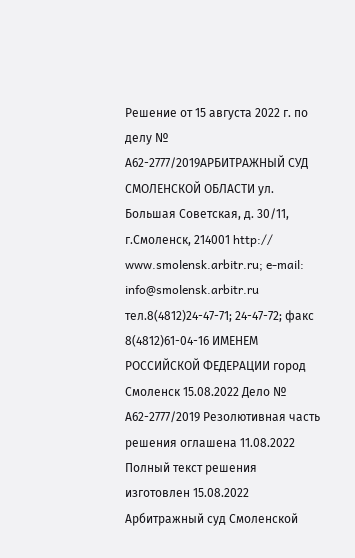Решение от 15 августа 2022 г. по делу № А62-2777/2019АРБИТРАЖНЫЙ СУД СМОЛЕНСКОЙ ОБЛАСТИ ул. Большая Советская, д. 30/11, г.Смоленск, 214001 http:// www.smolensk.arbitr.ru; e-mail: info@smolensk.arbitr.ru тел.8(4812)24-47-71; 24-47-72; факс 8(4812)61-04-16 ИМЕНЕМ РОССИЙСКОЙ ФЕДЕРАЦИИ город Смоленск 15.08.2022 Дело № А62-2777/2019 Резолютивная часть решения оглашена 11.08.2022 Полный текст решения изготовлен 15.08.2022 Арбитражный суд Смоленской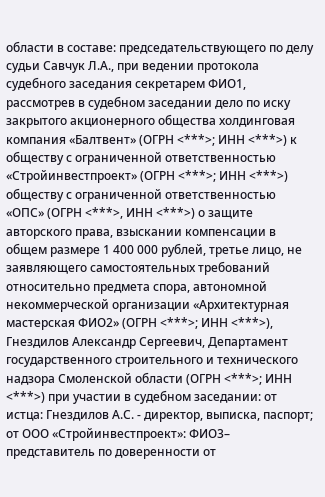области в составе: председательствующего по делу судьи Савчук Л.А., при ведении протокола судебного заседания секретарем ФИО1, рассмотрев в судебном заседании дело по иску закрытого акционерного общества холдинговая компания «Балтвент» (ОГРН <***>; ИНН <***>) к обществу с ограниченной ответственностью «Стройинвестпроект» (ОГРН <***>; ИНН <***>) обществу с ограниченной ответственностью «ОПС» (ОГРН <***>, ИНН <***>) о защите авторского права, взыскании компенсации в общем размере 1 400 000 рублей, третье лицо, не заявляющего самостоятельных требований относительно предмета спора, автономной некоммерческой организации «Архитектурная мастерская ФИО2» (ОГРН <***>; ИНН <***>), Гнездилов Александр Сергеевич, Департамент государственного строительного и технического надзора Смоленской области (ОГРН <***>; ИНН <***>) при участии в судебном заседании: от истца: Гнездилов А.С. - директор, выписка, паспорт; от ООО «Стройинвестпроект»: ФИО3– представитель по доверенности от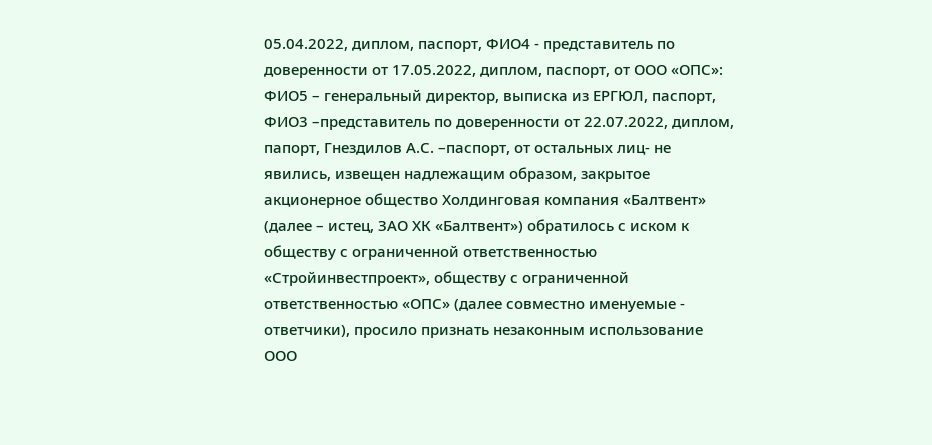05.04.2022, диплом, паспорт, ФИО4 - представитель по доверенности от 17.05.2022, диплом, паспорт, от ООО «ОПС»: ФИО5 – генеральный директор, выписка из ЕРГЮЛ, паспорт, ФИО3 –представитель по доверенности от 22.07.2022, диплом, папорт, Гнездилов А.С. –паспорт, от остальных лиц- не явились, извещен надлежащим образом, закрытое акционерное общество Холдинговая компания «Балтвент» (далее – истец, ЗАО ХК «Балтвент») обратилось с иском к обществу с ограниченной ответственностью «Стройинвестпроект», обществу с ограниченной ответственностью «ОПС» (далее совместно именуемые - ответчики), просило признать незаконным использование ООО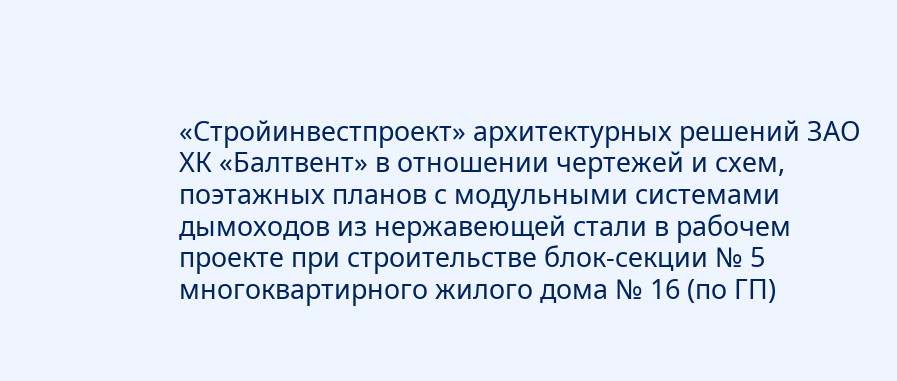«Стройинвестпроект» архитектурных решений ЗАО ХК «Балтвент» в отношении чертежей и схем, поэтажных планов с модульными системами дымоходов из нержавеющей стали в рабочем проекте при строительстве блок-секции № 5 многоквартирного жилого дома № 16 (по ГП)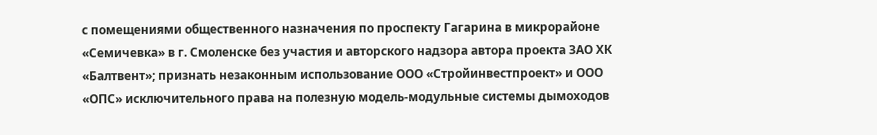с помещениями общественного назначения по проспекту Гагарина в микрорайоне «Семичевка» в г. Смоленске без участия и авторского надзора автора проекта ЗАО ХК «Балтвент»; признать незаконным использование ООО «Стройинвестпроект» и ООО «ОПС» исключительного права на полезную модель-модульные системы дымоходов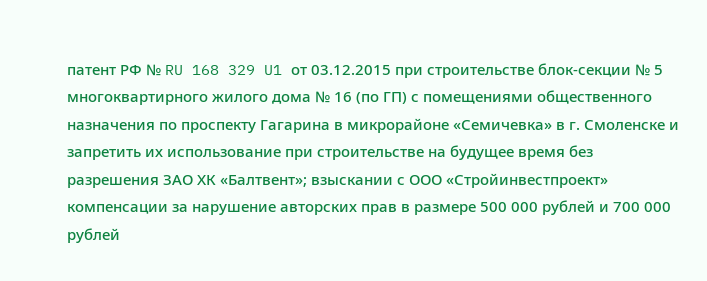патент РФ № RU 168 329 U1 от 03.12.2015 при строительстве блок-секции № 5 многоквартирного жилого дома № 16 (по ГП) с помещениями общественного назначения по проспекту Гагарина в микрорайоне «Семичевка» в г. Смоленске и запретить их использование при строительстве на будущее время без разрешения ЗАО ХК «Балтвент»; взыскании с ООО «Стройинвестпроект» компенсации за нарушение авторских прав в размере 500 000 рублей и 700 000 рублей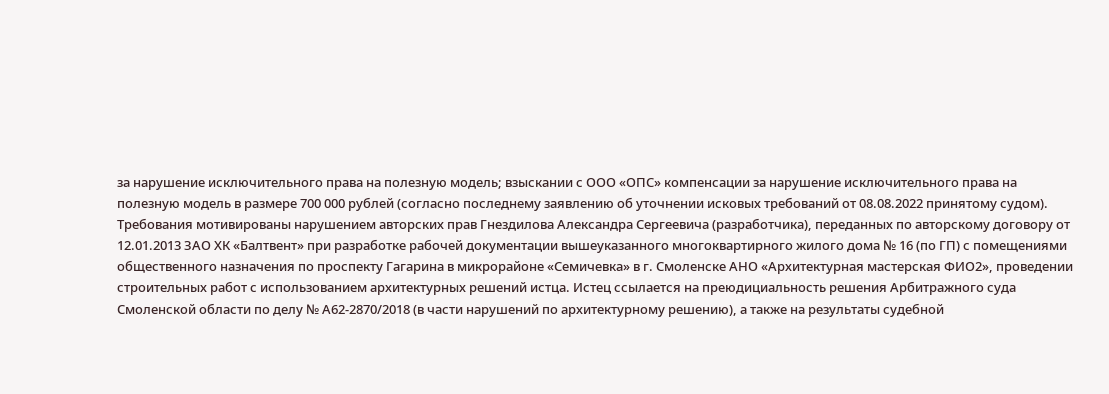за нарушение исключительного права на полезную модель; взыскании с ООО «ОПС» компенсации за нарушение исключительного права на полезную модель в размере 700 000 рублей (согласно последнему заявлению об уточнении исковых требований от 08.08.2022 принятому судом). Требования мотивированы нарушением авторских прав Гнездилова Александра Сергеевича (разработчика), переданных по авторскому договору от 12.01.2013 ЗАО ХК «Балтвент» при разработке рабочей документации вышеуказанного многоквартирного жилого дома № 16 (по ГП) с помещениями общественного назначения по проспекту Гагарина в микрорайоне «Семичевка» в г. Смоленске АНО «Архитектурная мастерская ФИО2», проведении строительных работ с использованием архитектурных решений истца. Истец ссылается на преюдициальность решения Арбитражного суда Смоленской области по делу № А62-2870/2018 (в части нарушений по архитектурному решению), а также на результаты судебной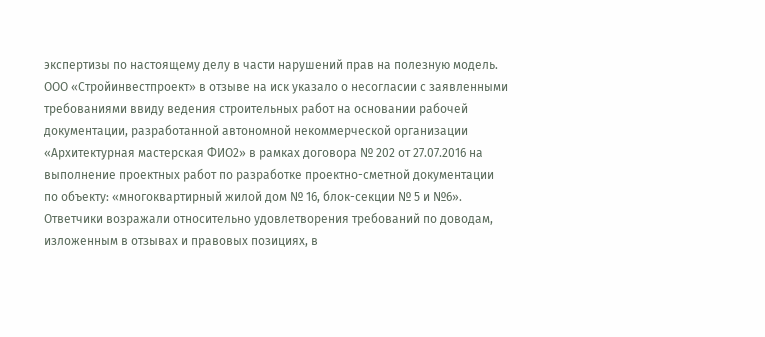экспертизы по настоящему делу в части нарушений прав на полезную модель. ООО «Стройинвестпроект» в отзыве на иск указало о несогласии с заявленными требованиями ввиду ведения строительных работ на основании рабочей документации, разработанной автономной некоммерческой организации «Архитектурная мастерская ФИО2» в рамках договора № 202 от 27.07.2016 на выполнение проектных работ по разработке проектно-сметной документации по объекту: «многоквартирный жилой дом № 16, блок-секции № 5 и №6». Ответчики возражали относительно удовлетворения требований по доводам, изложенным в отзывах и правовых позициях, в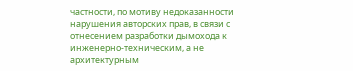частности, по мотиву недоказанности нарушения авторских прав, в связи с отнесением разработки дымохода к инженерно-техническим, а не архитектурным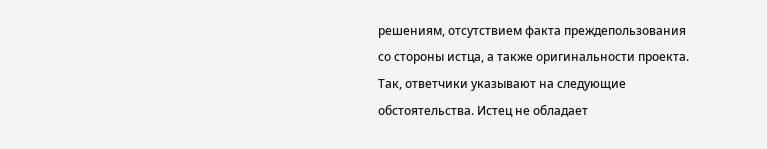решениям, отсутствием факта преждепользования со стороны истца, а также оригинальности проекта. Так, ответчики указывают на следующие обстоятельства. Истец не обладает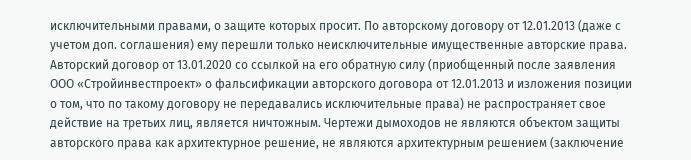исключительными правами, о защите которых просит. По авторскому договору от 12.01.2013 (даже с учетом доп. соглашения) ему перешли только неисключительные имущественные авторские права. Авторский договор от 13.01.2020 со ссылкой на его обратную силу (приобщенный после заявления ООО «Стройинвестпроект» о фальсификации авторского договора от 12.01.2013 и изложения позиции о том, что по такому договору не передавались исключительные права) не распространяет свое действие на третьих лиц, является ничтожным. Чертежи дымоходов не являются объектом защиты авторского права как архитектурное решение, не являются архитектурным решением (заключение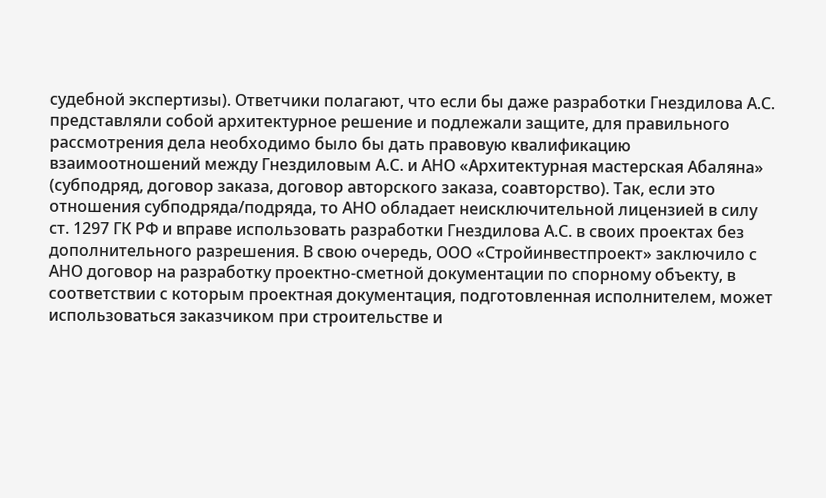судебной экспертизы). Ответчики полагают, что если бы даже разработки Гнездилова А.С. представляли собой архитектурное решение и подлежали защите, для правильного рассмотрения дела необходимо было бы дать правовую квалификацию взаимоотношений между Гнездиловым А.С. и АНО «Архитектурная мастерская Абаляна» (субподряд, договор заказа, договор авторского заказа, соавторство). Так, если это отношения субподряда/подряда, то АНО обладает неисключительной лицензией в силу ст. 1297 ГК РФ и вправе использовать разработки Гнездилова А.С. в своих проектах без дополнительного разрешения. В свою очередь, ООО «Стройинвестпроект» заключило с АНО договор на разработку проектно-сметной документации по спорному объекту, в соответствии с которым проектная документация, подготовленная исполнителем, может использоваться заказчиком при строительстве и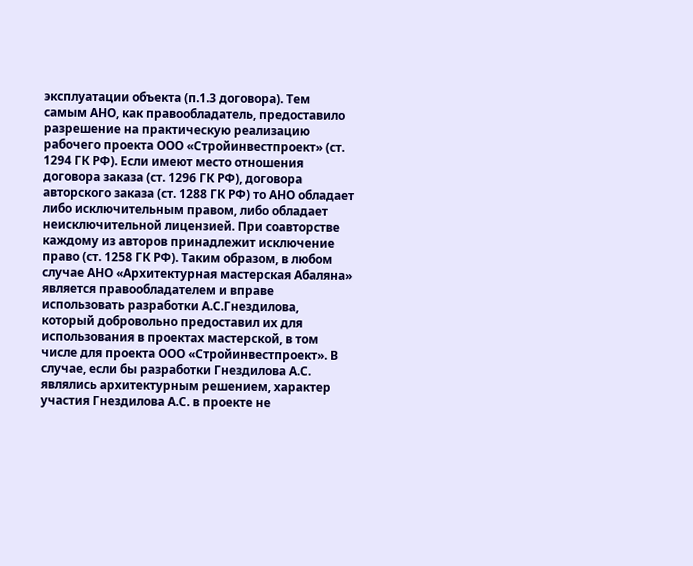эксплуатации объекта (п.1.3 договора). Тем самым АНО, как правообладатель, предоставило разрешение на практическую реализацию рабочего проекта ООО «Стройинвестпроект» (ст. 1294 ГК РФ). Если имеют место отношения договора заказа (ст. 1296 ГК РФ), договора авторского заказа (ст. 1288 ГК РФ) то АНО обладает либо исключительным правом, либо обладает неисключительной лицензией. При соавторстве каждому из авторов принадлежит исключение право (ст. 1258 ГК РФ). Таким образом, в любом случае АНО «Архитектурная мастерская Абаляна» является правообладателем и вправе использовать разработки А.С.Гнездилова, который добровольно предоставил их для использования в проектах мастерской, в том числе для проекта ООО «Стройинвестпроект». В случае, если бы разработки Гнездилова А.С. являлись архитектурным решением, характер участия Гнездилова А.С. в проекте не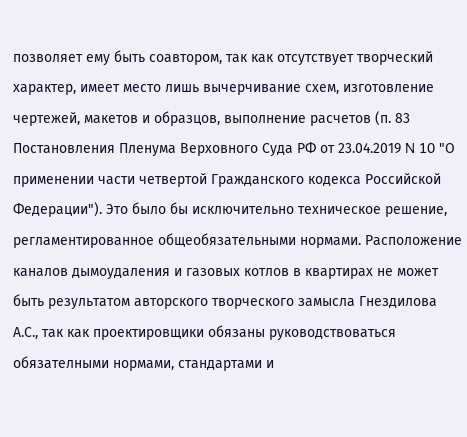позволяет ему быть соавтором, так как отсутствует творческий характер, имеет место лишь вычерчивание схем, изготовление чертежей, макетов и образцов, выполнение расчетов (п. 83 Постановления Пленума Верховного Суда РФ от 23.04.2019 N 10 "О применении части четвертой Гражданского кодекса Российской Федерации"). Это было бы исключительно техническое решение, регламентированное общеобязательными нормами. Расположение каналов дымоудаления и газовых котлов в квартирах не может быть результатом авторского творческого замысла Гнездилова А.С., так как проектировщики обязаны руководствоваться обязателными нормами, стандартами и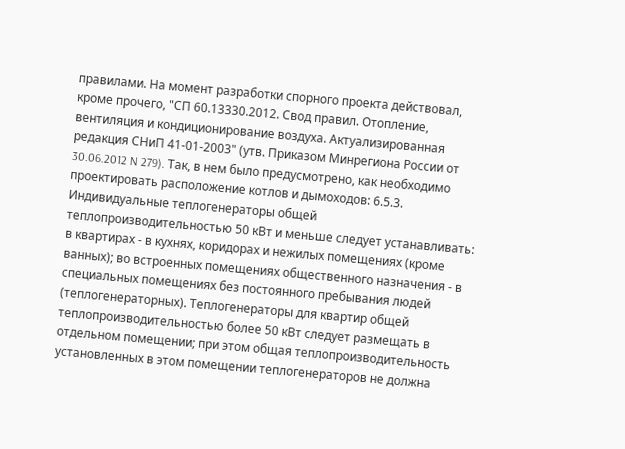правилами. На момент разработки спорного проекта действовал, кроме прочего, "СП 60.13330.2012. Свод правил. Отопление, вентиляция и кондиционирование воздуха. Актуализированная редакция СНиП 41-01-2003" (утв. Приказом Минрегиона России от 30.06.2012 N 279). Так, в нем было предусмотрено, как необходимо проектировать расположение котлов и дымоходов: 6.5.3. Индивидуальные теплогенераторы общей теплопроизводительностью 50 кВт и меньше следует устанавливать: в квартирах - в кухнях, коридорах и нежилых помещениях (кроме ванных); во встроенных помещениях общественного назначения - в специальных помещениях без постоянного пребывания людей (теплогенераторных). Теплогенераторы для квартир общей теплопроизводительностью более 50 кВт следует размещать в отдельном помещении; при этом общая теплопроизводительность установленных в этом помещении теплогенераторов не должна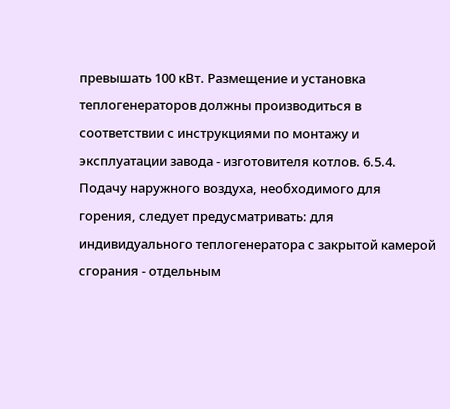превышать 100 кВт. Размещение и установка теплогенераторов должны производиться в соответствии с инструкциями по монтажу и эксплуатации завода - изготовителя котлов. 6.5.4. Подачу наружного воздуха, необходимого для горения, следует предусматривать: для индивидуального теплогенератора с закрытой камерой сгорания - отдельным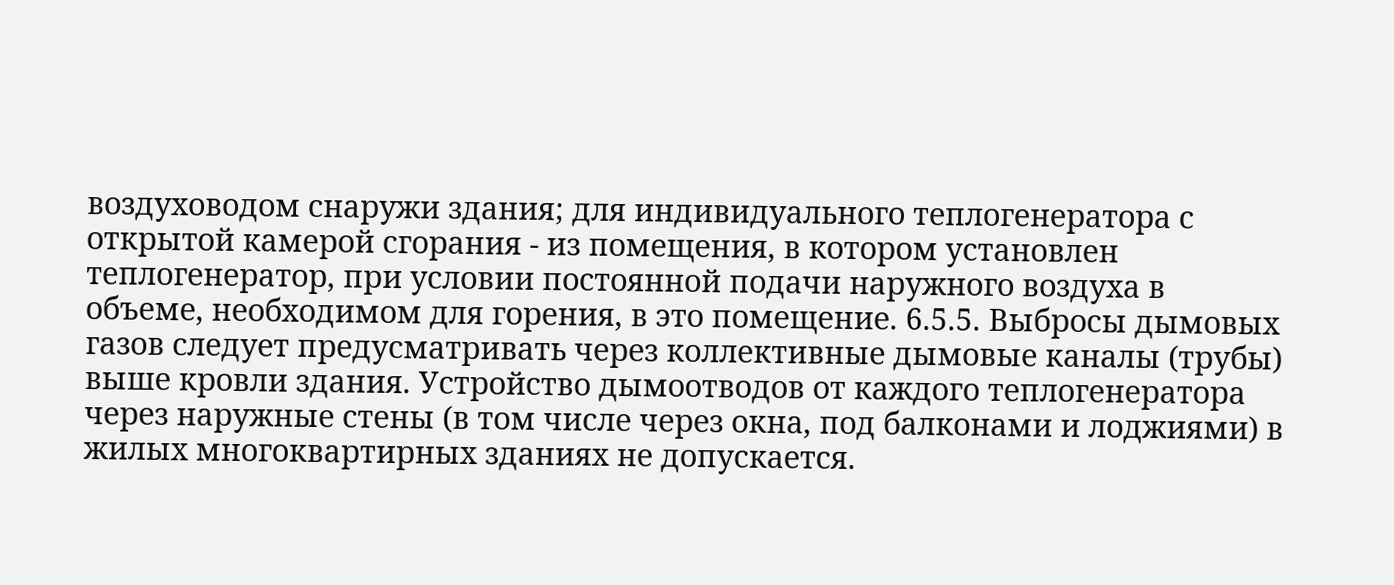воздуховодом снаружи здания; для индивидуального теплогенератора с открытой камерой сгорания - из помещения, в котором установлен теплогенератор, при условии постоянной подачи наружного воздуха в объеме, необходимом для горения, в это помещение. 6.5.5. Выбросы дымовых газов следует предусматривать через коллективные дымовые каналы (трубы) выше кровли здания. Устройство дымоотводов от каждого теплогенератора через наружные стены (в том числе через окна, под балконами и лоджиями) в жилых многоквартирных зданиях не допускается.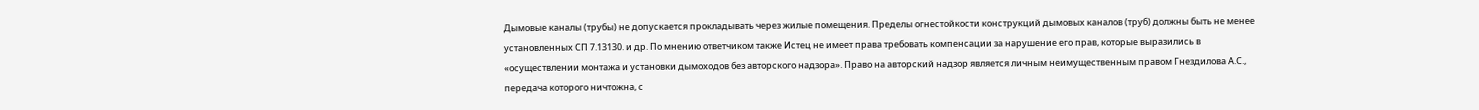Дымовые каналы (трубы) не допускается прокладывать через жилые помещения. Пределы огнестойкости конструкций дымовых каналов (труб) должны быть не менее установленных СП 7.13130. и др. По мнению ответчиком также Истец не имеет права требовать компенсации за нарушение его прав, которые выразились в «осуществлении монтажа и установки дымоходов без авторского надзора». Право на авторский надзор является личным неимущественным правом Гнездилова А.С., передача которого ничтожна, с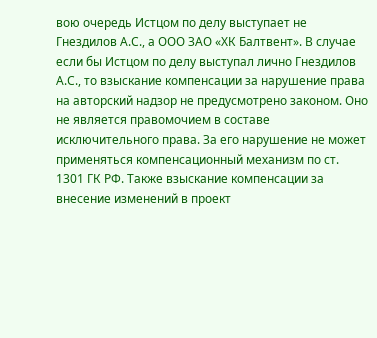вою очередь Истцом по делу выступает не Гнездилов А.С., а ООО ЗАО «ХК Балтвент». В случае если бы Истцом по делу выступал лично Гнездилов А.С., то взыскание компенсации за нарушение права на авторский надзор не предусмотрено законом. Оно не является правомочием в составе исключительного права. За его нарушение не может применяться компенсационный механизм по ст. 1301 ГК РФ. Также взыскание компенсации за внесение изменений в проект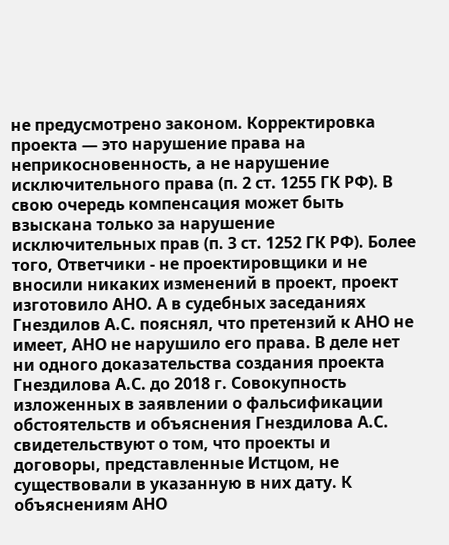не предусмотрено законом. Корректировка проекта — это нарушение права на неприкосновенность, а не нарушение исключительного права (п. 2 ст. 1255 ГК РФ). В свою очередь компенсация может быть взыскана только за нарушение исключительных прав (п. 3 ст. 1252 ГК РФ). Более того, Ответчики - не проектировщики и не вносили никаких изменений в проект, проект изготовило АНО. А в судебных заседаниях Гнездилов А.С. пояснял, что претензий к АНО не имеет, АНО не нарушило его права. В деле нет ни одного доказательства создания проекта Гнездилова А.С. до 2018 г. Совокупность изложенных в заявлении о фальсификации обстоятельств и объяснения Гнездилова А.С. свидетельствуют о том, что проекты и договоры, представленные Истцом, не существовали в указанную в них дату. К объяснениям АНО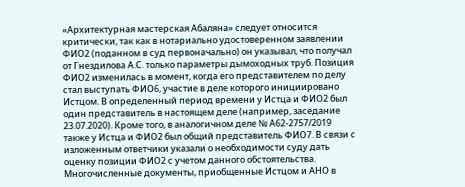«Архитектурная мастерская Абаляна» следует относится критически, так как в нотариально удостоверенном заявлении ФИО2 (поданном в суд первоначально) он указывал, что получал от Гнездилова А.С. только параметры дымоходных труб. Позиция ФИО2 изменилась в момент, когда его представителем по делу стал выступать ФИО6, участие в деле которого инициировано Истцом. В определенный период времени у Истца и ФИО2 был один представитель в настоящем деле (например, заседание 23.07.2020). Кроме того, в аналогичном деле № А62-2757/2019 также у Истца и ФИО2 был общий представитель ФИО7. В связи с изложенным ответчики указали о необходимости суду дать оценку позиции ФИО2 с учетом данного обстоятельства. Многочисленные документы, приобщенные Истцом и АНО в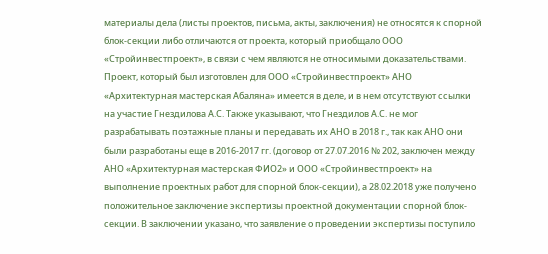материалы дела (листы проектов, письма, акты, заключения) не относятся к спорной блок-секции либо отличаются от проекта, который приобщало ООО «Стройинвестпроект», в связи с чем являются не относимыми доказательствами. Проект, который был изготовлен для ООО «Стройинвестпроект» АНО «Архитектурная мастерская Абаляна» имеется в деле, и в нем отсутствуют ссылки на участие Гнездилова А.С. Также указывают, что Гнездилов А.С. не мог разрабатывать поэтажные планы и передавать их АНО в 2018 г., так как АНО они были разработаны еще в 2016-2017 гг. (договор от 27.07.2016 № 202, заключен между АНО «Архитектурная мастерская ФИО2» и ООО «Стройинвестпроект» на выполнение проектных работ для спорной блок-секции), а 28.02.2018 уже получено положительное заключение экспертизы проектной документации спорной блок-секции. В заключении указано, что заявление о проведении экспертизы поступило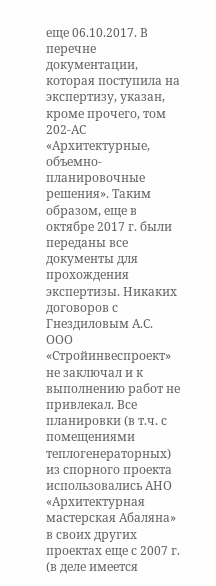еще 06.10.2017. В перечне документации, которая поступила на экспертизу, указан, кроме прочего, том 202-АС «Архитектурные, объемно-планировочные решения». Таким образом, еще в октябре 2017 г. были переданы все документы для прохождения экспертизы. Никаких договоров с Гнездиловым А.С. ООО «Стройинвеспроект» не заключал и к выполнению работ не привлекал. Все планировки (в т.ч. с помещениями теплогенераторных) из спорного проекта использовались АНО «Архитектурная мастерская Абаляна» в своих других проектах еще с 2007 г. (в деле имеется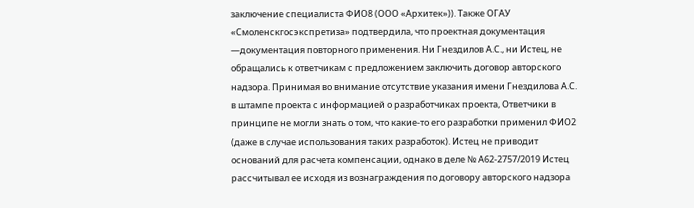заключение специалиста ФИО8 (ООО «Архитек»)). Также ОГАУ «Смоленскгосэкспретиза» подтвердила, что проектная документация —документация повторного применения. Ни Гнездилов А.С., ни Истец, не обращались к ответчикам с предложением заключить договор авторского надзора. Принимая во внимание отсутствие указания имени Гнездилова А.С. в штампе проекта с информацией о разработчиках проекта, Ответчики в принципе не могли знать о том, что какие-то его разработки применил ФИО2 (даже в случае использования таких разработок). Истец не приводит оснований для расчета компенсации, однако в деле № А62-2757/2019 Истец рассчитывал ее исходя из вознаграждения по договору авторского надзора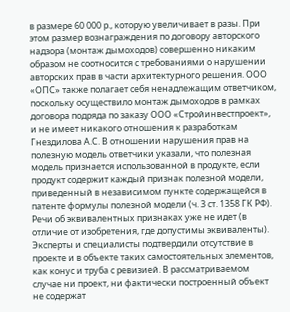в размере 60 000 р., которую увеличивает в разы. При этом размер вознаграждения по договору авторского надзора (монтаж дымоходов) совершенно никаким образом не соотносится с требованиями о нарушении авторских прав в части архитектурного решения. ООО «ОПС» также полагает себя ненадлежащим ответчиком, поскольку осуществило монтаж дымоходов в рамках договора подряда по заказу ООО «Стройинвестпроект», и не имеет никакого отношения к разработкам Гнездилова А.С. В отношении нарушения прав на полезную модель ответчики указали, что полезная модель признается использованной в продукте, если продукт содержит каждый признак полезной модели, приведенный в независимом пункте содержащейся в патенте формулы полезной модели (ч. 3 ст. 1358 ГК РФ). Речи об эквивалентных признаках уже не идет (в отличие от изобретения, где допустимы эквиваленты). Эксперты и специалисты подтвердили отсутствие в проекте и в объекте таких самостоятельных элементов, как конус и труба с ревизией. В рассматриваемом случае ни проект, ни фактически построенный объект не содержат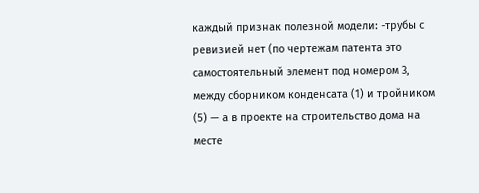каждый признак полезной модели: -трубы с ревизией нет (по чертежам патента это самостоятельный элемент под номером 3, между сборником конденсата (1) и тройником (5) — а в проекте на строительство дома на месте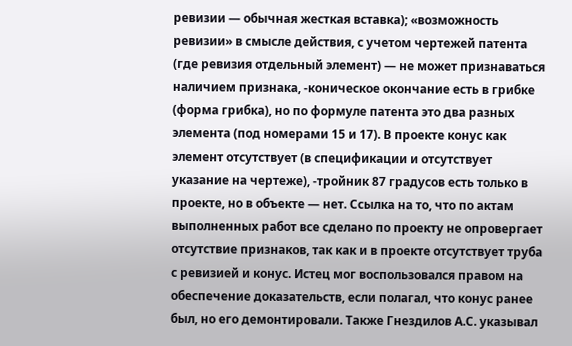ревизии — обычная жесткая вставка); «возможность ревизии» в смысле действия, с учетом чертежей патента (где ревизия отдельный элемент) — не может признаваться наличием признака, -коническое окончание есть в грибке (форма грибка), но по формуле патента это два разных элемента (под номерами 15 и 17). В проекте конус как элемент отсутствует (в спецификации и отсутствует указание на чертеже), -тройник 87 градусов есть только в проекте, но в объекте — нет. Ссылка на то, что по актам выполненных работ все сделано по проекту не опровергает отсутствие признаков, так как и в проекте отсутствует труба с ревизией и конус. Истец мог воспользовался правом на обеспечение доказательств, если полагал, что конус ранее был, но его демонтировали. Также Гнездилов А.С. указывал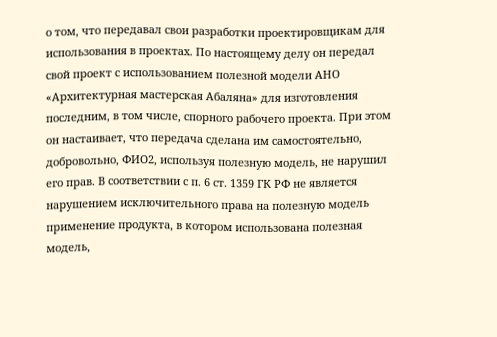о том, что передавал свои разработки проектировщикам для использования в проектах. По настоящему делу он передал свой проект с использованием полезной модели АНО «Архитектурная мастерская Абаляна» для изготовления последним, в том числе, спорного рабочего проекта. При этом он настаивает, что передача сделана им самостоятельно, добровольно, ФИО2, используя полезную модель, не нарушил его прав. В соответствии с п. 6 ст. 1359 ГК РФ не является нарушением исключительного права на полезную модель применение продукта, в котором использована полезная модель,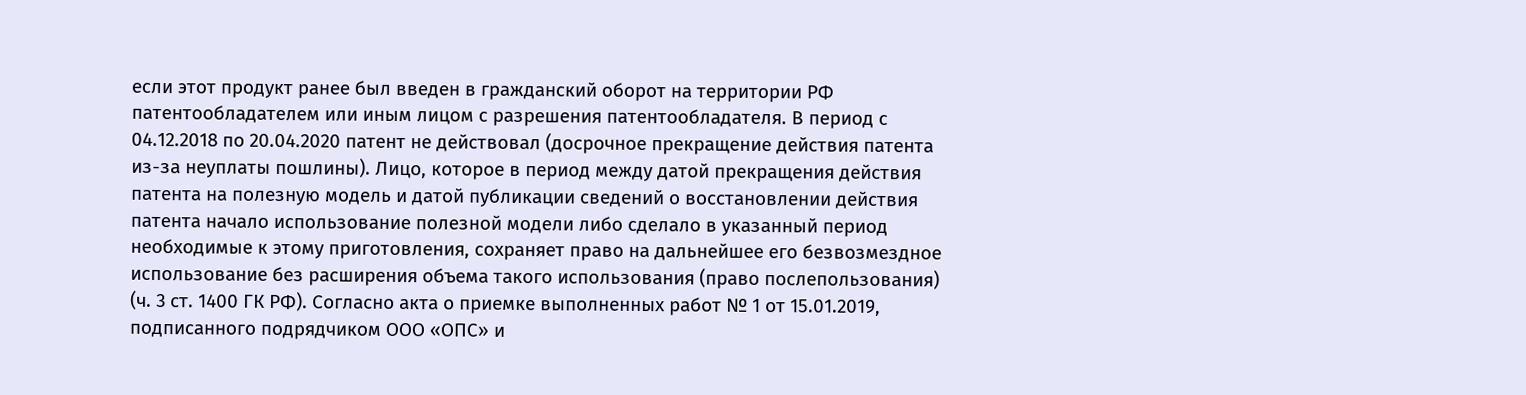если этот продукт ранее был введен в гражданский оборот на территории РФ патентообладателем или иным лицом с разрешения патентообладателя. В период с 04.12.2018 по 20.04.2020 патент не действовал (досрочное прекращение действия патента из-за неуплаты пошлины). Лицо, которое в период между датой прекращения действия патента на полезную модель и датой публикации сведений о восстановлении действия патента начало использование полезной модели либо сделало в указанный период необходимые к этому приготовления, сохраняет право на дальнейшее его безвозмездное использование без расширения объема такого использования (право послепользования) (ч. 3 ст. 1400 ГК РФ). Согласно акта о приемке выполненных работ № 1 от 15.01.2019, подписанного подрядчиком ООО «ОПС» и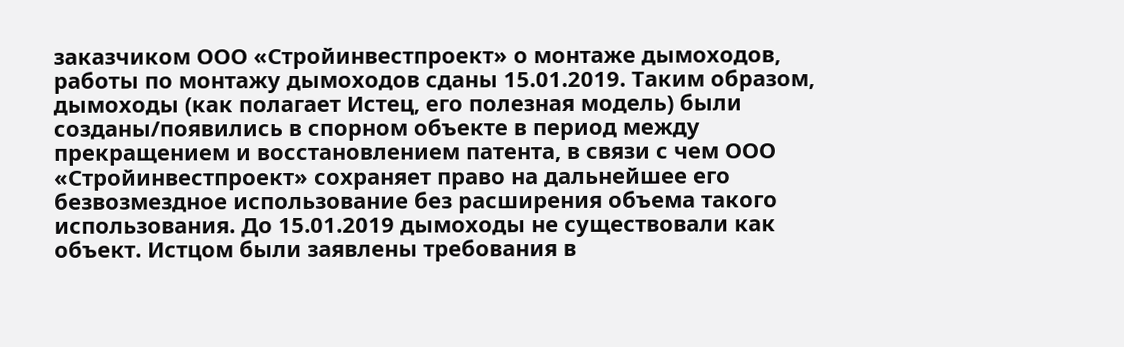заказчиком ООО «Стройинвестпроект» о монтаже дымоходов, работы по монтажу дымоходов сданы 15.01.2019. Таким образом, дымоходы (как полагает Истец, его полезная модель) были созданы/появились в спорном объекте в период между прекращением и восстановлением патента, в связи с чем ООО «Стройинвестпроект» сохраняет право на дальнейшее его безвозмездное использование без расширения объема такого использования. До 15.01.2019 дымоходы не существовали как объект. Истцом были заявлены требования в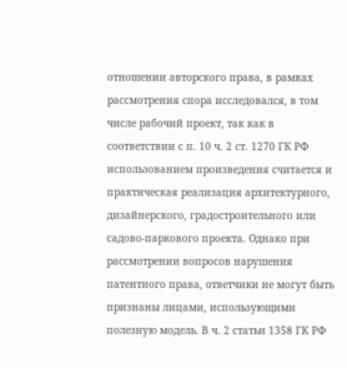отношении авторского права, в рамках рассмотрения спора исследовался, в том числе рабочий проект, так как в соответствии с п. 10 ч. 2 ст. 1270 ГК РФ использованием произведения считается и практическая реализация архитектурного, дизайнерского, градостроительного или садово-паркового проекта. Однако при рассмотрении вопросов нарушения патентного права, ответчики не могут быть признаны лицами, использующими полезную модель. В ч. 2 статьи 1358 ГК РФ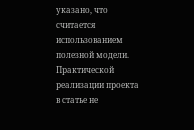указано, что считается использованием полезной модели. Практической реализации проекта в статье не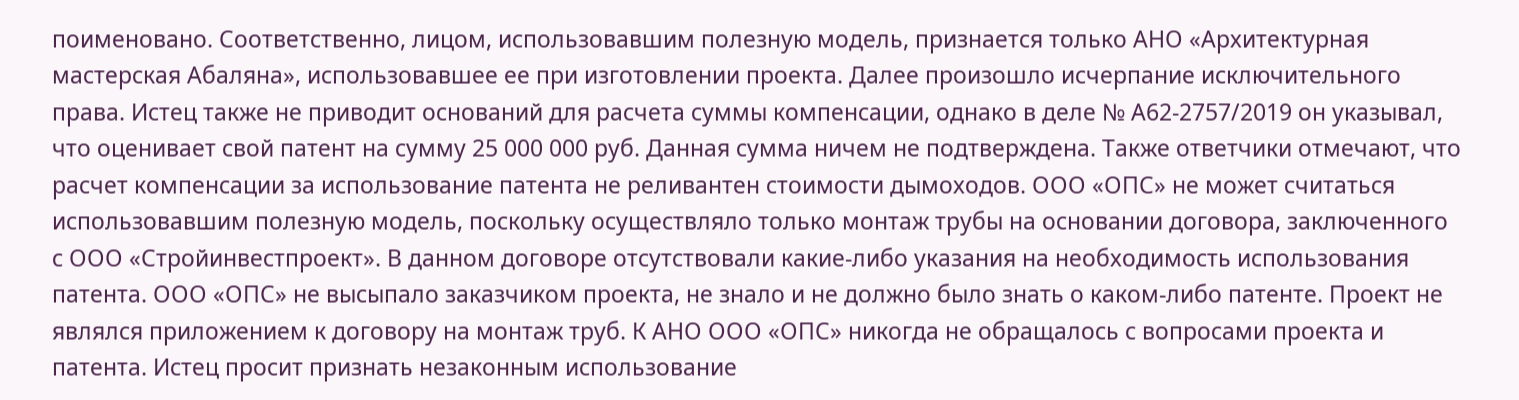поименовано. Соответственно, лицом, использовавшим полезную модель, признается только АНО «Архитектурная мастерская Абаляна», использовавшее ее при изготовлении проекта. Далее произошло исчерпание исключительного права. Истец также не приводит оснований для расчета суммы компенсации, однако в деле № А62-2757/2019 он указывал, что оценивает свой патент на сумму 25 000 000 руб. Данная сумма ничем не подтверждена. Также ответчики отмечают, что расчет компенсации за использование патента не реливантен стоимости дымоходов. ООО «ОПС» не может считаться использовавшим полезную модель, поскольку осуществляло только монтаж трубы на основании договора, заключенного с ООО «Стройинвестпроект». В данном договоре отсутствовали какие-либо указания на необходимость использования патента. ООО «ОПС» не высыпало заказчиком проекта, не знало и не должно было знать о каком-либо патенте. Проект не являлся приложением к договору на монтаж труб. К АНО ООО «ОПС» никогда не обращалось с вопросами проекта и патента. Истец просит признать незаконным использование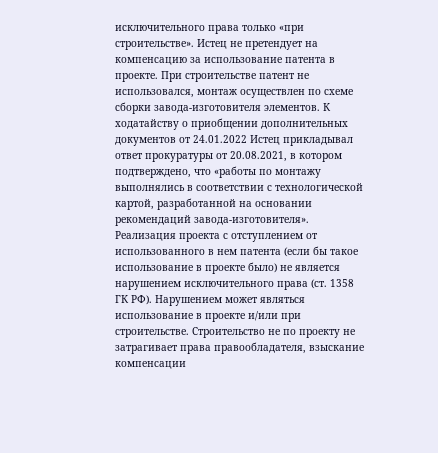исключительного права только «при строительстве». Истец не претендует на компенсацию за использование патента в проекте. При строительстве патент не использовался, монтаж осуществлен по схеме сборки завода-изготовителя элементов. К ходатайству о приобщении дополнительных документов от 24.01.2022 Истец прикладывал ответ прокуратуры от 20.08.2021, в котором подтверждено, что «работы по монтажу выполнялись в соответствии с технологической картой, разработанной на основании рекомендаций завода-изготовителя». Реализация проекта с отступлением от использованного в нем патента (если бы такое использование в проекте было) не является нарушением исключительного права (ст. 1358 ГК РФ). Нарушением может являться использование в проекте и/или при строительстве. Строительство не по проекту не затрагивает права правообладателя, взыскание компенсации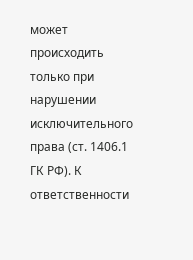может происходить только при нарушении исключительного права (ст. 1406.1 ГК РФ). К ответственности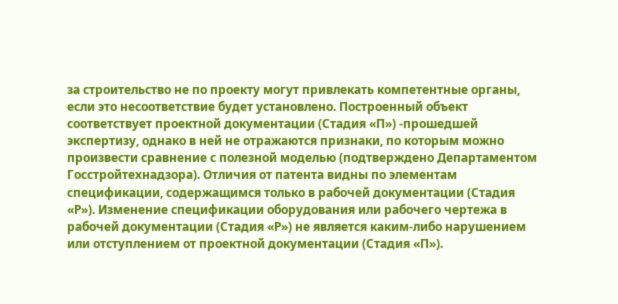за строительство не по проекту могут привлекать компетентные органы, если это несоответствие будет установлено. Построенный объект соответствует проектной документации (Стадия «П») -прошедшей экспертизу, однако в ней не отражаются признаки, по которым можно произвести сравнение с полезной моделью (подтверждено Департаментом Госстройтехнадзора). Отличия от патента видны по элементам спецификации, содержащимся только в рабочей документации (Стадия «Р»). Изменение спецификации оборудования или рабочего чертежа в рабочей документации (Стадия «Р») не является каким-либо нарушением или отступлением от проектной документации (Стадия «П»).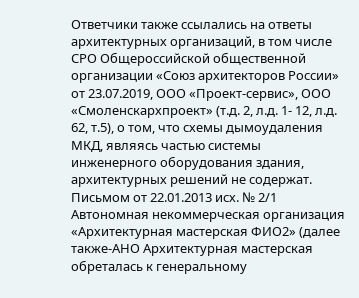Ответчики также ссылались на ответы архитектурных организаций, в том числе СРО Общероссийской общественной организации «Союз архитекторов России» от 23.07.2019, ООО «Проект-сервис», ООО «Смоленскархпроект» (т.д. 2, л.д. 1- 12, л.д. 62, т.5), о том, что схемы дымоудаления МКД, являясь частью системы инженерного оборудования здания, архитектурных решений не содержат. Письмом от 22.01.2013 исх. № 2/1 Автономная некоммерческая организация «Архитектурная мастерская ФИО2» (далее также-АНО Архитектурная мастерская обреталась к генеральному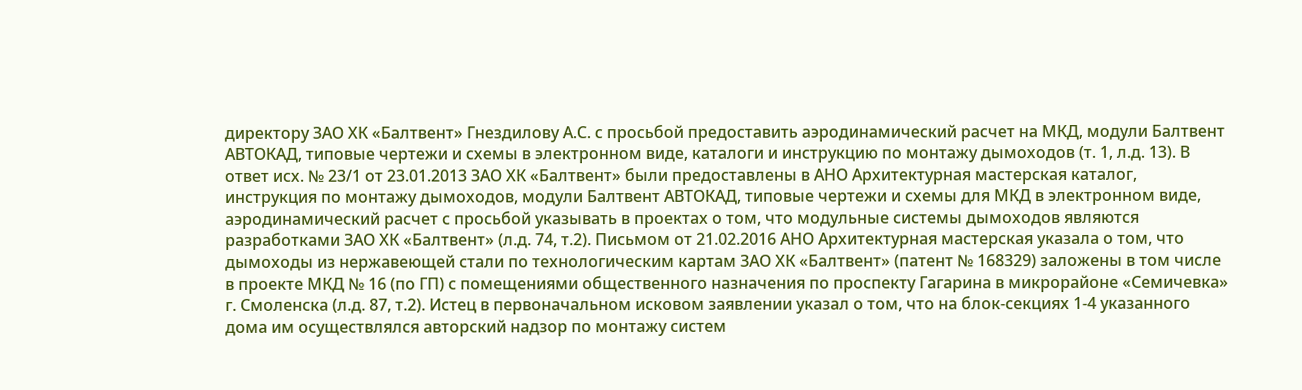директору ЗАО ХК «Балтвент» Гнездилову А.С. с просьбой предоставить аэродинамический расчет на МКД, модули Балтвент АВТОКАД, типовые чертежи и схемы в электронном виде, каталоги и инструкцию по монтажу дымоходов (т. 1, л.д. 13). В ответ исх. № 23/1 от 23.01.2013 ЗАО ХК «Балтвент» были предоставлены в АНО Архитектурная мастерская каталог, инструкция по монтажу дымоходов, модули Балтвент АВТОКАД, типовые чертежи и схемы для МКД в электронном виде, аэродинамический расчет с просьбой указывать в проектах о том, что модульные системы дымоходов являются разработками ЗАО ХК «Балтвент» (л.д. 74, т.2). Письмом от 21.02.2016 АНО Архитектурная мастерская указала о том, что дымоходы из нержавеющей стали по технологическим картам ЗАО ХК «Балтвент» (патент № 168329) заложены в том числе в проекте МКД № 16 (по ГП) с помещениями общественного назначения по проспекту Гагарина в микрорайоне «Семичевка» г. Смоленска (л.д. 87, т.2). Истец в первоначальном исковом заявлении указал о том, что на блок-секциях 1-4 указанного дома им осуществлялся авторский надзор по монтажу систем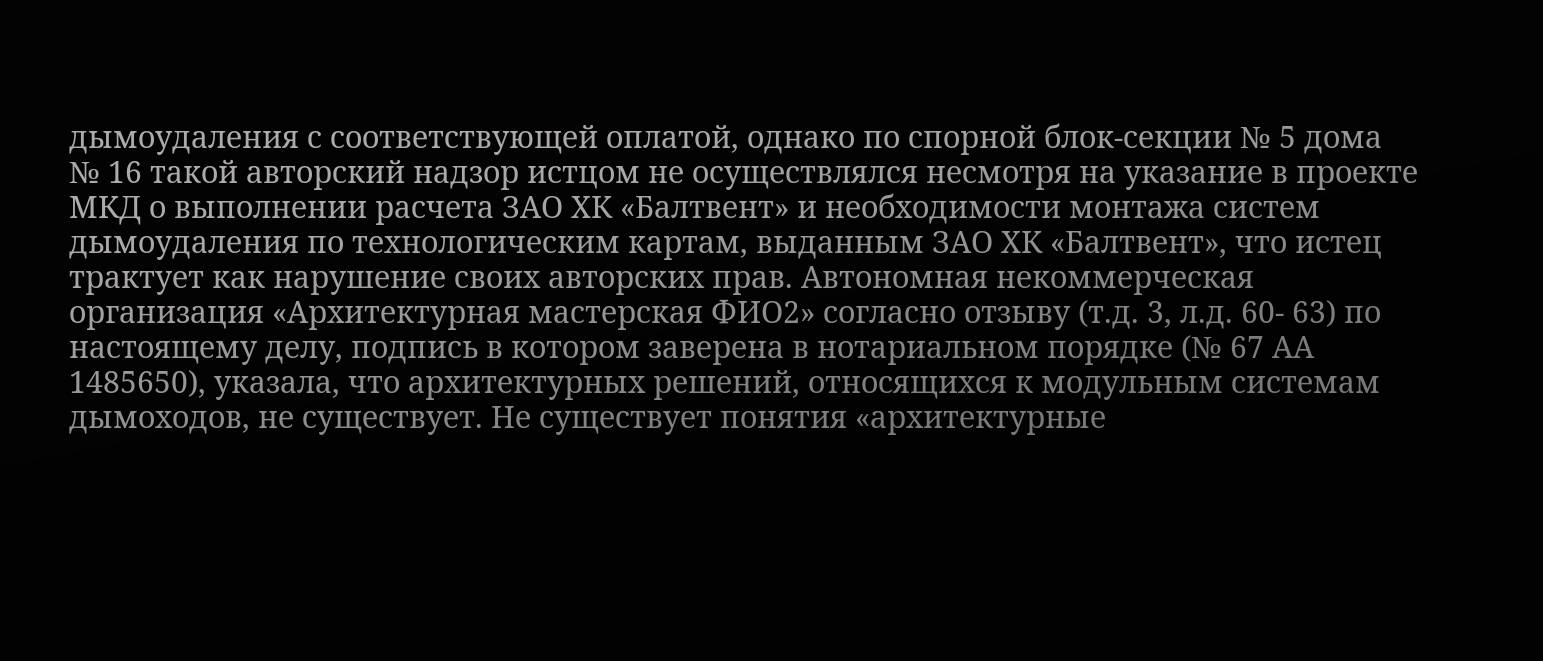дымоудаления с соответствующей оплатой, однако по спорной блок-секции № 5 дома № 16 такой авторский надзор истцом не осуществлялся несмотря на указание в проекте МКД о выполнении расчета ЗАО ХК «Балтвент» и необходимости монтажа систем дымоудаления по технологическим картам, выданным ЗАО ХК «Балтвент», что истец трактует как нарушение своих авторских прав. Автономная некоммерческая организация «Архитектурная мастерская ФИО2» согласно отзыву (т.д. 3, л.д. 60- 63) по настоящему делу, подпись в котором заверена в нотариальном порядке (№ 67 АА 1485650), указала, что архитектурных решений, относящихся к модульным системам дымоходов, не существует. Не существует понятия «архитектурные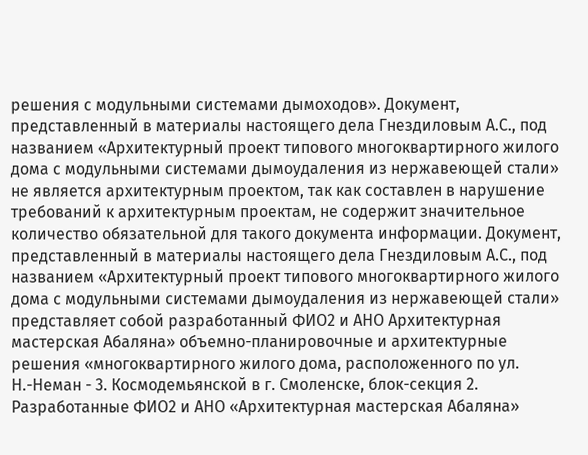решения с модульными системами дымоходов». Документ, представленный в материалы настоящего дела Гнездиловым А.С., под названием «Архитектурный проект типового многоквартирного жилого дома с модульными системами дымоудаления из нержавеющей стали» не является архитектурным проектом, так как составлен в нарушение требований к архитектурным проектам, не содержит значительное количество обязательной для такого документа информации. Документ, представленный в материалы настоящего дела Гнездиловым А.С., под названием «Архитектурный проект типового многоквартирного жилого дома с модульными системами дымоудаления из нержавеющей стали» представляет собой разработанный ФИО2 и АНО Архитектурная мастерская Абаляна» объемно-планировочные и архитектурные решения «многоквартирного жилого дома, расположенного по ул. Н.-Неман - 3. Космодемьянской в г. Смоленске, блок-секция 2. Разработанные ФИО2 и АНО «Архитектурная мастерская Абаляна»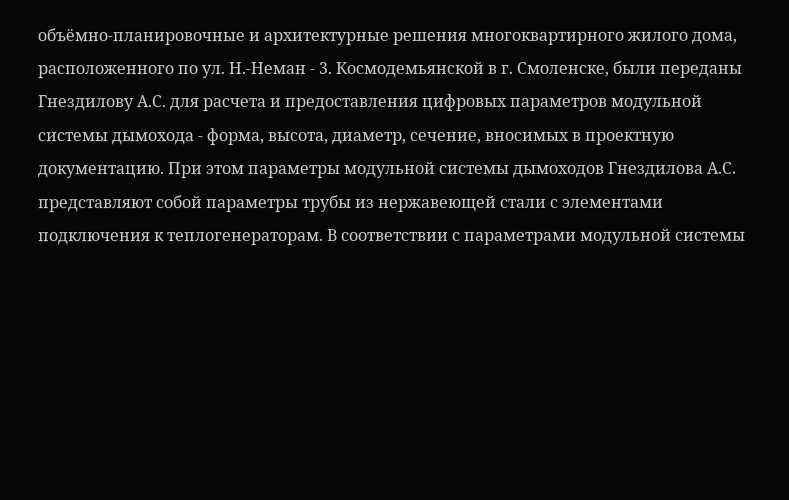объёмно-планировочные и архитектурные решения многоквартирного жилого дома, расположенного по ул. Н.-Неман - 3. Космодемьянской в г. Смоленске, были переданы Гнездилову А.С. для расчета и предоставления цифровых параметров модульной системы дымохода - форма, высота, диаметр, сечение, вносимых в проектную документацию. При этом параметры модульной системы дымоходов Гнездилова А.С. представляют собой параметры трубы из нержавеющей стали с элементами подключения к теплогенераторам. В соответствии с параметрами модульной системы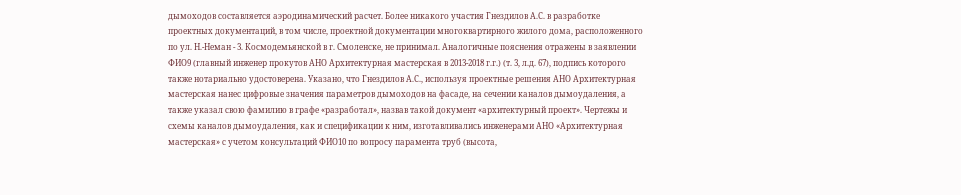дымоходов составляется аэродинамический расчет. Более никакого участия Гнездилов А.С. в разработке проектных документаций, в том числе, проектной документации многоквартирного жилого дома, расположенного по ул. Н.-Неман - 3. Космодемьянской в г. Смоленске, не принимал. Аналогичные пояснения отражены в заявлении ФИО9 (главный инженер прокутов АНО Архитектурная мастерская в 2013-2018 г.г.) (т. 3, л.д. 67), подпись которого также нотариально удостоверена. Указано, что Гнездилов А.С., используя проектные решения АНО Архитектурная мастерская нанес цифровые значения параметров дымоходов на фасаде, на сечении каналов дымоудаления, а также указал свою фамилию в графе «разработал», назвав такой документ «архитектурный проект». Чертежы и схемы каналов дымоудаления, как и спецификации к ним, изготавливались инженерами АНО «Архитектурная мастерская» с учетом консультаций ФИО10 по вопросу парамента труб (высота,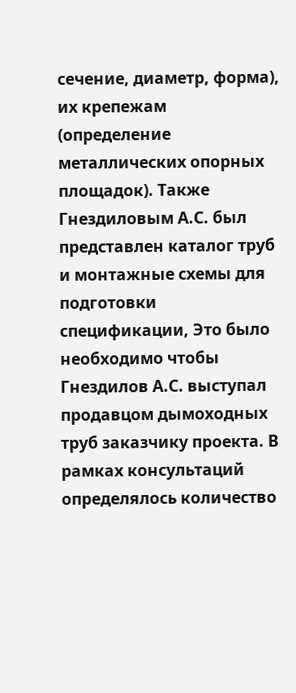сечение, диаметр, форма), их крепежам (определение металлических опорных площадок). Также Гнездиловым А.С. был представлен каталог труб и монтажные схемы для подготовки спецификации, Это было необходимо чтобы Гнездилов А.С. выступал продавцом дымоходных труб заказчику проекта. В рамках консультаций определялось количество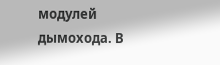модулей дымохода. В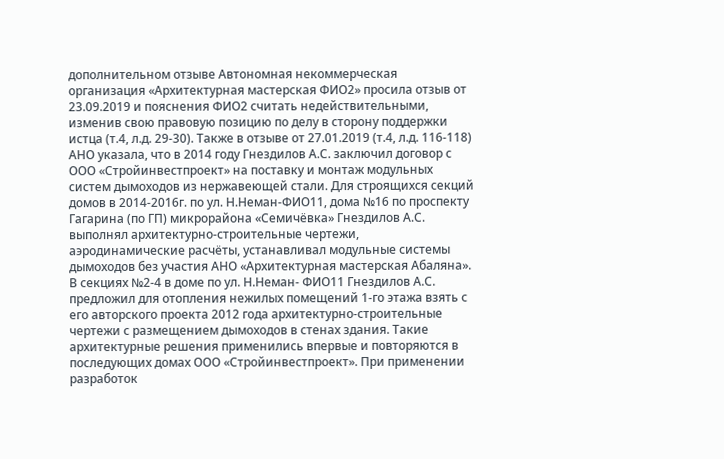дополнительном отзыве Автономная некоммерческая организация «Архитектурная мастерская ФИО2» просила отзыв от 23.09.2019 и пояснения ФИО2 считать недействительными, изменив свою правовую позицию по делу в сторону поддержки истца (т.4, л.д. 29-30). Также в отзыве от 27.01.2019 (т.4, л.д. 116-118) АНО указала, что в 2014 году Гнездилов А.С. заключил договор с ООО «Стройинвестпроект» на поставку и монтаж модульных систем дымоходов из нержавеющей стали. Для строящихся секций домов в 2014-2016г. по ул. Н.Неман-ФИО11, дома №16 по проспекту Гагарина (по ГП) микрорайона «Семичёвка» Гнездилов А.С. выполнял архитектурно-строительные чертежи, аэродинамические расчёты, устанавливал модульные системы дымоходов без участия АНО «Архитектурная мастерская Абаляна». В секциях №2-4 в доме по ул. Н.Неман- ФИО11 Гнездилов А.С. предложил для отопления нежилых помещений 1-го этажа взять с его авторского проекта 2012 года архитектурно-строительные чертежи с размещением дымоходов в стенах здания. Такие архитектурные решения применились впервые и повторяются в последующих домах ООО «Стройинвестпроект». При применении разработок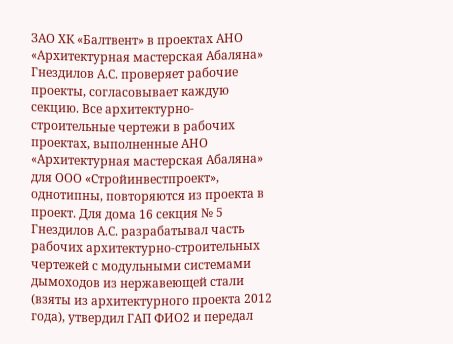ЗАО ХК «Балтвент» в проектах АНО «Архитектурная мастерская Абаляна» Гнездилов А.С. проверяет рабочие проекты, согласовывает каждую секцию. Все архитектурно-строительные чертежи в рабочих проектах, выполненные АНО «Архитектурная мастерская Абаляна» для ООО «Стройинвестпроект», однотипны, повторяются из проекта в проект. Для дома 16 секция № 5 Гнездилов А.С. разрабатывал часть рабочих архитектурно-строительных чертежей с модульными системами дымоходов из нержавеющей стали (взяты из архитектурного проекта 2012 года), утвердил ГАП ФИО2 и передал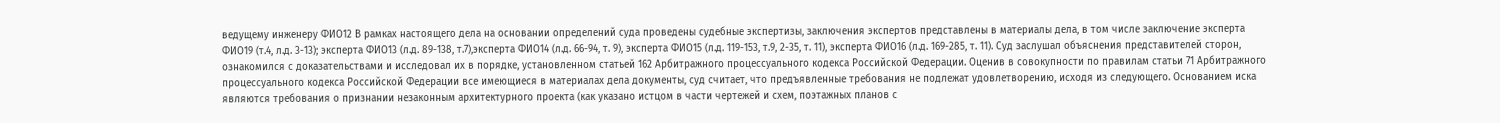ведущему инженеру ФИО12 В рамках настоящего дела на основании определений суда проведены судебные экспертизы, заключения экспертов представлены в материалы дела, в том числе заключение эксперта ФИО19 (т.4, л.д. 3-13); эксперта ФИО13 (л.д. 89-138, т.7),эксперта ФИО14 (л.д. 66-94, т. 9), эксперта ФИО15 (л.д. 119-153, т.9, 2-35, т. 11), эксперта ФИО16 (л.д. 169-285, т. 11). Суд заслушал объяснения представителей сторон, ознакомился с доказательствами и исследовал их в порядке, установленном статьей 162 Арбитражного процессуального кодекса Российской Федерации. Оценив в совокупности по правилам статьи 71 Арбитражного процессуального кодекса Российской Федерации все имеющиеся в материалах дела документы, суд считает, что предъявленные требования не подлежат удовлетворению, исходя из следующего. Основанием иска являются требования о признании незаконным архитектурного проекта (как указано истцом в части чертежей и схем, поэтажных планов с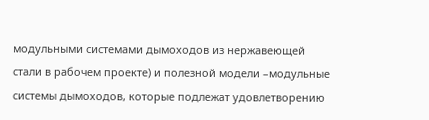модульными системами дымоходов из нержавеющей стали в рабочем проекте) и полезной модели –модульные системы дымоходов, которые подлежат удовлетворению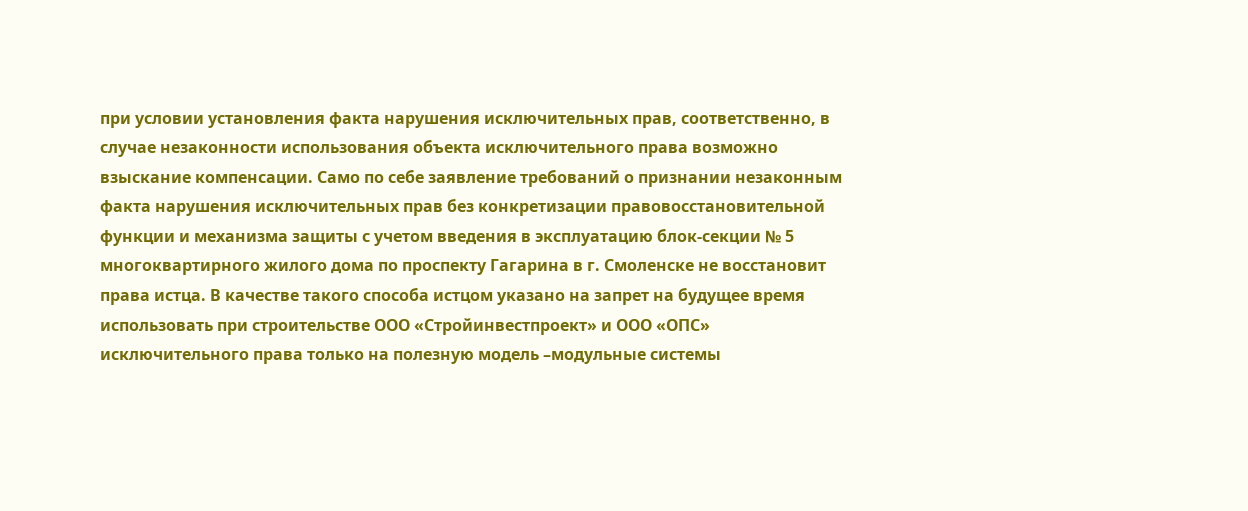при условии установления факта нарушения исключительных прав, соответственно, в случае незаконности использования объекта исключительного права возможно взыскание компенсации. Само по себе заявление требований о признании незаконным факта нарушения исключительных прав без конкретизации правовосстановительной функции и механизма защиты с учетом введения в эксплуатацию блок-секции № 5 многоквартирного жилого дома по проспекту Гагарина в г. Смоленске не восстановит права истца. В качестве такого способа истцом указано на запрет на будущее время использовать при строительстве ООО «Стройинвестпроект» и ООО «ОПС» исключительного права только на полезную модель –модульные системы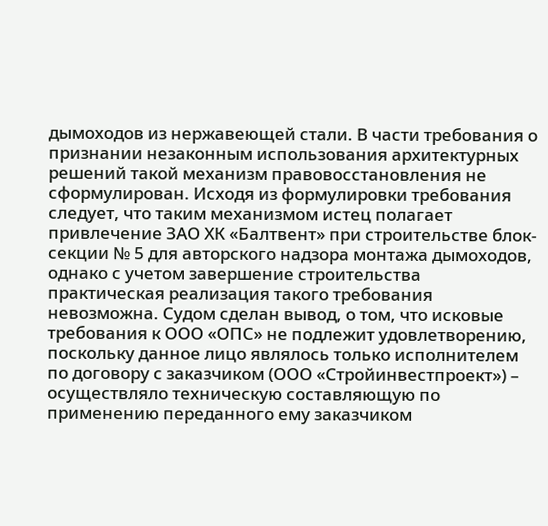дымоходов из нержавеющей стали. В части требования о признании незаконным использования архитектурных решений такой механизм правовосстановления не сформулирован. Исходя из формулировки требования следует, что таким механизмом истец полагает привлечение ЗАО ХК «Балтвент» при строительстве блок-секции № 5 для авторского надзора монтажа дымоходов, однако с учетом завершение строительства практическая реализация такого требования невозможна. Судом сделан вывод, о том, что исковые требования к ООО «ОПС» не подлежит удовлетворению, поскольку данное лицо являлось только исполнителем по договору с заказчиком (ООО «Стройинвестпроект») – осуществляло техническую составляющую по применению переданного ему заказчиком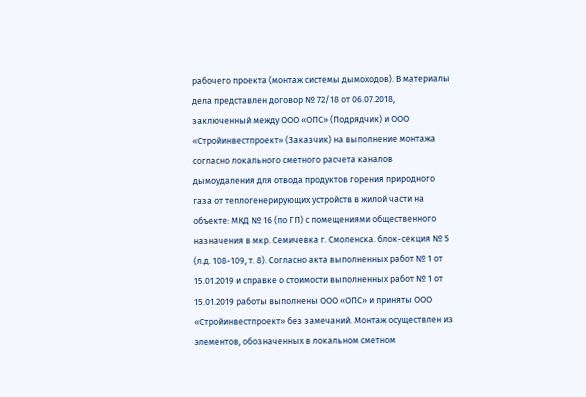рабочего проекта (монтаж системы дымоходов). В материалы дела представлен договор № 72/18 от 06.07.2018, заключенный между ООО «ОПС» (Подрядчик) и ООО «Стройинвестпроект» (Заказчик) на выполнение монтажа согласно локального сметного расчета каналов дымоудаления для отвода продуктов горения природного газа от теплогенерирующих устройств в жилой части на объекте: МКД № 16 (по ГП) с помещениями общественного назначения в мкр. Семичевка г. Смоленска. блок-секция № 5 (л.д. 108-109, т. 8). Согласно акта выполненных работ № 1 от 15.01.2019 и справке о стоимости выполненных работ № 1 от 15.01.2019 работы выполнены ООО «ОПС» и приняты ООО «Стройинвестпроект» без замечаний. Монтаж осуществлен из элементов, обозначенных в локальном сметном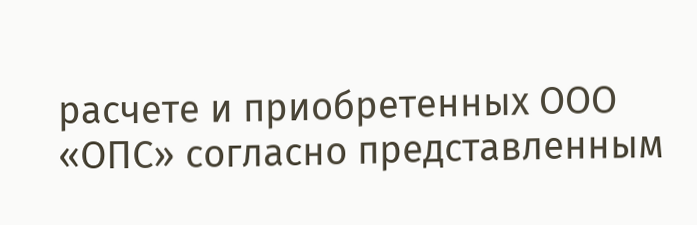расчете и приобретенных ООО «ОПС» согласно представленным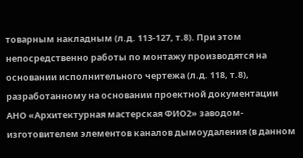товарным накладным (л.д. 113-127, т.8). При этом непосредственно работы по монтажу производятся на основании исполнительного чертежа (л.д. 118, т.8), разработанному на основании проектной документации АНО «Архитектурная мастерская ФИО2» заводом-изготовителем элементов каналов дымоудаления (в данном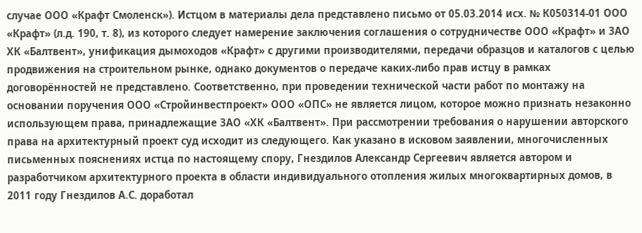случае ООО «Крафт Смоленск»). Истцом в материалы дела представлено письмо от 05.03.2014 исх. № К050314-01 ООО «Крафт» (л.д. 190, т. 8), из которого следует намерение заключения соглашения о сотрудничестве ООО «Крафт» и ЗАО ХК «Балтвент», унификация дымоходов «Крафт» с другими производителями, передачи образцов и каталогов с целью продвижения на строительном рынке, однако документов о передаче каких-либо прав истцу в рамках договорённостей не представлено. Соответственно, при проведении технической части работ по монтажу на основании поручения ООО «Стройинвестпроект» ООО «ОПС» не является лицом, которое можно признать незаконно использующем права, принадлежащие ЗАО «ХК «Балтвент». При рассмотрении требования о нарушении авторского права на архитектурный проект суд исходит из следующего. Как указано в исковом заявлении, многочисленных письменных пояснениях истца по настоящему спору, Гнездилов Александр Сергеевич является автором и разработчиком архитектурного проекта в области индивидуального отопления жилых многоквартирных домов, в 2011 году Гнездилов А.С. доработал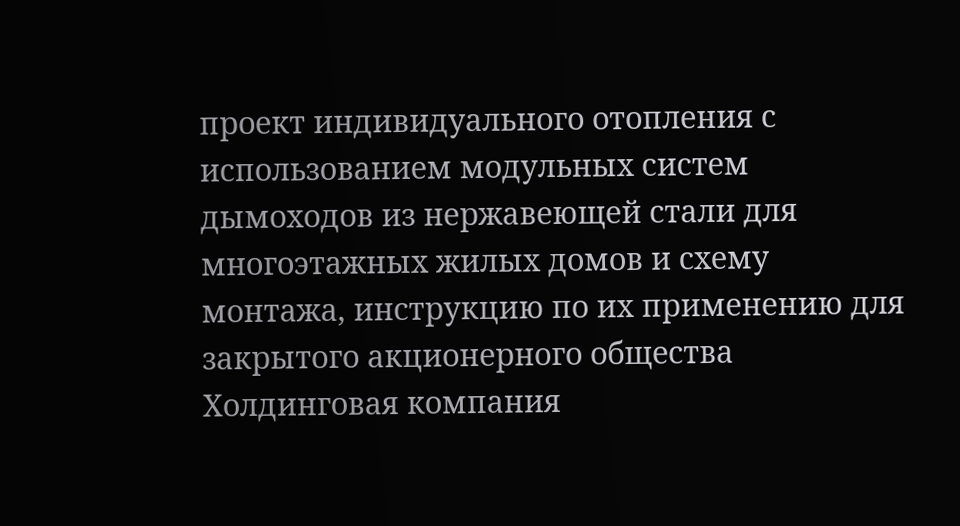проект индивидуального отопления с использованием модульных систем дымоходов из нержавеющей стали для многоэтажных жилых домов и схему монтажа, инструкцию по их применению для закрытого акционерного общества Холдинговая компания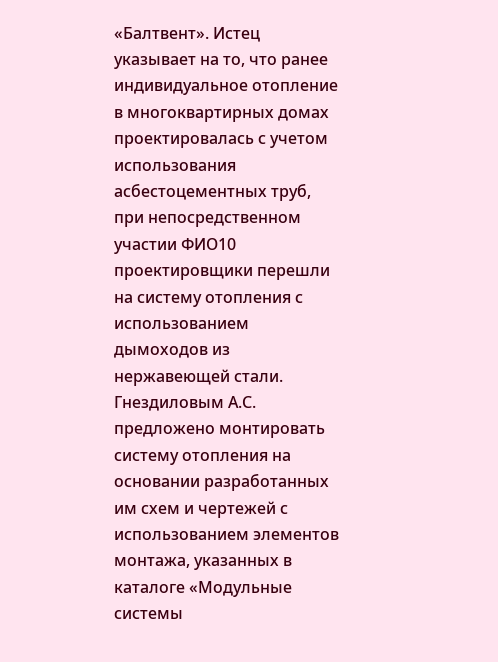«Балтвент». Истец указывает на то, что ранее индивидуальное отопление в многоквартирных домах проектировалась с учетом использования асбестоцементных труб, при непосредственном участии ФИО10 проектировщики перешли на систему отопления с использованием дымоходов из нержавеющей стали. Гнездиловым А.С. предложено монтировать систему отопления на основании разработанных им схем и чертежей с использованием элементов монтажа, указанных в каталоге «Модульные системы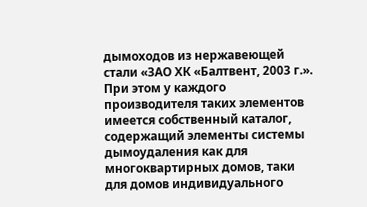дымоходов из нержавеющей стали «ЗАО ХК «Балтвент, 2003 г.». При этом у каждого производителя таких элементов имеется собственный каталог, содержащий элементы системы дымоудаления как для многоквартирных домов, таки для домов индивидуального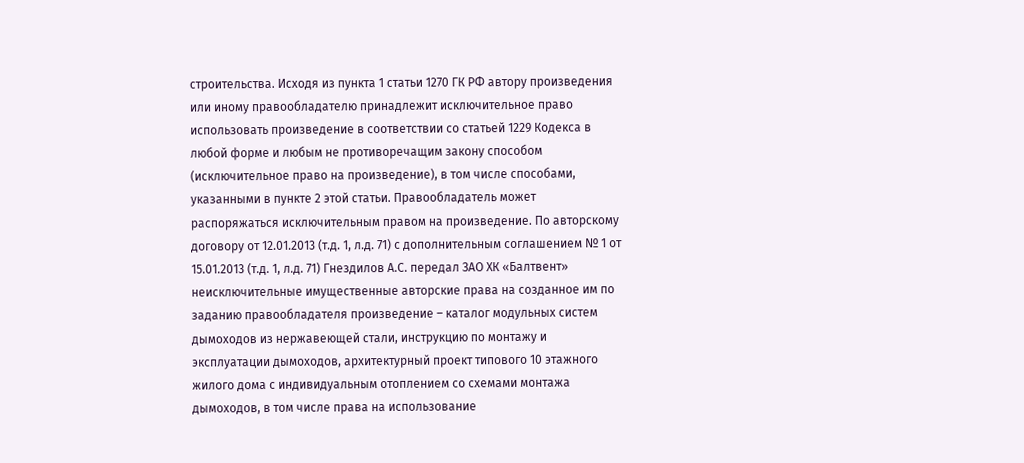строительства. Исходя из пункта 1 статьи 1270 ГК РФ автору произведения или иному правообладателю принадлежит исключительное право использовать произведение в соответствии со статьей 1229 Кодекса в любой форме и любым не противоречащим закону способом (исключительное право на произведение), в том числе способами, указанными в пункте 2 этой статьи. Правообладатель может распоряжаться исключительным правом на произведение. По авторскому договору от 12.01.2013 (т.д. 1, л.д. 71) с дополнительным соглашением № 1 от 15.01.2013 (т.д. 1, л.д. 71) Гнездилов А.С. передал ЗАО ХК «Балтвент» неисключительные имущественные авторские права на созданное им по заданию правообладателя произведение – каталог модульных систем дымоходов из нержавеющей стали, инструкцию по монтажу и эксплуатации дымоходов, архитектурный проект типового 10 этажного жилого дома с индивидуальным отоплением со схемами монтажа дымоходов, в том числе права на использование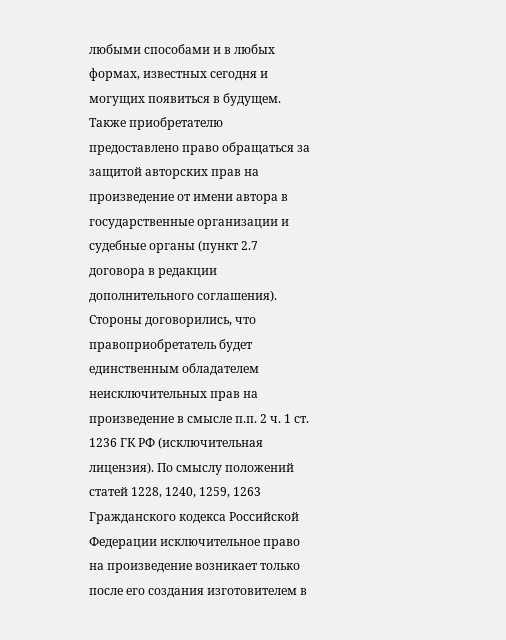любыми способами и в любых формах, известных сегодня и могущих появиться в будущем. Также приобретателю предоставлено право обращаться за защитой авторских прав на произведение от имени автора в государственные организации и судебные органы (пункт 2.7 договора в редакции дополнительного соглашения). Стороны договорились, что правоприобретатель будет единственным обладателем неисключительных прав на произведение в смысле п.п. 2 ч. 1 ст. 1236 ГК РФ (исключительная лицензия). По смыслу положений статей 1228, 1240, 1259, 1263 Гражданского кодекса Российской Федерации исключительное право на произведение возникает только после его создания изготовителем в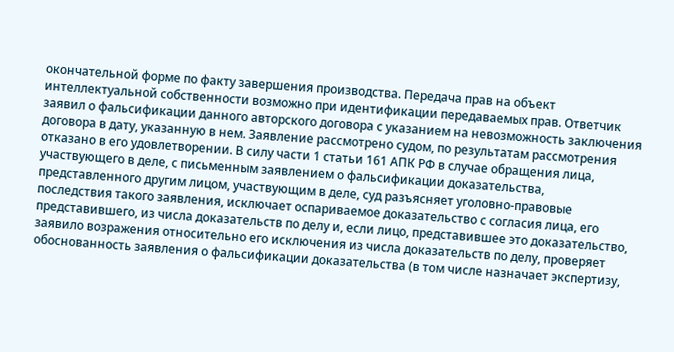окончательной форме по факту завершения производства. Передача прав на объект интеллектуальной собственности возможно при идентификации передаваемых прав. Ответчик заявил о фальсификации данного авторского договора с указанием на невозможность заключения договора в дату, указанную в нем. Заявление рассмотрено судом, по результатам рассмотрения отказано в его удовлетворении. В силу части 1 статьи 161 АПК РФ в случае обращения лица, участвующего в деле, с письменным заявлением о фальсификации доказательства, представленного другим лицом, участвующим в деле, суд разъясняет уголовно-правовые последствия такого заявления, исключает оспариваемое доказательство с согласия лица, его представившего, из числа доказательств по делу и, если лицо, представившее это доказательство, заявило возражения относительно его исключения из числа доказательств по делу, проверяет обоснованность заявления о фальсификации доказательства (в том числе назначает экспертизу,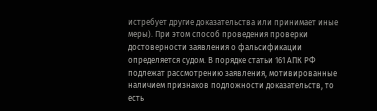истребует другие доказательства или принимает иные меры). При этом способ проведения проверки достоверности заявления о фальсификации определяется судом. В порядке статьи 161 АПК РФ подлежат рассмотрению заявления, мотивированные наличием признаков подложности доказательств, то есть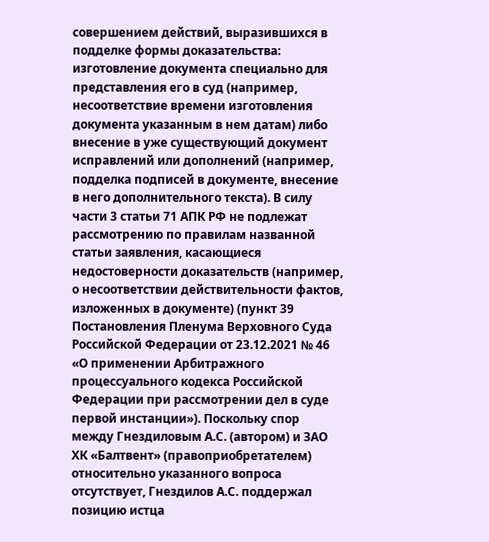совершением действий, выразившихся в подделке формы доказательства: изготовление документа специально для представления его в суд (например, несоответствие времени изготовления документа указанным в нем датам) либо внесение в уже существующий документ исправлений или дополнений (например, подделка подписей в документе, внесение в него дополнительного текста). В силу части 3 статьи 71 АПК РФ не подлежат рассмотрению по правилам названной статьи заявления, касающиеся недостоверности доказательств (например, о несоответствии действительности фактов, изложенных в документе) (пункт 39 Постановления Пленума Верховного Суда Российской Федерации от 23.12.2021 № 46 «О применении Арбитражного процессуального кодекса Российской Федерации при рассмотрении дел в суде первой инстанции»). Поскольку спор между Гнездиловым А.С. (автором) и ЗАО ХК «Балтвент» (правоприобретателем) относительно указанного вопроса отсутствует, Гнездилов А.С. поддержал позицию истца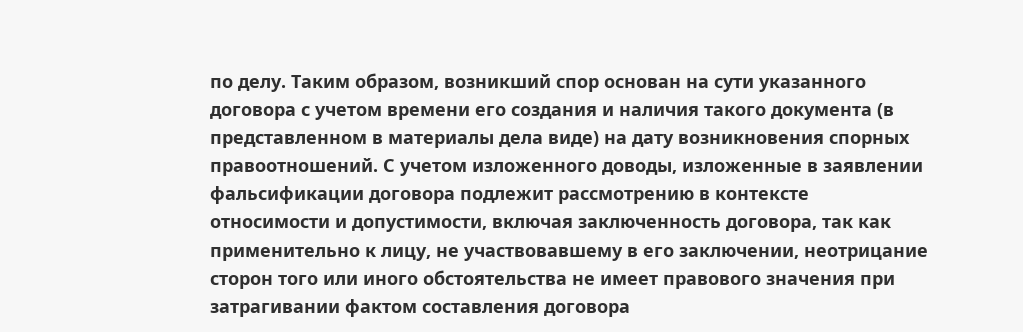по делу. Таким образом, возникший спор основан на сути указанного договора с учетом времени его создания и наличия такого документа (в представленном в материалы дела виде) на дату возникновения спорных правоотношений. С учетом изложенного доводы, изложенные в заявлении фальсификации договора подлежит рассмотрению в контексте относимости и допустимости, включая заключенность договора, так как применительно к лицу, не участвовавшему в его заключении, неотрицание сторон того или иного обстоятельства не имеет правового значения при затрагивании фактом составления договора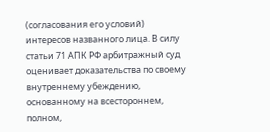(согласования его условий) интересов названного лица. В силу статьи 71 АПК РФ арбитражный суд оценивает доказательства по своему внутреннему убеждению, основанному на всестороннем, полном,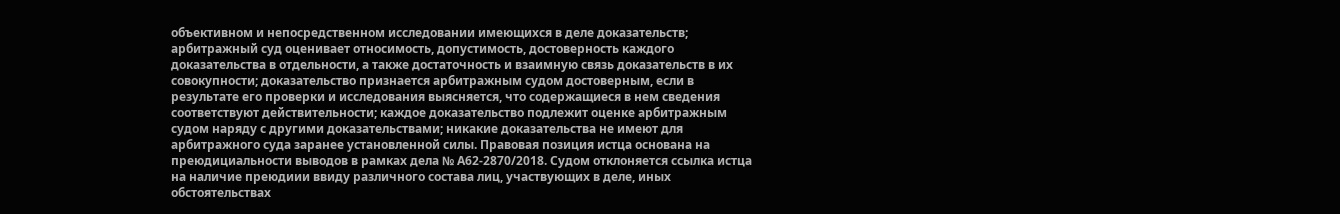объективном и непосредственном исследовании имеющихся в деле доказательств; арбитражный суд оценивает относимость, допустимость, достоверность каждого доказательства в отдельности, а также достаточность и взаимную связь доказательств в их совокупности; доказательство признается арбитражным судом достоверным, если в результате его проверки и исследования выясняется, что содержащиеся в нем сведения соответствуют действительности; каждое доказательство подлежит оценке арбитражным судом наряду с другими доказательствами; никакие доказательства не имеют для арбитражного суда заранее установленной силы. Правовая позиция истца основана на преюдициальности выводов в рамках дела № А62-2870/2018. Судом отклоняется ссылка истца на наличие преюдиии ввиду различного состава лиц, участвующих в деле, иных обстоятельствах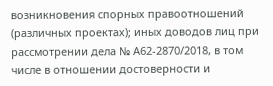возникновения спорных правоотношений (различных проектах); иных доводов лиц при рассмотрении дела № А62-2870/2018, в том числе в отношении достоверности и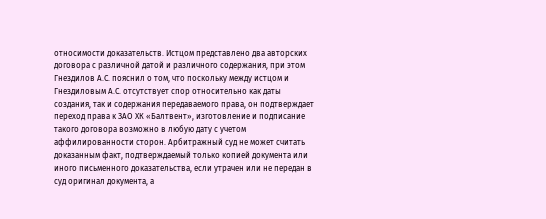относимости доказательств. Истцом представлено два авторских договора с различной датой и различного содержания, при этом Гнездилов А.С. пояснил о том, что поскольку между истцом и Гнездиловым А.С. отсутствует спор относительно как даты создания, так и содержания передаваемого права, он подтверждает переход права к ЗАО ХК «Балтвент», изготовление и подписание такого договора возможно в любую дату с учетом аффилированности сторон. Арбитражный суд не может считать доказанным факт, подтверждаемый только копией документа или иного письменного доказательства, если утрачен или не передан в суд оригинал документа, а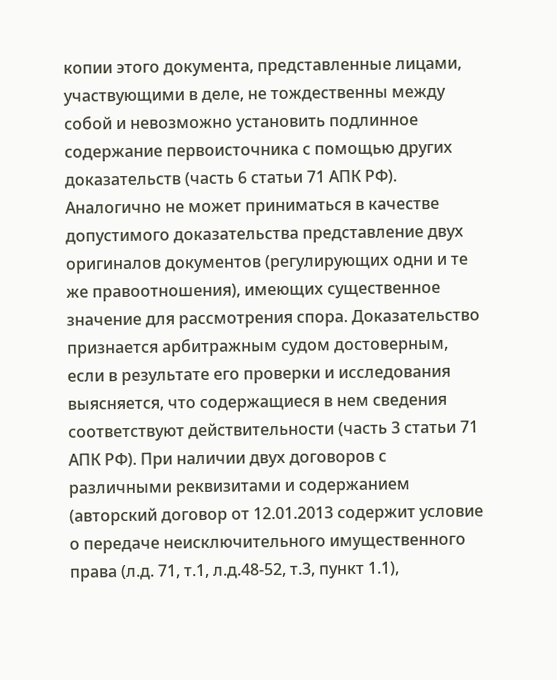копии этого документа, представленные лицами, участвующими в деле, не тождественны между собой и невозможно установить подлинное содержание первоисточника с помощью других доказательств (часть 6 статьи 71 АПК РФ). Аналогично не может приниматься в качестве допустимого доказательства представление двух оригиналов документов (регулирующих одни и те же правоотношения), имеющих существенное значение для рассмотрения спора. Доказательство признается арбитражным судом достоверным, если в результате его проверки и исследования выясняется, что содержащиеся в нем сведения соответствуют действительности (часть 3 статьи 71 АПК РФ). При наличии двух договоров с различными реквизитами и содержанием (авторский договор от 12.01.2013 содержит условие о передаче неисключительного имущественного права (л.д. 71, т.1, л.д.48-52, т.3, пункт 1.1),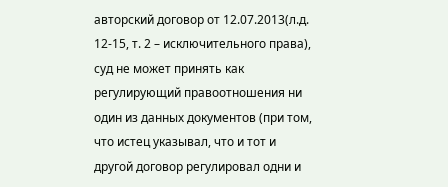авторский договор от 12.07.2013(л.д. 12-15, т. 2 – исключительного права), суд не может принять как регулирующий правоотношения ни один из данных документов (при том, что истец указывал, что и тот и другой договор регулировал одни и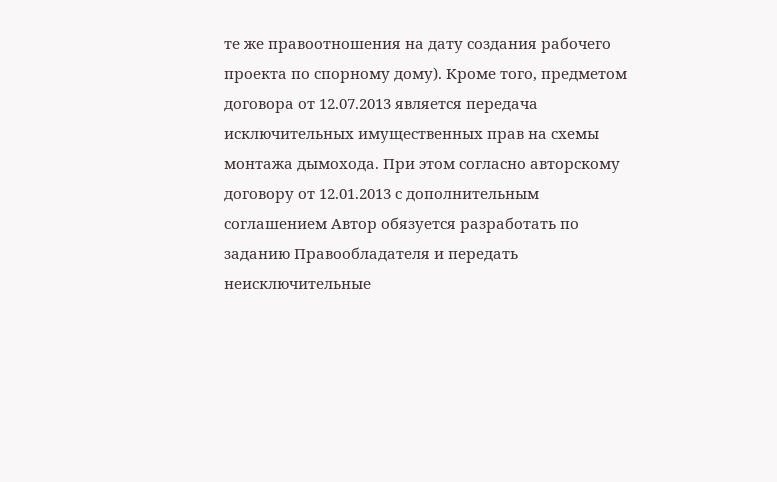те же правоотношения на дату создания рабочего проекта по спорному дому). Кроме того, предметом договора от 12.07.2013 является передача исключительных имущественных прав на схемы монтажа дымохода. При этом согласно авторскому договору от 12.01.2013 с дополнительным соглашением Автор обязуется разработать по заданию Правообладателя и передать неисключительные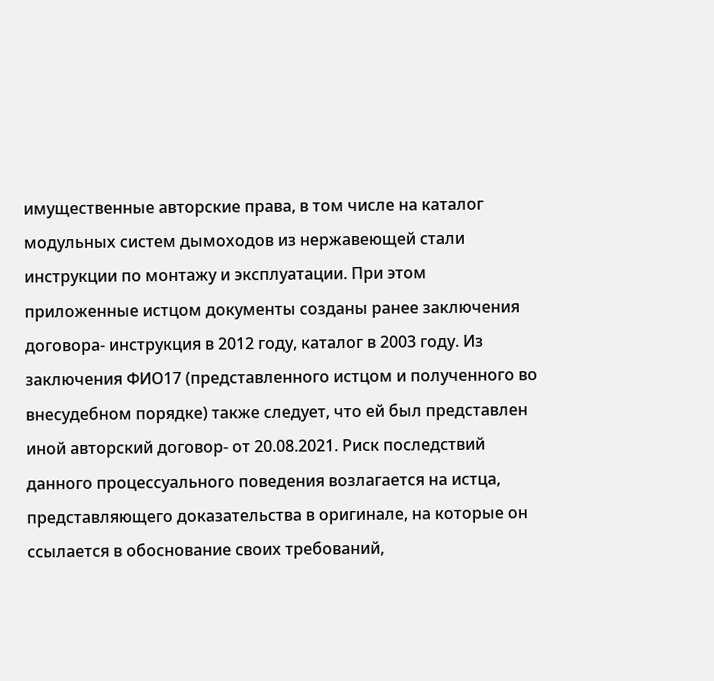имущественные авторские права, в том числе на каталог модульных систем дымоходов из нержавеющей стали инструкции по монтажу и эксплуатации. При этом приложенные истцом документы созданы ранее заключения договора- инструкция в 2012 году, каталог в 2003 году. Из заключения ФИО17 (представленного истцом и полученного во внесудебном порядке) также следует, что ей был представлен иной авторский договор- от 20.08.2021. Риск последствий данного процессуального поведения возлагается на истца, представляющего доказательства в оригинале, на которые он ссылается в обоснование своих требований,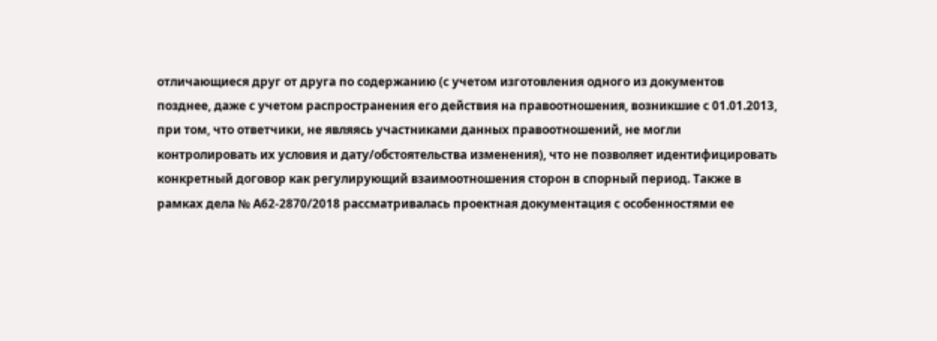отличающиеся друг от друга по содержанию (с учетом изготовления одного из документов позднее, даже с учетом распространения его действия на правоотношения, возникшие с 01.01.2013, при том, что ответчики, не являясь участниками данных правоотношений, не могли контролировать их условия и дату/обстоятельства изменения), что не позволяет идентифицировать конкретный договор как регулирующий взаимоотношения сторон в спорный период. Также в рамках дела № А62-2870/2018 рассматривалась проектная документация с особенностями ее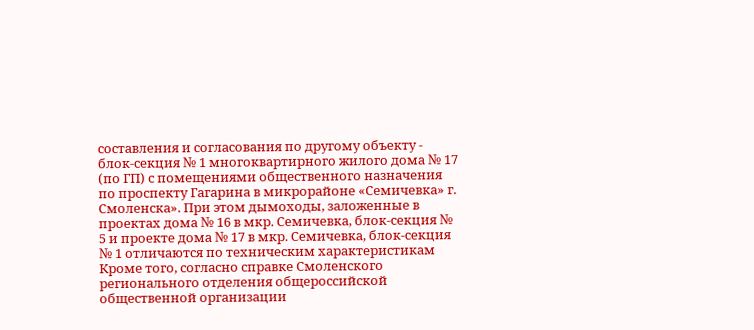составления и согласования по другому объекту - блок-секция № 1 многоквартирного жилого дома № 17 (по ГП) с помещениями общественного назначения по проспекту Гагарина в микрорайоне «Семичевка» г. Смоленска». При этом дымоходы, заложенные в проектах дома № 16 в мкр. Семичевка, блок-секция № 5 и проекте дома № 17 в мкр. Семичевка, блок-секция № 1 отличаются по техническим характеристикам Кроме того, согласно справке Смоленского регионального отделения общероссийской общественной организации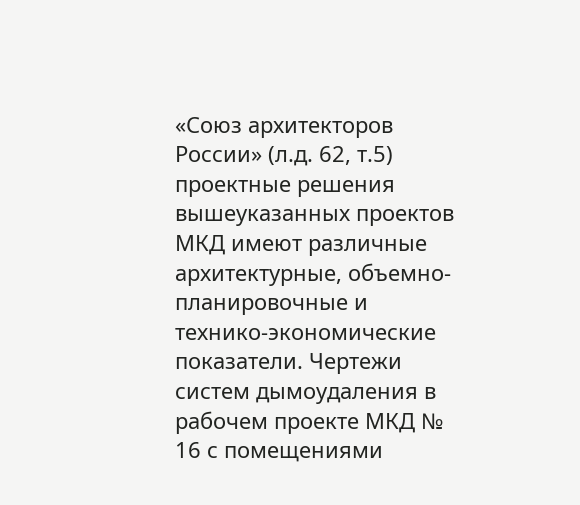«Союз архитекторов России» (л.д. 62, т.5) проектные решения вышеуказанных проектов МКД имеют различные архитектурные, объемно-планировочные и технико-экономические показатели. Чертежи систем дымоудаления в рабочем проекте МКД № 16 с помещениями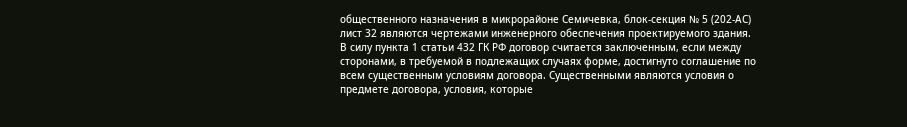общественного назначения в микрорайоне Семичевка, блок-секция № 5 (202-АС) лист 32 являются чертежами инженерного обеспечения проектируемого здания. В силу пункта 1 статьи 432 ГК РФ договор считается заключенным, если между сторонами, в требуемой в подлежащих случаях форме, достигнуто соглашение по всем существенным условиям договора. Существенными являются условия о предмете договора, условия, которые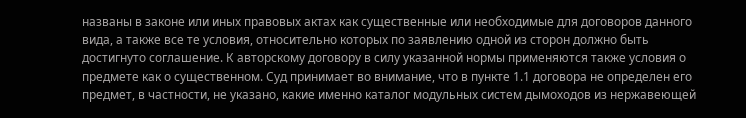названы в законе или иных правовых актах как существенные или необходимые для договоров данного вида, а также все те условия, относительно которых по заявлению одной из сторон должно быть достигнуто соглашение. К авторскому договору в силу указанной нормы применяются также условия о предмете как о существенном. Суд принимает во внимание, что в пункте 1.1 договора не определен его предмет, в частности, не указано, какие именно каталог модульных систем дымоходов из нержавеющей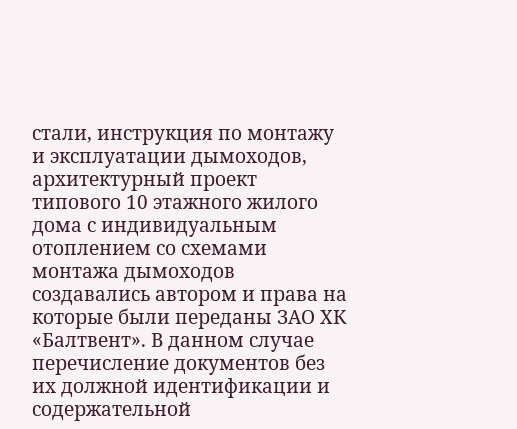стали, инструкция по монтажу и эксплуатации дымоходов, архитектурный проект типового 10 этажного жилого дома с индивидуальным отоплением со схемами монтажа дымоходов создавались автором и права на которые были переданы ЗАО ХК «Балтвент». В данном случае перечисление документов без их должной идентификации и содержательной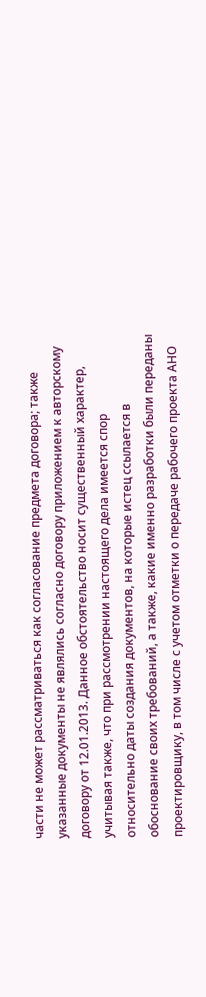части не может рассматриваться как согласование предмета договора; также указанные документы не являлись согласно договору приложением к авторскому договору от 12.01.2013. Данное обстоятельство носит существенный характер, учитывая также, что при рассмотрении настоящего дела имеется спор относительно даты создания документов, на которые истец ссылается в обоснование своих требований, а также, какие именно разработки были переданы проектировщику, в том числе с учетом отметки о передаче рабочего проекта АНО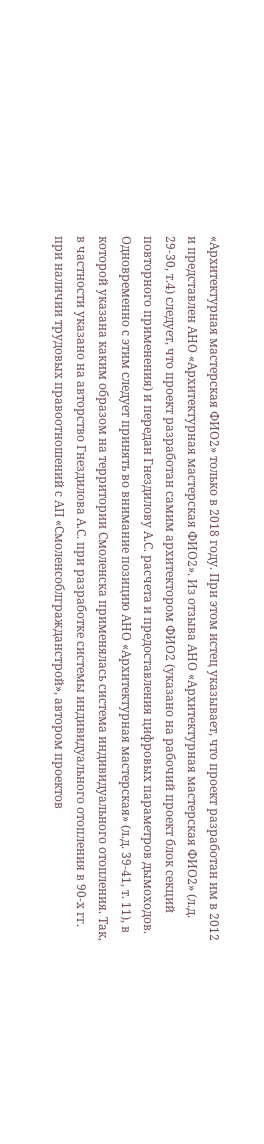«Архитектурная мастерская ФИО2» только в 2018 году. При этом истец указывает, что проект разработан им в 2012 и представлен АНО «Архитектурная мастерская ФИО2». Из отзыва АНО «Архитектурная мастерская ФИО2» (л.д. 29-30, т.4) следует, что проект разработан самим архитектором ФИО2 (указано на рабочий проект блок секций повторного применения) и передан Гнездилову А.С. расчета и предоставления цифровых параметров дымоходов. Одновременно с этим следует принять во внимание позицию АНО «Архитектурная мастерская» (л.д. 39-41, т. 11), в которой указана каким образом на территории Смоленска применялась система индивидуального отопления. Так, в частности указано на авторство Гнездилова А.С. при разработке системы индивидуального отопления в 90-х гг. при наличии трудовых правоотношений с АП «Смоленсоблгражданстрой», автором проектов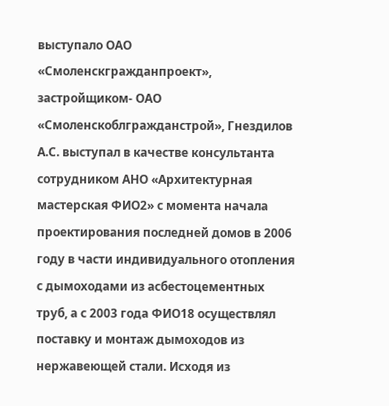выступало ОАО «Смоленскгражданпроект», застройщиком- ОАО «Смоленскоблгражданстрой», Гнездилов А.С. выступал в качестве консультанта сотрудником АНО «Архитектурная мастерская ФИО2» с момента начала проектирования последней домов в 2006 году в части индивидуального отопления с дымоходами из асбестоцементных труб, а с 2003 года ФИО18 осуществлял поставку и монтаж дымоходов из нержавеющей стали. Исходя из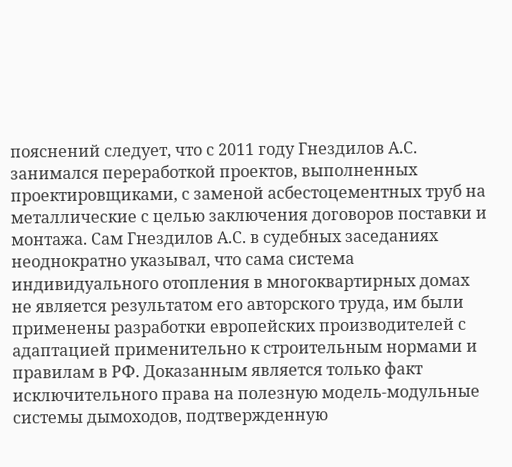пояснений следует, что с 2011 году Гнездилов А.С. занимался переработкой проектов, выполненных проектировщиками, с заменой асбестоцементных труб на металлические с целью заключения договоров поставки и монтажа. Сам Гнездилов А.С. в судебных заседаниях неоднократно указывал, что сама система индивидуального отопления в многоквартирных домах не является результатом его авторского труда, им были применены разработки европейских производителей с адаптацией применительно к строительным нормами и правилам в РФ. Доказанным является только факт исключительного права на полезную модель-модульные системы дымоходов, подтвержденную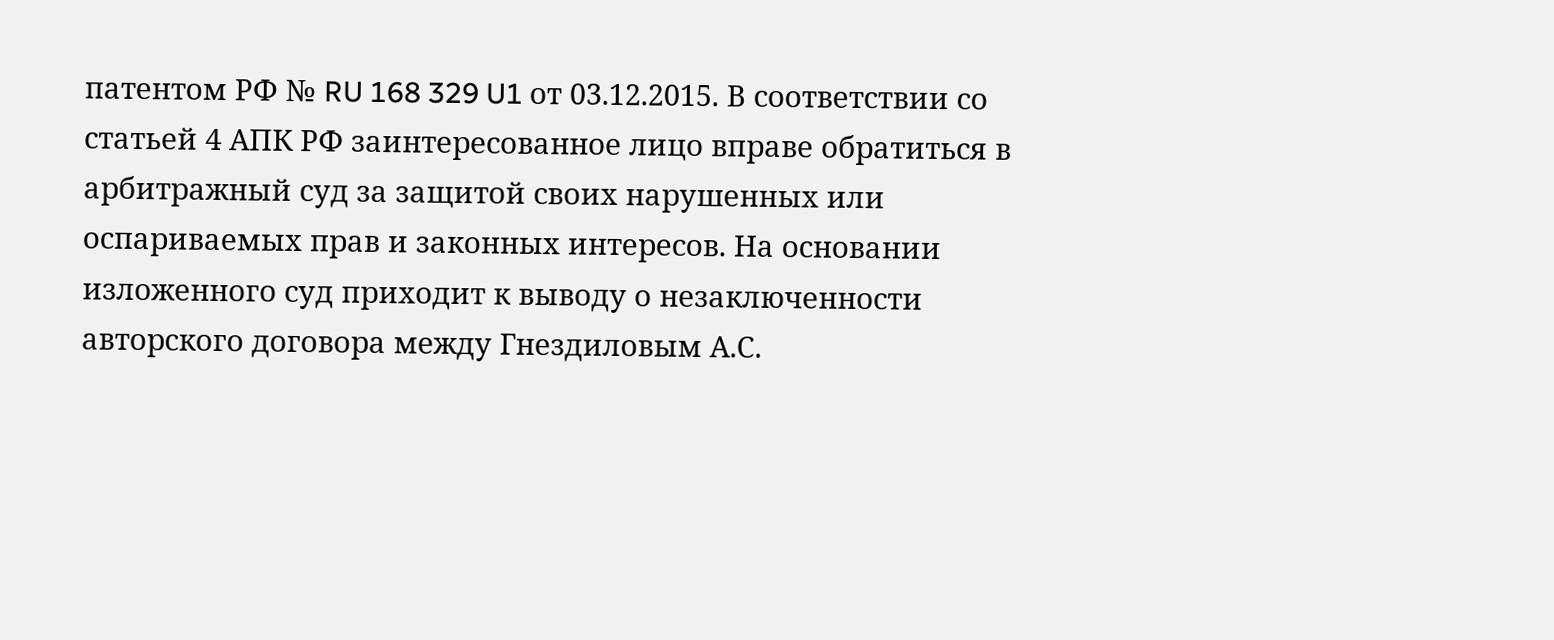патентом РФ № RU 168 329 U1 от 03.12.2015. В соответствии со статьей 4 АПК РФ заинтересованное лицо вправе обратиться в арбитражный суд за защитой своих нарушенных или оспариваемых прав и законных интересов. На основании изложенного суд приходит к выводу о незаключенности авторского договора между Гнездиловым А.С.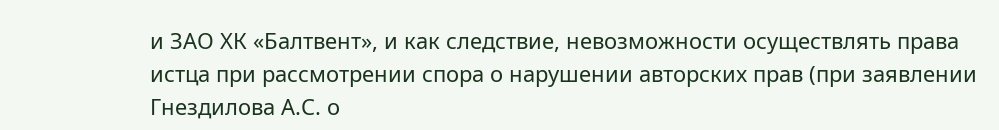и ЗАО ХК «Балтвент», и как следствие, невозможности осуществлять права истца при рассмотрении спора о нарушении авторских прав (при заявлении Гнездилова А.С. о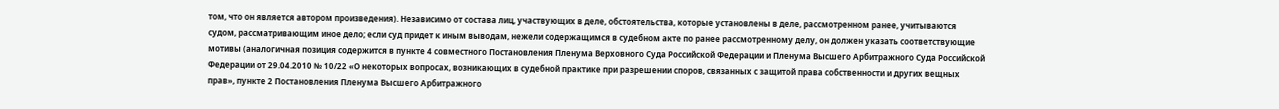том, что он является автором произведения). Независимо от состава лиц, участвующих в деле, обстоятельства, которые установлены в деле, рассмотренном ранее, учитываются судом, рассматривающим иное дело; если суд придет к иным выводам, нежели содержащимся в судебном акте по ранее рассмотренному делу, он должен указать соответствующие мотивы (аналогичная позиция содержится в пункте 4 совместного Постановления Пленума Верховного Суда Российской Федерации и Пленума Высшего Арбитражного Суда Российской Федерации от 29.04.2010 № 10/22 «О некоторых вопросах, возникающих в судебной практике при разрешении споров, связанных с защитой права собственности и других вещных прав», пункте 2 Постановления Пленума Высшего Арбитражного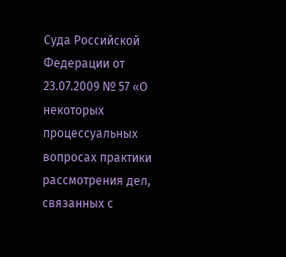Суда Российской Федерации от 23.07.2009 № 57 «О некоторых процессуальных вопросах практики рассмотрения дел, связанных с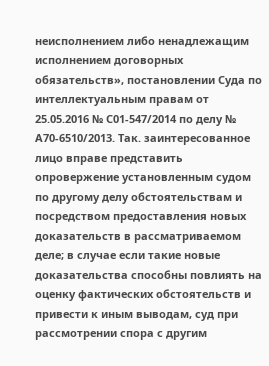неисполнением либо ненадлежащим исполнением договорных обязательств», постановлении Суда по интеллектуальным правам от 25.05.2016 № С01-547/2014 по делу № А70-6510/2013. Так. заинтересованное лицо вправе представить опровержение установленным судом по другому делу обстоятельствам и посредством предоставления новых доказательств в рассматриваемом деле; в случае если такие новые доказательства способны повлиять на оценку фактических обстоятельств и привести к иным выводам, суд при рассмотрении спора с другим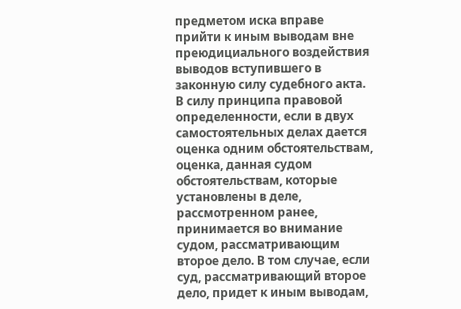предметом иска вправе прийти к иным выводам вне преюдициального воздействия выводов вступившего в законную силу судебного акта. В силу принципа правовой определенности, если в двух самостоятельных делах дается оценка одним обстоятельствам, оценка, данная судом обстоятельствам, которые установлены в деле, рассмотренном ранее, принимается во внимание судом, рассматривающим второе дело. В том случае, если суд, рассматривающий второе дело, придет к иным выводам,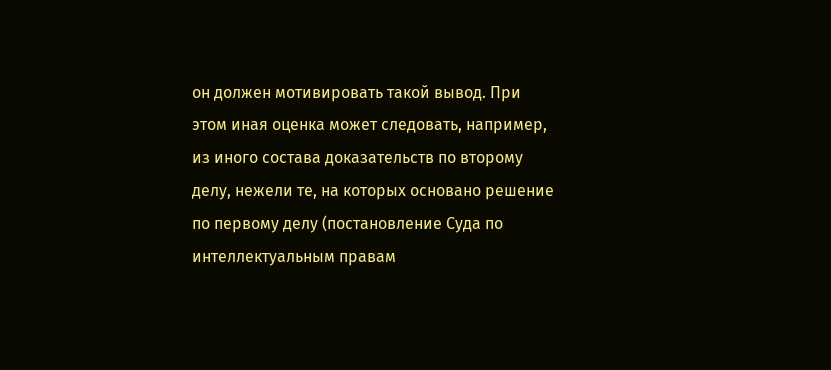он должен мотивировать такой вывод. При этом иная оценка может следовать, например, из иного состава доказательств по второму делу, нежели те, на которых основано решение по первому делу (постановление Суда по интеллектуальным правам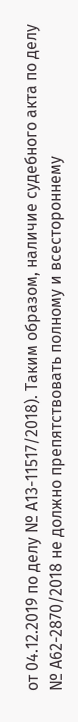от 04.12.2019 по делу № А13-11517/2018). Таким образом, наличие судебного акта по делу № А62-2870/2018 не должно препятствовать полному и всестороннему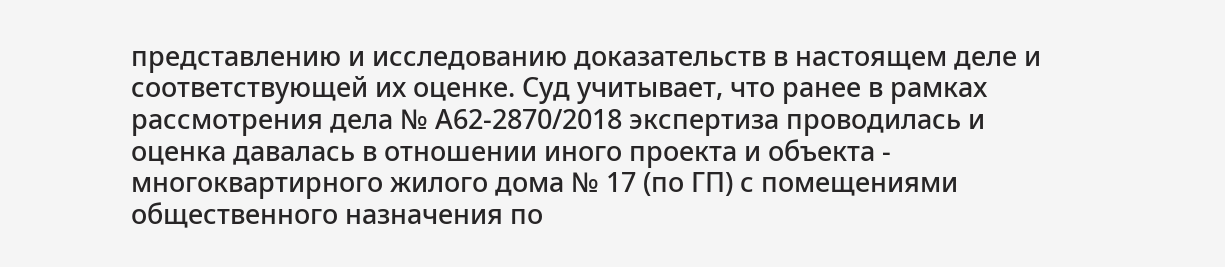представлению и исследованию доказательств в настоящем деле и соответствующей их оценке. Суд учитывает, что ранее в рамках рассмотрения дела № А62-2870/2018 экспертиза проводилась и оценка давалась в отношении иного проекта и объекта - многоквартирного жилого дома № 17 (по ГП) с помещениями общественного назначения по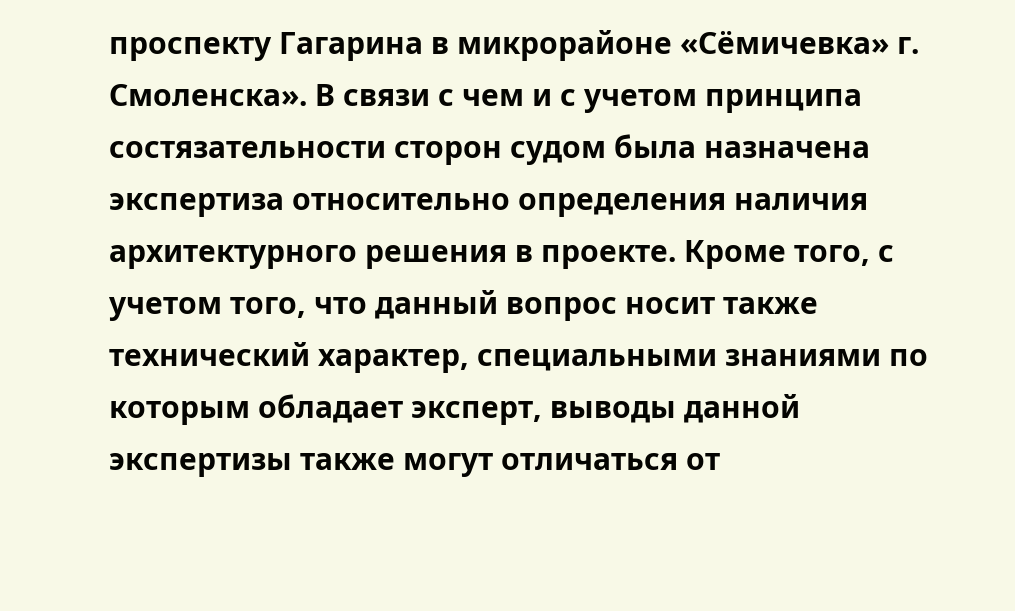проспекту Гагарина в микрорайоне «Сёмичевка» г. Смоленска». В связи с чем и с учетом принципа состязательности сторон судом была назначена экспертиза относительно определения наличия архитектурного решения в проекте. Кроме того, с учетом того, что данный вопрос носит также технический характер, специальными знаниями по которым обладает эксперт, выводы данной экспертизы также могут отличаться от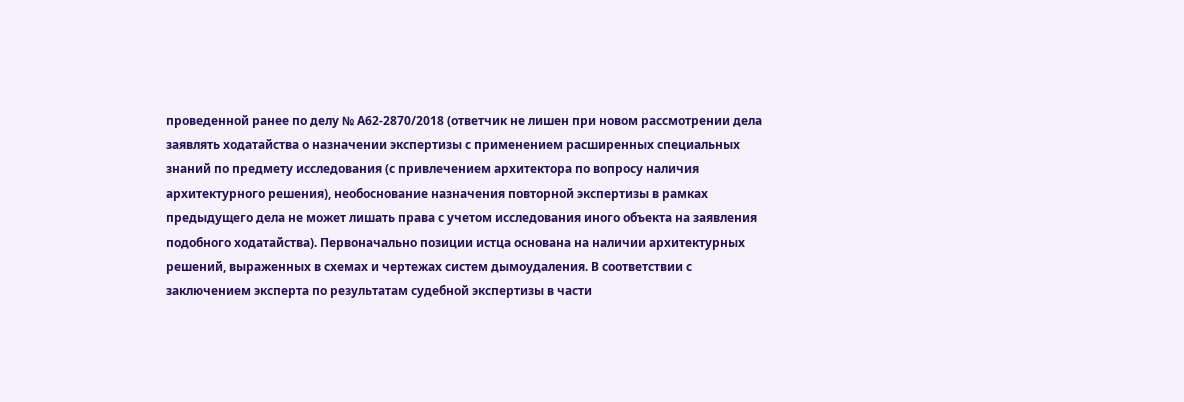проведенной ранее по делу № А62-2870/2018 (ответчик не лишен при новом рассмотрении дела заявлять ходатайства о назначении экспертизы с применением расширенных специальных знаний по предмету исследования (с привлечением архитектора по вопросу наличия архитектурного решения), необоснование назначения повторной экспертизы в рамках предыдущего дела не может лишать права с учетом исследования иного объекта на заявления подобного ходатайства). Первоначально позиции истца основана на наличии архитектурных решений, выраженных в схемах и чертежах систем дымоудаления. В соответствии с заключением эксперта по результатам судебной экспертизы в части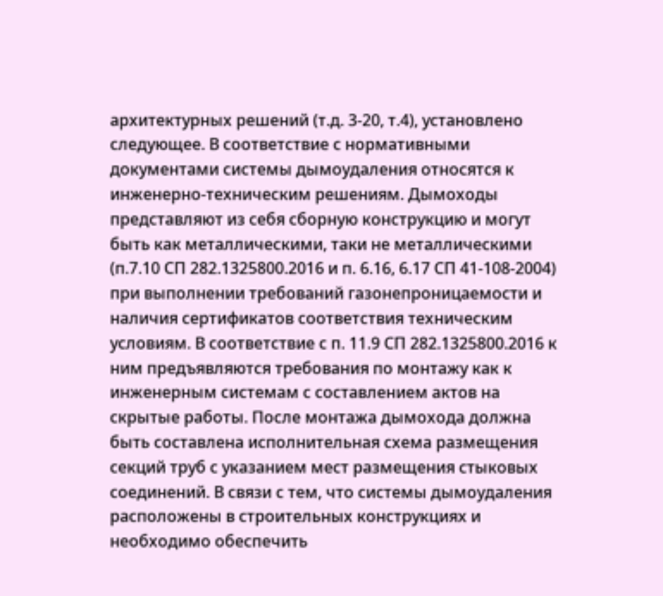архитектурных решений (т.д. 3-20, т.4), установлено следующее. В соответствие с нормативными документами системы дымоудаления относятся к инженерно-техническим решениям. Дымоходы представляют из себя сборную конструкцию и могут быть как металлическими, таки не металлическими (п.7.10 СП 282.1325800.2016 и п. 6.16, 6.17 СП 41-108-2004) при выполнении требований газонепроницаемости и наличия сертификатов соответствия техническим условиям. В соответствие с п. 11.9 СП 282.1325800.2016 к ним предъявляются требования по монтажу как к инженерным системам с составлением актов на скрытые работы. После монтажа дымохода должна быть составлена исполнительная схема размещения секций труб с указанием мест размещения стыковых соединений. В связи с тем, что системы дымоудаления расположены в строительных конструкциях и необходимо обеспечить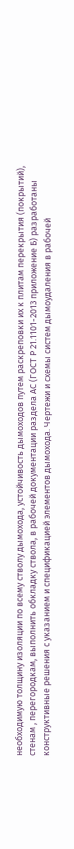необходимую толщину изоляции по всему стволу дымохода, устойчивость дымоходов путем раскреповки их к плитам перекрытия (покрытий), стенам , перегородкам, выполнить обкладку ствола, в рабочей документации раздела АС (ГОСТ Р 21.1101-2013 приложение Б) разработаны конструктивные решения с указанием и спецификацией элементов дымохода. Чертежи и схемы систем дымоудаления в рабочей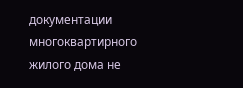документации многоквартирного жилого дома не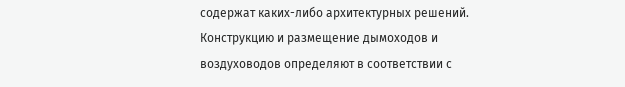содержат каких-либо архитектурных решений. Конструкцию и размещение дымоходов и воздуховодов определяют в соответствии с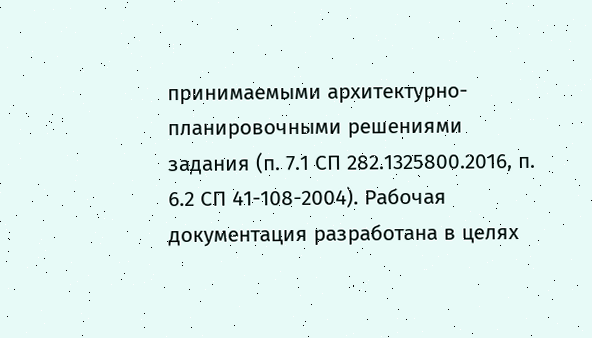принимаемыми архитектурно-планировочными решениями задания (п. 7.1 СП 282.1325800.2016, п. 6.2 СП 41-108-2004). Рабочая документация разработана в целях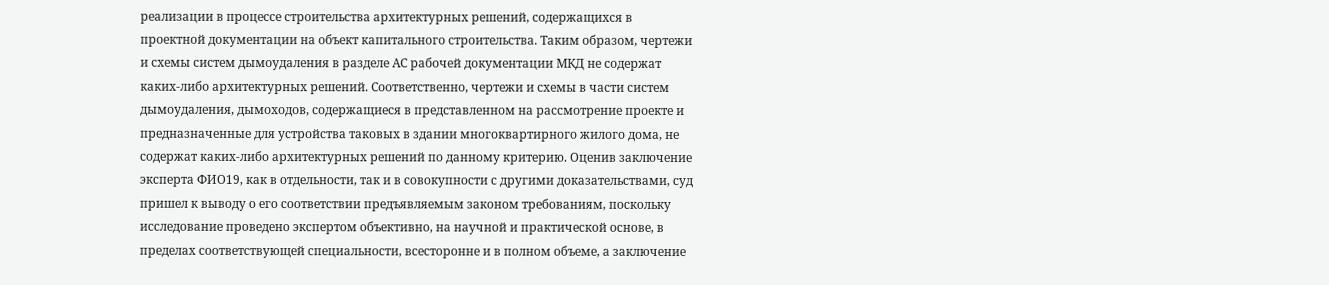реализации в процессе строительства архитектурных решений, содержащихся в проектной документации на объект капитального строительства. Таким образом, чертежи и схемы систем дымоудаления в разделе АС рабочей документации МКД не содержат каких-либо архитектурных решений. Соответственно, чертежи и схемы в части систем дымоудаления, дымоходов, содержащиеся в представленном на рассмотрение проекте и предназначенные для устройства таковых в здании многоквартирного жилого дома, не содержат каких-либо архитектурных решений по данному критерию. Оценив заключение эксперта ФИО19, как в отдельности, так и в совокупности с другими доказательствами, суд пришел к выводу о его соответствии предъявляемым законом требованиям, поскольку исследование проведено экспертом объективно, на научной и практической основе, в пределах соответствующей специальности, всесторонне и в полном объеме, а заключение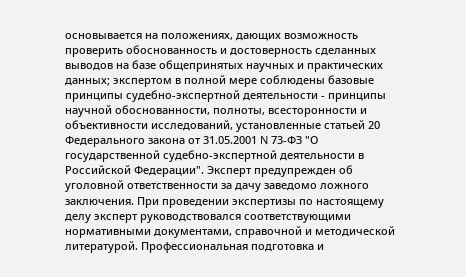основывается на положениях, дающих возможность проверить обоснованность и достоверность сделанных выводов на базе общепринятых научных и практических данных; экспертом в полной мере соблюдены базовые принципы судебно-экспертной деятельности - принципы научной обоснованности, полноты, всесторонности и объективности исследований, установленные статьей 20 Федерального закона от 31.05.2001 N 73-ФЗ "О государственной судебно-экспертной деятельности в Российской Федерации". Эксперт предупрежден об уголовной ответственности за дачу заведомо ложного заключения. При проведении экспертизы по настоящему делу эксперт руководствовался соответствующими нормативными документами, справочной и методической литературой. Профессиональная подготовка и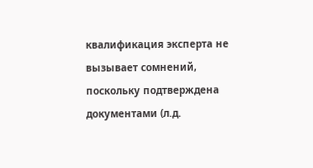квалификация эксперта не вызывает сомнений, поскольку подтверждена документами (л.д.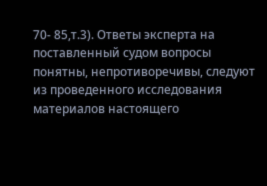70- 85,т.3). Ответы эксперта на поставленный судом вопросы понятны, непротиворечивы, следуют из проведенного исследования материалов настоящего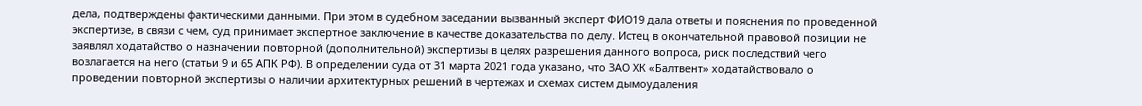дела, подтверждены фактическими данными. При этом в судебном заседании вызванный эксперт ФИО19 дала ответы и пояснения по проведенной экспертизе, в связи с чем, суд принимает экспертное заключение в качестве доказательства по делу. Истец в окончательной правовой позиции не заявлял ходатайство о назначении повторной (дополнительной) экспертизы в целях разрешения данного вопроса, риск последствий чего возлагается на него (статьи 9 и 65 АПК РФ). В определении суда от 31 марта 2021 года указано, что ЗАО ХК «Балтвент» ходатайствовало о проведении повторной экспертизы о наличии архитектурных решений в чертежах и схемах систем дымоудаления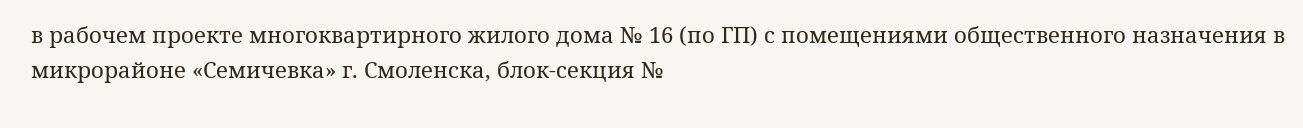в рабочем проекте многоквартирного жилого дома № 16 (по ГП) с помещениями общественного назначения в микрорайоне «Семичевка» г. Смоленска, блок-секция №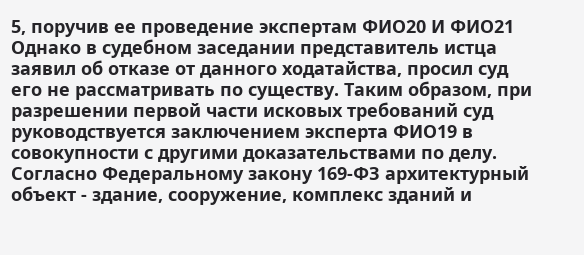5, поручив ее проведение экспертам ФИО20 И ФИО21 Однако в судебном заседании представитель истца заявил об отказе от данного ходатайства, просил суд его не рассматривать по существу. Таким образом, при разрешении первой части исковых требований суд руководствуется заключением эксперта ФИО19 в совокупности с другими доказательствами по делу. Согласно Федеральному закону 169-ФЗ архитектурный объект - здание, сооружение, комплекс зданий и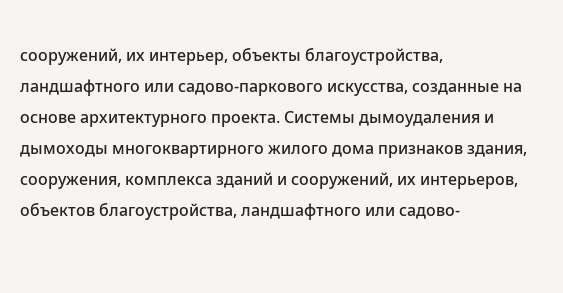сооружений, их интерьер, объекты благоустройства, ландшафтного или садово-паркового искусства, созданные на основе архитектурного проекта. Системы дымоудаления и дымоходы многоквартирного жилого дома признаков здания, сооружения, комплекса зданий и сооружений, их интерьеров, объектов благоустройства, ландшафтного или садово-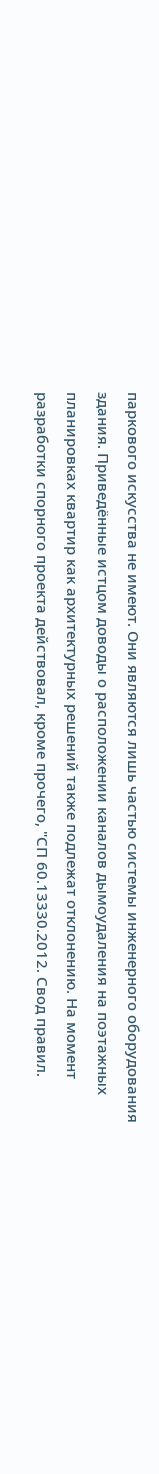паркового искусства не имеют. Они являются лишь частью системы инженерного оборудования здания. Приведённые истцом доводы о расположении каналов дымоудаления на поэтажных планировках квартир как архитектурных решений также подлежат отклонению. На момент разработки спорного проекта действовал, кроме прочего, "СП 60.13330.2012. Свод правил.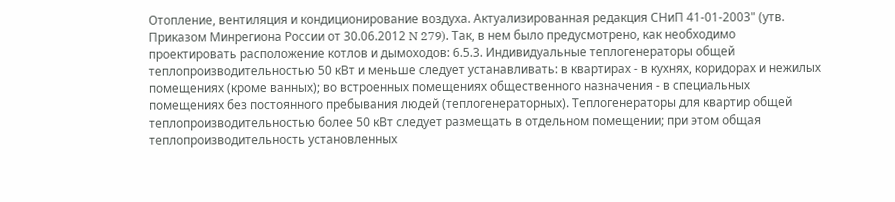Отопление, вентиляция и кондиционирование воздуха. Актуализированная редакция СНиП 41-01-2003" (утв. Приказом Минрегиона России от 30.06.2012 N 279). Так, в нем было предусмотрено, как необходимо проектировать расположение котлов и дымоходов: 6.5.3. Индивидуальные теплогенераторы общей теплопроизводительностью 50 кВт и меньше следует устанавливать: в квартирах - в кухнях, коридорах и нежилых помещениях (кроме ванных); во встроенных помещениях общественного назначения - в специальных помещениях без постоянного пребывания людей (теплогенераторных). Теплогенераторы для квартир общей теплопроизводительностью более 50 кВт следует размещать в отдельном помещении; при этом общая теплопроизводительность установленных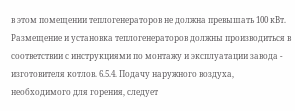в этом помещении теплогенераторов не должна превышать 100 кВт. Размещение и установка теплогенераторов должны производиться в соответствии с инструкциями по монтажу и эксплуатации завода - изготовителя котлов. 6.5.4. Подачу наружного воздуха, необходимого для горения, следует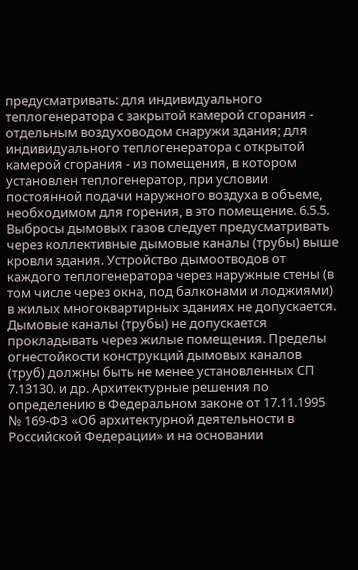предусматривать: для индивидуального теплогенератора с закрытой камерой сгорания - отдельным воздуховодом снаружи здания; для индивидуального теплогенератора с открытой камерой сгорания - из помещения, в котором установлен теплогенератор, при условии постоянной подачи наружного воздуха в объеме, необходимом для горения, в это помещение. 6.5.5. Выбросы дымовых газов следует предусматривать через коллективные дымовые каналы (трубы) выше кровли здания. Устройство дымоотводов от каждого теплогенератора через наружные стены (в том числе через окна, под балконами и лоджиями) в жилых многоквартирных зданиях не допускается. Дымовые каналы (трубы) не допускается прокладывать через жилые помещения. Пределы огнестойкости конструкций дымовых каналов (труб) должны быть не менее установленных СП 7.13130. и др. Архитектурные решения по определению в Федеральном законе от 17.11.1995 № 169-ФЗ «Об архитектурной деятельности в Российской Федерации» и на основании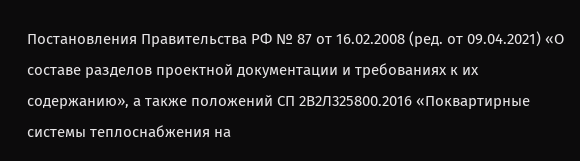Постановления Правительства РФ № 87 от 16.02.2008 (ред. от 09.04.2021) «О составе разделов проектной документации и требованиях к их содержанию», а также положений СП 2В2Л325800.2016 «Поквартирные системы теплоснабжения на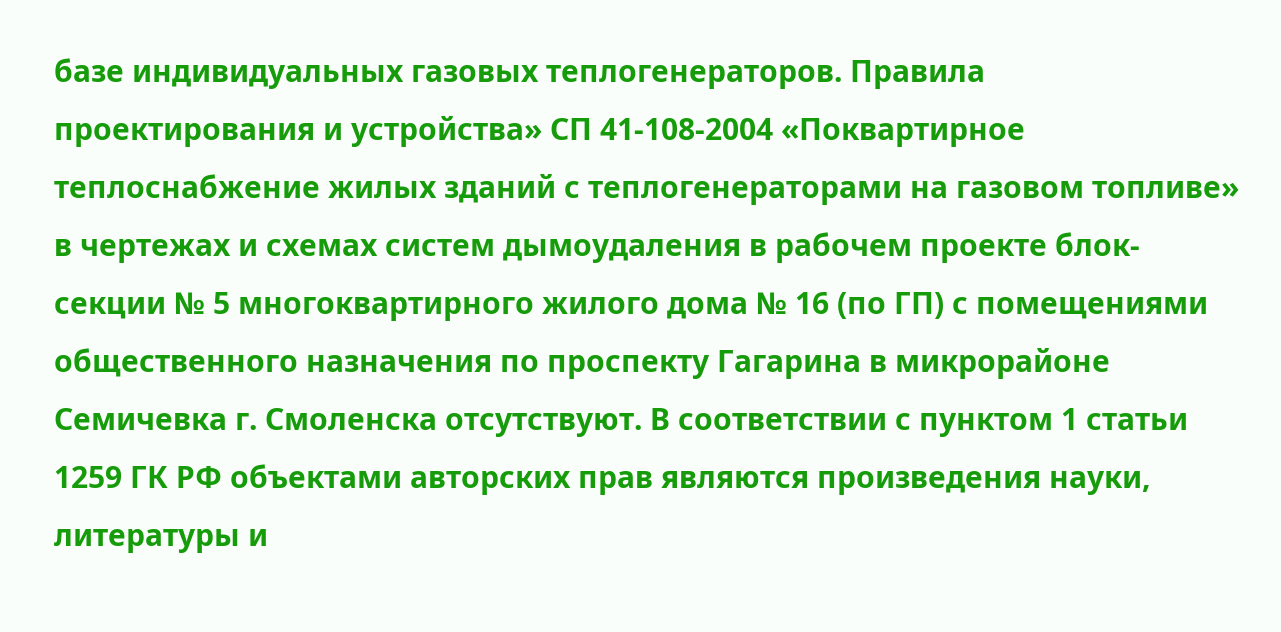базе индивидуальных газовых теплогенераторов. Правила проектирования и устройства» СП 41-108-2004 «Поквартирное теплоснабжение жилых зданий с теплогенераторами на газовом топливе» в чертежах и схемах систем дымоудаления в рабочем проекте блок-секции № 5 многоквартирного жилого дома № 16 (по ГП) с помещениями общественного назначения по проспекту Гагарина в микрорайоне Семичевка г. Смоленска отсутствуют. В соответствии с пунктом 1 статьи 1259 ГК РФ объектами авторских прав являются произведения науки, литературы и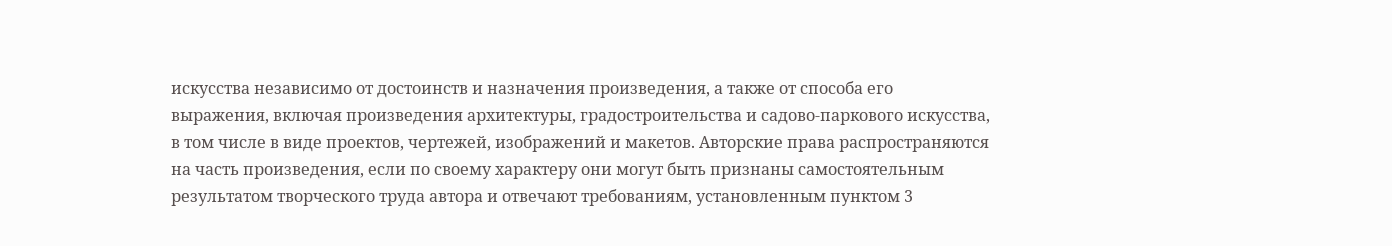искусства независимо от достоинств и назначения произведения, а также от способа его выражения, включая произведения архитектуры, градостроительства и садово-паркового искусства, в том числе в виде проектов, чертежей, изображений и макетов. Авторские права распространяются на часть произведения, если по своему характеру они могут быть признаны самостоятельным результатом творческого труда автора и отвечают требованиям, установленным пунктом 3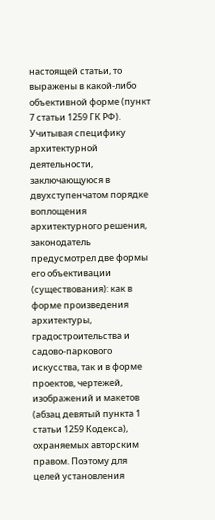настоящей статьи, то выражены в какой-либо объективной форме (пункт 7 статьи 1259 ГК РФ). Учитывая специфику архитектурной деятельности, заключающуюся в двухступенчатом порядке воплощения архитектурного решения, законодатель предусмотрел две формы его объективации (существования): как в форме произведения архитектуры, градостроительства и садово-паркового искусства, так и в форме проектов, чертежей, изображений и макетов (абзац девятый пункта 1 статьи 1259 Кодекса), охраняемых авторским правом. Поэтому для целей установления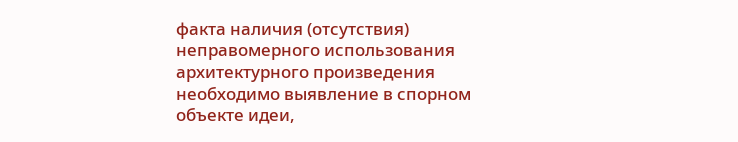факта наличия (отсутствия) неправомерного использования архитектурного произведения необходимо выявление в спорном объекте идеи,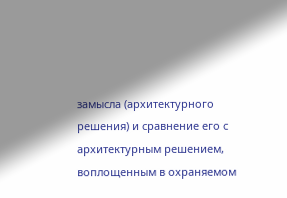замысла (архитектурного решения) и сравнение его с архитектурным решением, воплощенным в охраняемом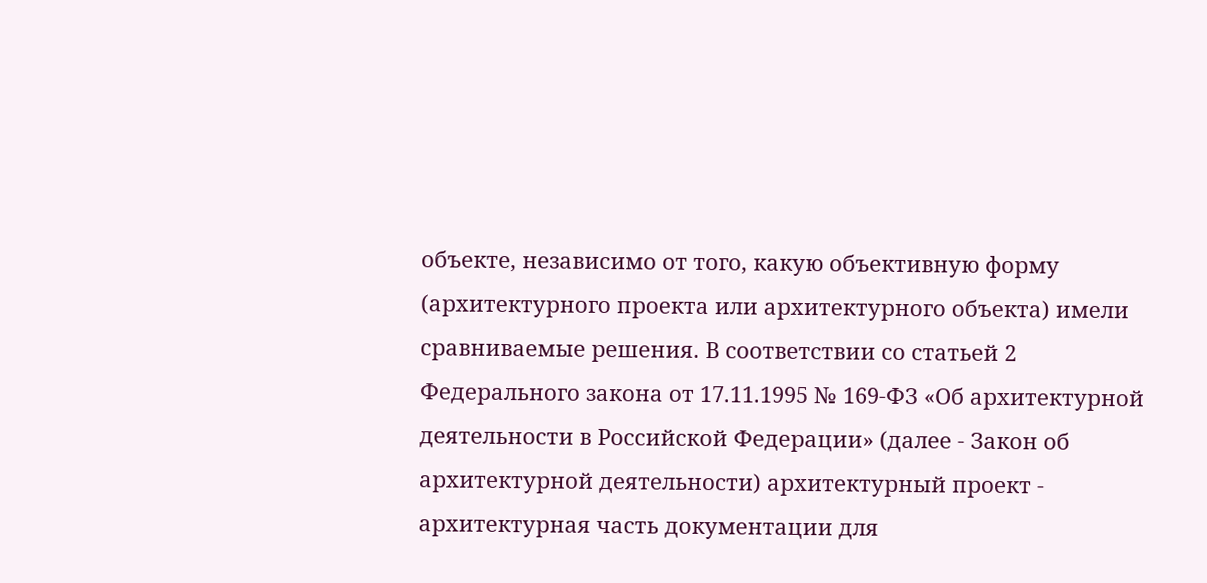объекте, независимо от того, какую объективную форму (архитектурного проекта или архитектурного объекта) имели сравниваемые решения. В соответствии со статьей 2 Федерального закона от 17.11.1995 № 169-ФЗ «Об архитектурной деятельности в Российской Федерации» (далее - Закон об архитектурной деятельности) архитектурный проект - архитектурная часть документации для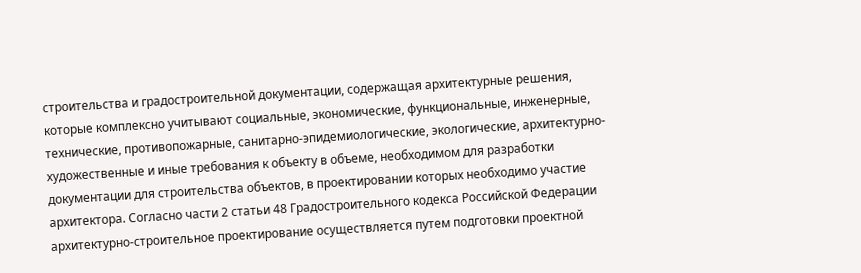строительства и градостроительной документации, содержащая архитектурные решения, которые комплексно учитывают социальные, экономические, функциональные, инженерные, технические, противопожарные, санитарно-эпидемиологические, экологические, архитектурно-художественные и иные требования к объекту в объеме, необходимом для разработки документации для строительства объектов, в проектировании которых необходимо участие архитектора. Согласно части 2 статьи 48 Градостроительного кодекса Российской Федерации архитектурно-строительное проектирование осуществляется путем подготовки проектной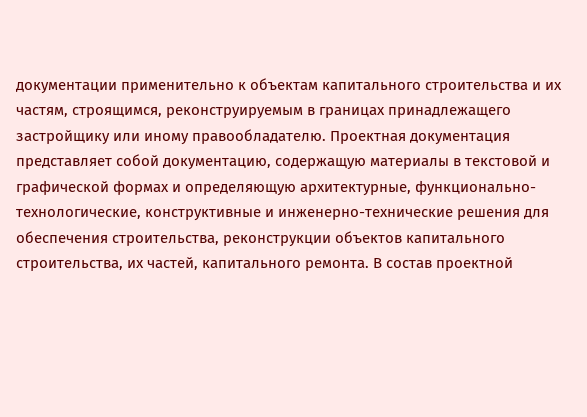документации применительно к объектам капитального строительства и их частям, строящимся, реконструируемым в границах принадлежащего застройщику или иному правообладателю. Проектная документация представляет собой документацию, содержащую материалы в текстовой и графической формах и определяющую архитектурные, функционально-технологические, конструктивные и инженерно-технические решения для обеспечения строительства, реконструкции объектов капитального строительства, их частей, капитального ремонта. В состав проектной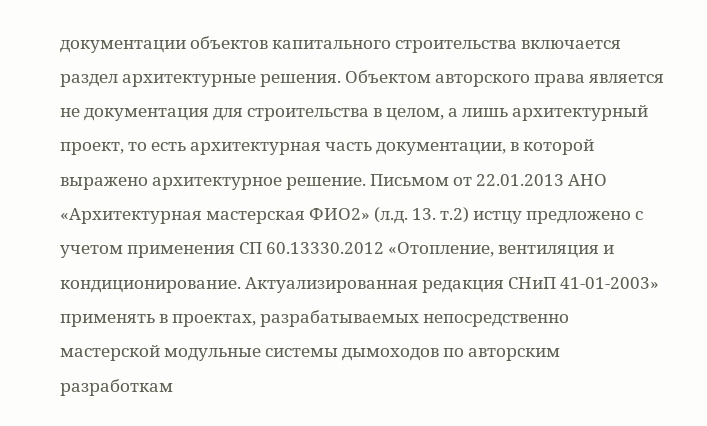документации объектов капитального строительства включается раздел архитектурные решения. Объектом авторского права является не документация для строительства в целом, а лишь архитектурный проект, то есть архитектурная часть документации, в которой выражено архитектурное решение. Письмом от 22.01.2013 АНО «Архитектурная мастерская ФИО2» (л.д. 13. т.2) истцу предложено с учетом применения СП 60.13330.2012 «Отопление, вентиляция и кондиционирование. Актуализированная редакция СНиП 41-01-2003» применять в проектах, разрабатываемых непосредственно мастерской модульные системы дымоходов по авторским разработкам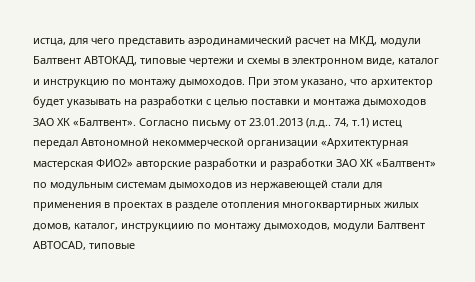истца, для чего представить аэродинамический расчет на МКД, модули Балтвент АВТОКАД, типовые чертежи и схемы в электронном виде, каталог и инструкцию по монтажу дымоходов. При этом указано, что архитектор будет указывать на разработки с целью поставки и монтажа дымоходов ЗАО ХК «Балтвент». Согласно письму от 23.01.2013 (л.д.. 74, т.1) истец передал Автономной некоммерческой организации «Архитектурная мастерская ФИО2» авторские разработки и разработки ЗАО ХК «Балтвент» по модульным системам дымоходов из нержавеющей стали для применения в проектах в разделе отопления многоквартирных жилых домов, каталог, инструкциию по монтажу дымоходов, модули Балтвент АВТОСАD, типовые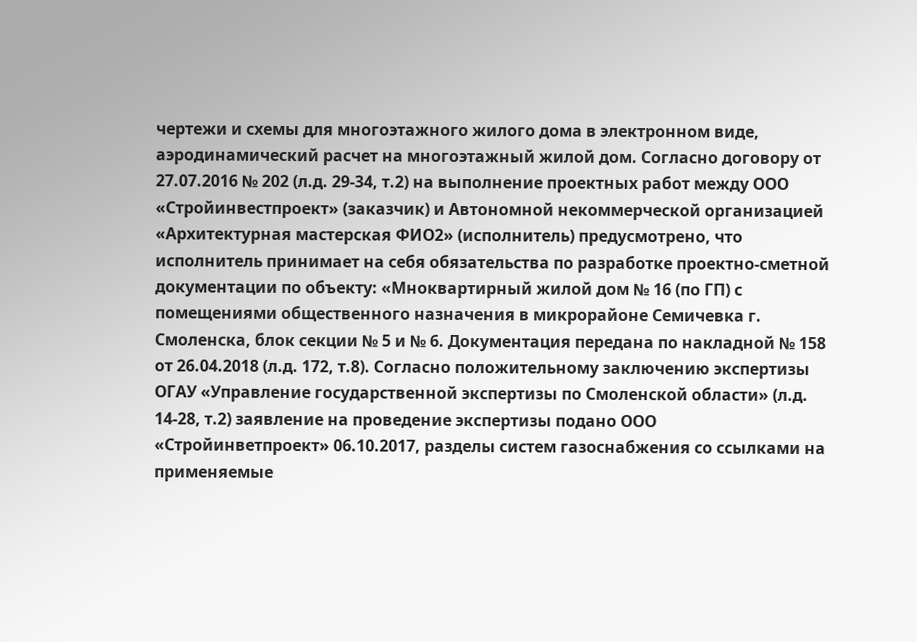чертежи и схемы для многоэтажного жилого дома в электронном виде, аэродинамический расчет на многоэтажный жилой дом. Согласно договору от 27.07.2016 № 202 (л.д. 29-34, т.2) на выполнение проектных работ между ООО «Стройинвестпроект» (заказчик) и Автономной некоммерческой организацией «Архитектурная мастерская ФИО2» (исполнитель) предусмотрено, что исполнитель принимает на себя обязательства по разработке проектно-сметной документации по объекту: «Мноквартирный жилой дом № 16 (по ГП) с помещениями общественного назначения в микрорайоне Семичевка г. Смоленска, блок секции № 5 и № 6. Документация передана по накладной № 158 от 26.04.2018 (л.д. 172, т.8). Согласно положительному заключению экспертизы ОГАУ «Управление государственной экспертизы по Смоленской области» (л.д. 14-28, т.2) заявление на проведение экспертизы подано ООО «Стройинветпроект» 06.10.2017, разделы систем газоснабжения со ссылками на применяемые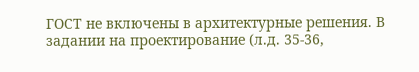ГОСТ не включены в архитектурные решения. В задании на проектирование (л.д. 35-36,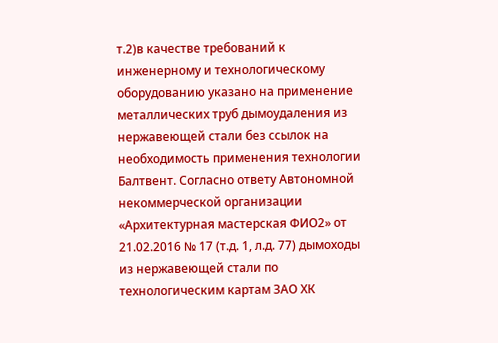т.2)в качестве требований к инженерному и технологическому оборудованию указано на применение металлических труб дымоудаления из нержавеющей стали без ссылок на необходимость применения технологии Балтвент. Согласно ответу Автономной некоммерческой организации «Архитектурная мастерская ФИО2» от 21.02.2016 № 17 (т.д. 1, л.д. 77) дымоходы из нержавеющей стали по технологическим картам ЗАО ХК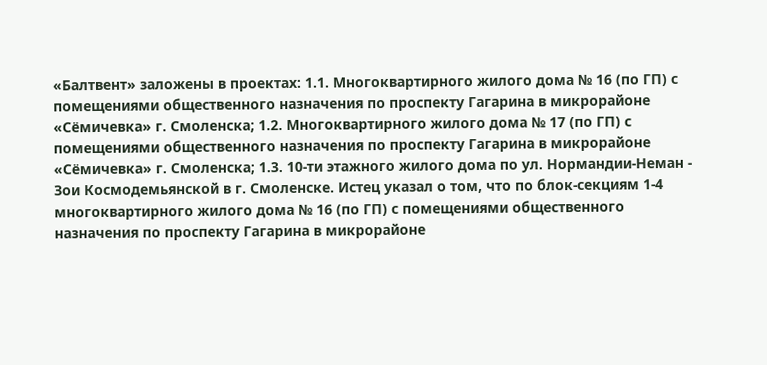«Балтвент» заложены в проектах: 1.1. Многоквартирного жилого дома № 16 (по ГП) с помещениями общественного назначения по проспекту Гагарина в микрорайоне «Сёмичевка» г. Смоленска; 1.2. Многоквартирного жилого дома № 17 (по ГП) с помещениями общественного назначения по проспекту Гагарина в микрорайоне «Сёмичевка» г. Смоленска; 1.3. 10-ти этажного жилого дома по ул. Нормандии-Неман - Зои Космодемьянской в г. Смоленске. Истец указал о том, что по блок-секциям 1-4 многоквартирного жилого дома № 16 (по ГП) с помещениями общественного назначения по проспекту Гагарина в микрорайоне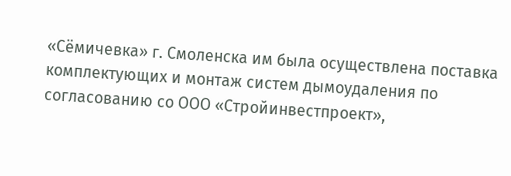«Сёмичевка» г. Смоленска им была осуществлена поставка комплектующих и монтаж систем дымоудаления по согласованию со ООО «Стройинвестпроект»,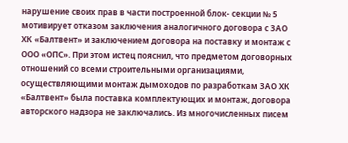нарушение своих прав в части построенной блок- секции № 5 мотивирует отказом заключения аналогичного договора с ЗАО ХК «Балтвент» и заключением договора на поставку и монтаж с ООО «ОПС». При этом истец пояснил, что предметом договорных отношений со всеми строительными организациями, осуществляющими монтаж дымоходов по разработкам ЗАО ХК «Балтвент» была поставка комплектующих и монтаж, договора авторского надзора не заключались. Из многочисленных писем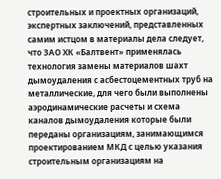строительных и проектных организаций, экспертных заключений, представленных самим истцом в материалы дела следует, что ЗАО ХК «Балтвент» применялась технология замены материалов шахт дымоудаления с асбестоцементных труб на металлические, для чего были выполнены аэродинамические расчеты и схема каналов дымоудаления которые были переданы организациям, занимающимся проектированием МКД с целью указания строительным организациям на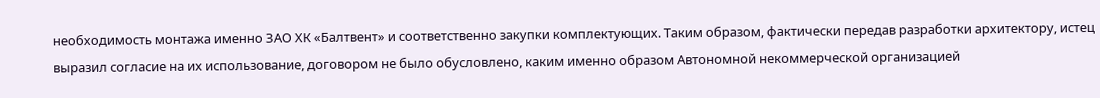необходимость монтажа именно ЗАО ХК «Балтвент» и соответственно закупки комплектующих. Таким образом, фактически передав разработки архитектору, истец выразил согласие на их использование, договором не было обусловлено, каким именно образом Автономной некоммерческой организацией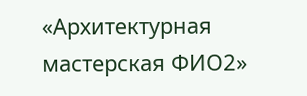«Архитектурная мастерская ФИО2»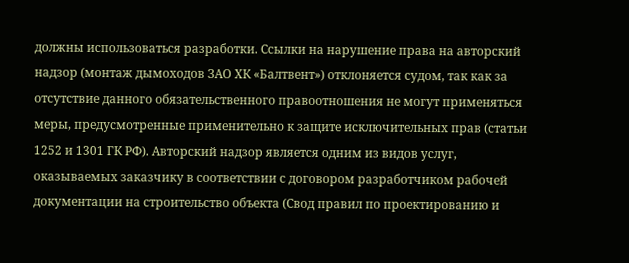должны использоваться разработки. Ссылки на нарушение права на авторский надзор (монтаж дымоходов ЗАО ХК «Балтвент») отклоняется судом, так как за отсутствие данного обязательственного правоотношения не могут применяться меры, предусмотренные применительно к защите исключительных прав (статьи 1252 и 1301 ГК РФ). Авторский надзор является одним из видов услуг, оказываемых заказчику в соответствии с договором разработчиком рабочей документации на строительство объекта (Свод правил по проектированию и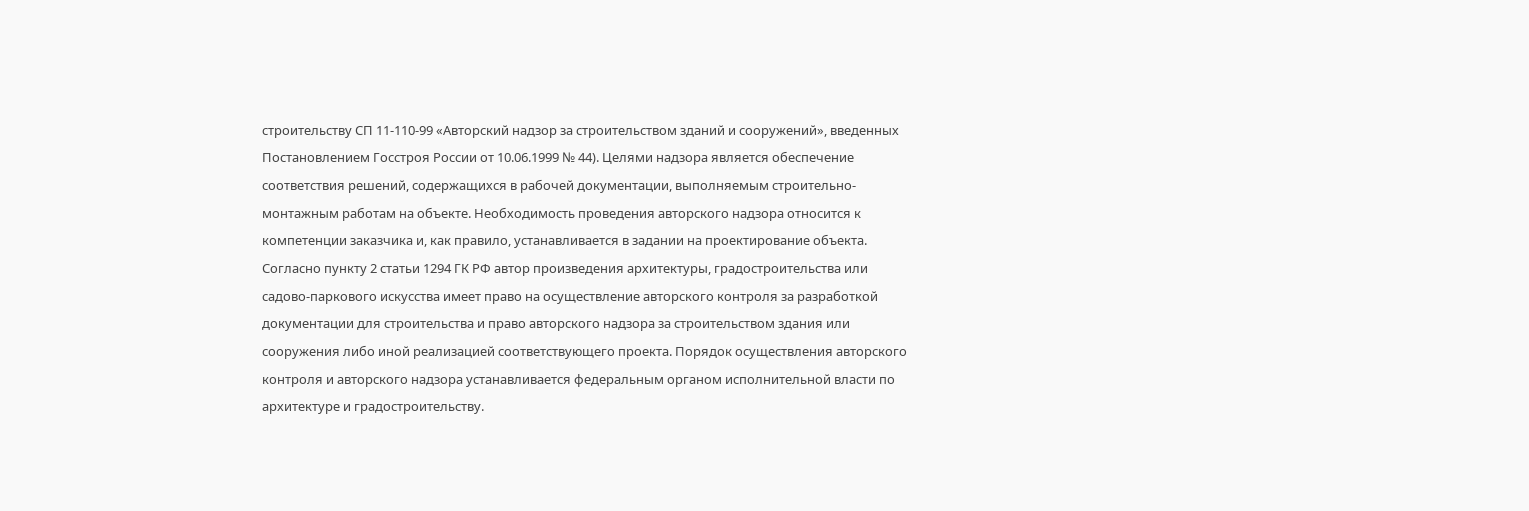строительству СП 11-110-99 «Авторский надзор за строительством зданий и сооружений», введенных Постановлением Госстроя России от 10.06.1999 № 44). Целями надзора является обеспечение соответствия решений, содержащихся в рабочей документации, выполняемым строительно-монтажным работам на объекте. Необходимость проведения авторского надзора относится к компетенции заказчика и, как правило, устанавливается в задании на проектирование объекта. Согласно пункту 2 статьи 1294 ГК РФ автор произведения архитектуры, градостроительства или садово-паркового искусства имеет право на осуществление авторского контроля за разработкой документации для строительства и право авторского надзора за строительством здания или сооружения либо иной реализацией соответствующего проекта. Порядок осуществления авторского контроля и авторского надзора устанавливается федеральным органом исполнительной власти по архитектуре и градостроительству.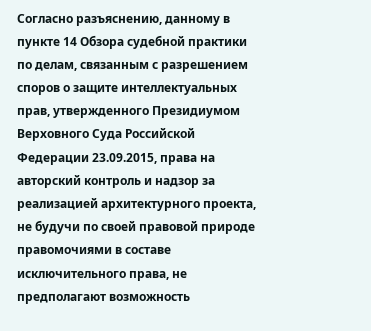Согласно разъяснению, данному в пункте 14 Обзора судебной практики по делам, связанным с разрешением споров о защите интеллектуальных прав, утвержденного Президиумом Верховного Суда Российской Федерации 23.09.2015, права на авторский контроль и надзор за реализацией архитектурного проекта, не будучи по своей правовой природе правомочиями в составе исключительного права, не предполагают возможность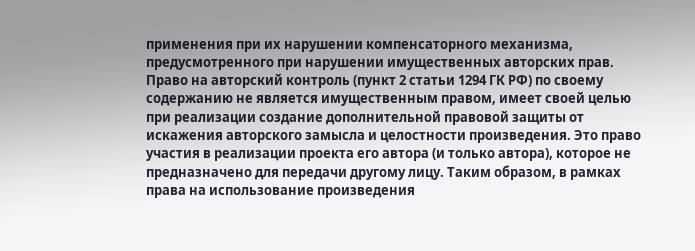применения при их нарушении компенсаторного механизма, предусмотренного при нарушении имущественных авторских прав. Право на авторский контроль (пункт 2 статьи 1294 ГК РФ) по своему содержанию не является имущественным правом, имеет своей целью при реализации создание дополнительной правовой защиты от искажения авторского замысла и целостности произведения. Это право участия в реализации проекта его автора (и только автора), которое не предназначено для передачи другому лицу. Таким образом, в рамках права на использование произведения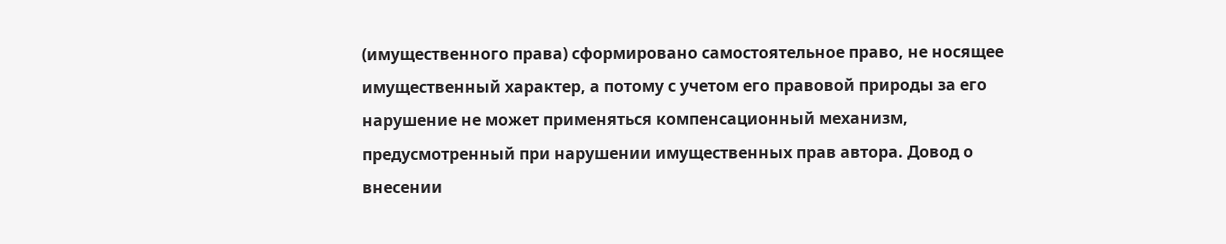(имущественного права) сформировано самостоятельное право, не носящее имущественный характер, а потому с учетом его правовой природы за его нарушение не может применяться компенсационный механизм, предусмотренный при нарушении имущественных прав автора. Довод о внесении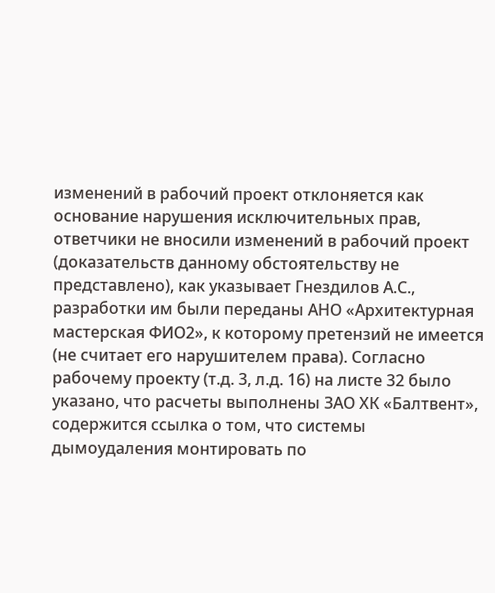изменений в рабочий проект отклоняется как основание нарушения исключительных прав, ответчики не вносили изменений в рабочий проект (доказательств данному обстоятельству не представлено), как указывает Гнездилов А.С., разработки им были переданы АНО «Архитектурная мастерская ФИО2», к которому претензий не имеется (не считает его нарушителем права). Согласно рабочему проекту (т.д. 3, л.д. 16) на листе 32 было указано, что расчеты выполнены ЗАО ХК «Балтвент», содержится ссылка о том, что системы дымоудаления монтировать по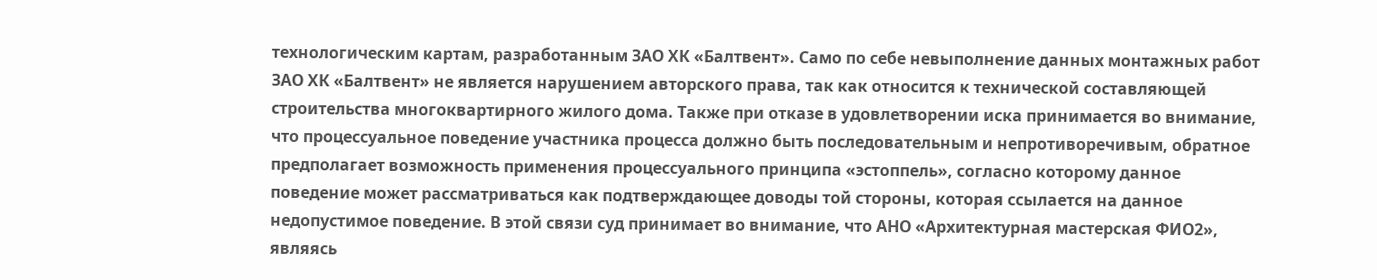технологическим картам, разработанным ЗАО ХК «Балтвент». Само по себе невыполнение данных монтажных работ ЗАО ХК «Балтвент» не является нарушением авторского права, так как относится к технической составляющей строительства многоквартирного жилого дома. Также при отказе в удовлетворении иска принимается во внимание, что процессуальное поведение участника процесса должно быть последовательным и непротиворечивым, обратное предполагает возможность применения процессуального принципа «эстоппель», согласно которому данное поведение может рассматриваться как подтверждающее доводы той стороны, которая ссылается на данное недопустимое поведение. В этой связи суд принимает во внимание, что АНО «Архитектурная мастерская ФИО2», являясь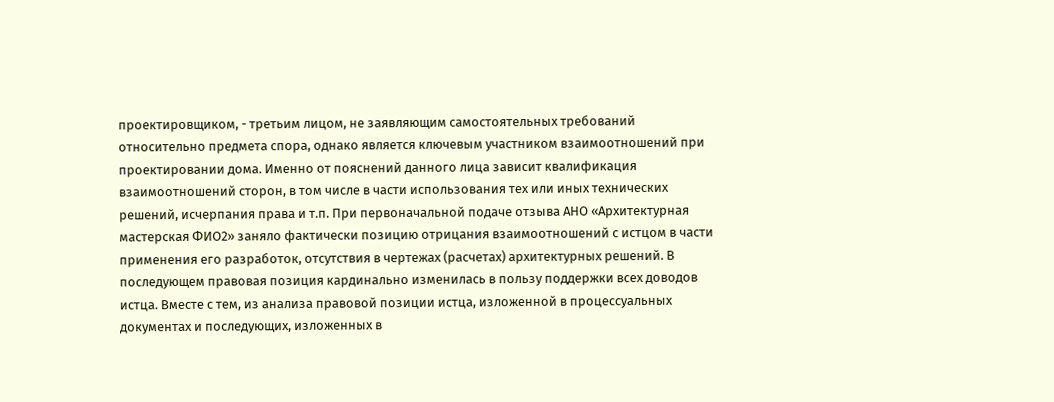проектировщиком, - третьим лицом, не заявляющим самостоятельных требований относительно предмета спора, однако является ключевым участником взаимоотношений при проектировании дома. Именно от пояснений данного лица зависит квалификация взаимоотношений сторон, в том числе в части использования тех или иных технических решений, исчерпания права и т.п. При первоначальной подаче отзыва АНО «Архитектурная мастерская ФИО2» заняло фактически позицию отрицания взаимоотношений с истцом в части применения его разработок, отсутствия в чертежах (расчетах) архитектурных решений. В последующем правовая позиция кардинально изменилась в пользу поддержки всех доводов истца. Вместе с тем, из анализа правовой позиции истца, изложенной в процессуальных документах и последующих, изложенных в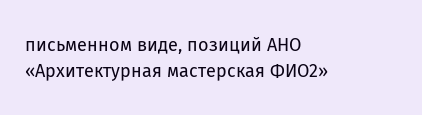письменном виде, позиций АНО «Архитектурная мастерская ФИО2»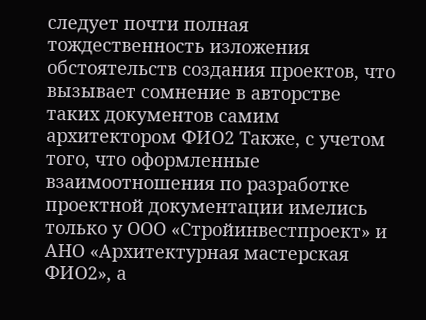следует почти полная тождественность изложения обстоятельств создания проектов, что вызывает сомнение в авторстве таких документов самим архитектором ФИО2 Также, с учетом того, что оформленные взаимоотношения по разработке проектной документации имелись только у ООО «Стройинвестпроект» и АНО «Архитектурная мастерская ФИО2», а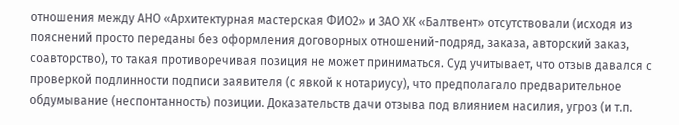отношения между АНО «Архитектурная мастерская ФИО2» и ЗАО ХК «Балтвент» отсутствовали (исходя из пояснений просто переданы без оформления договорных отношений-подряд, заказа, авторский заказ, соавторство), то такая противоречивая позиция не может приниматься. Суд учитывает, что отзыв давался с проверкой подлинности подписи заявителя (с явкой к нотариусу), что предполагало предварительное обдумывание (неспонтанность) позиции. Доказательств дачи отзыва под влиянием насилия, угроз (и т.п.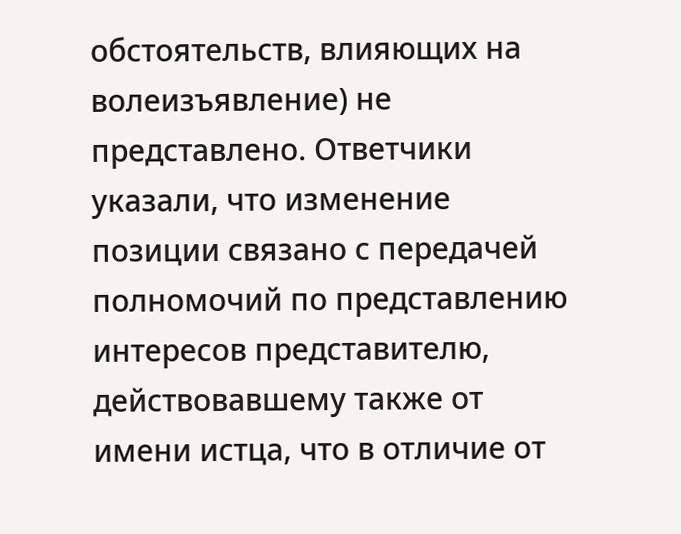обстоятельств, влияющих на волеизъявление) не представлено. Ответчики указали, что изменение позиции связано с передачей полномочий по представлению интересов представителю, действовавшему также от имени истца, что в отличие от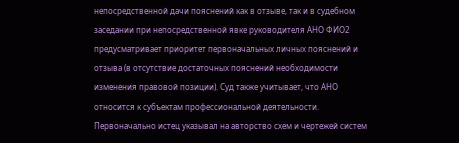непосредственной дачи пояснений как в отзыве, так и в судебном заседании при непосредственной явке руководителя АНО ФИО2 предусматривает приоритет первоначальных личных пояснений и отзыва (в отсутствие достаточных пояснений необходимости изменения правовой позиции). Суд также учитывает, что АНО относится к субъектам профессиональной деятельности. Первоначально истец указывал на авторство схем и чертежей систем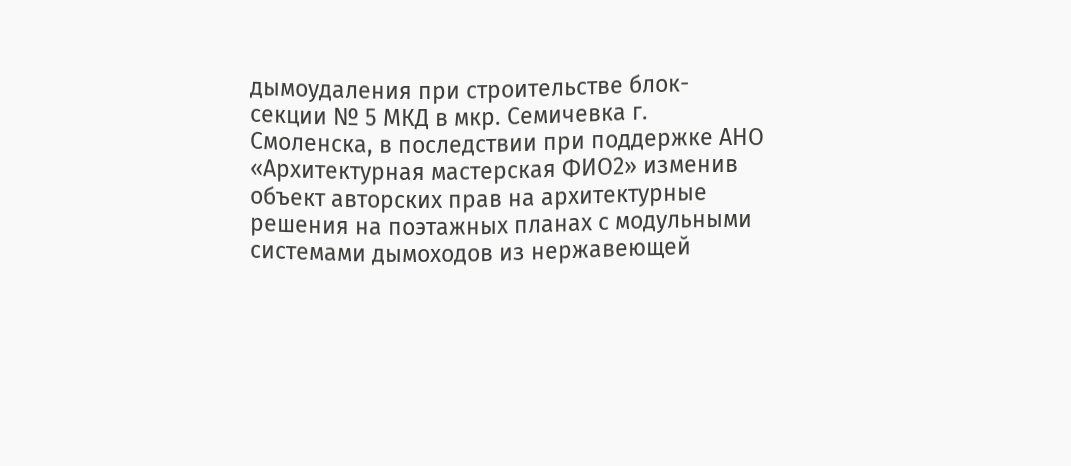дымоудаления при строительстве блок-секции № 5 МКД в мкр. Семичевка г. Смоленска, в последствии при поддержке АНО «Архитектурная мастерская ФИО2» изменив объект авторских прав на архитектурные решения на поэтажных планах с модульными системами дымоходов из нержавеющей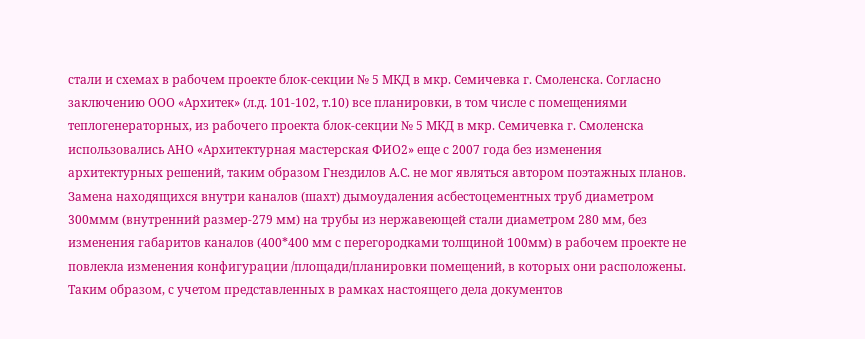стали и схемах в рабочем проекте блок-секции № 5 МКД в мкр. Семичевка г. Смоленска. Согласно заключению ООО «Архитек» (л.д. 101-102, т.10) все планировки, в том числе с помещениями теплогенераторных, из рабочего проекта блок-секции № 5 МКД в мкр. Семичевка г. Смоленска использовались АНО «Архитектурная мастерская ФИО2» еще с 2007 года без изменения архитектурных решений, таким образом Гнездилов А.С. не мог являться автором поэтажных планов. Замена находящихся внутри каналов (шахт) дымоудаления асбестоцементных труб диаметром 300ммм (внутренний размер-279 мм) на трубы из нержавеющей стали диаметром 280 мм, без изменения габаритов каналов (400*400 мм с перегородками толщиной 100мм) в рабочем проекте не повлекла изменения конфигурации /площади/планировки помещений, в которых они расположены. Таким образом, с учетом представленных в рамках настоящего дела документов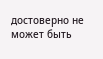достоверно не может быть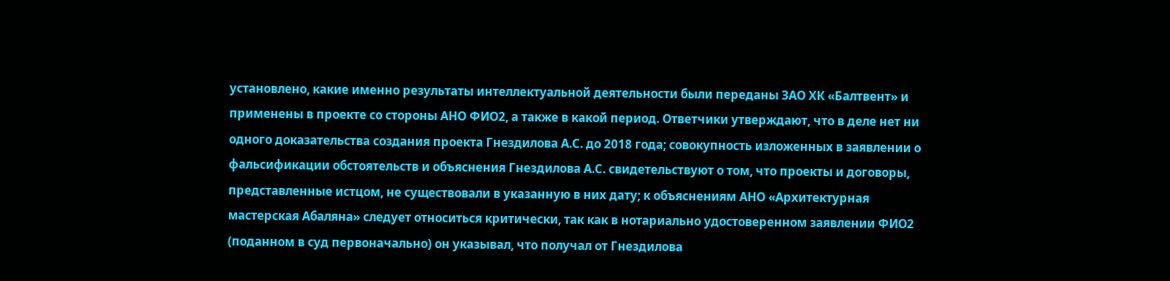установлено, какие именно результаты интеллектуальной деятельности были переданы ЗАО ХК «Балтвент» и применены в проекте со стороны АНО ФИО2, а также в какой период. Ответчики утверждают, что в деле нет ни одного доказательства создания проекта Гнездилова А.С. до 2018 года; совокупность изложенных в заявлении о фальсификации обстоятельств и объяснения Гнездилова А.С. свидетельствуют о том, что проекты и договоры, представленные истцом, не существовали в указанную в них дату; к объяснениям АНО «Архитектурная мастерская Абаляна» следует относиться критически, так как в нотариально удостоверенном заявлении ФИО2 (поданном в суд первоначально) он указывал, что получал от Гнездилова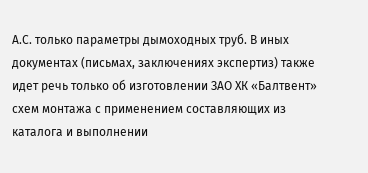А.С. только параметры дымоходных труб. В иных документах (письмах, заключениях экспертиз) также идет речь только об изготовлении ЗАО ХК «Балтвент» схем монтажа с применением составляющих из каталога и выполнении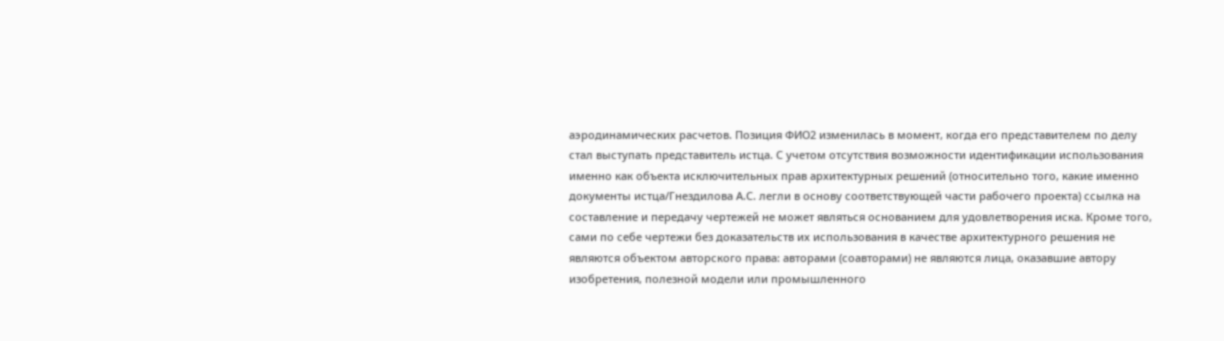аэродинамических расчетов. Позиция ФИО2 изменилась в момент, когда его представителем по делу стал выступать представитель истца. С учетом отсутствия возможности идентификации использования именно как объекта исключительных прав архитектурных решений (относительно того, какие именно документы истца/Гнездилова А.С. легли в основу соответствующей части рабочего проекта) ссылка на составление и передачу чертежей не может являться основанием для удовлетворения иска. Кроме того, сами по себе чертежи без доказательств их использования в качестве архитектурного решения не являются объектом авторского права: авторами (соавторами) не являются лица, оказавшие автору изобретения, полезной модели или промышленного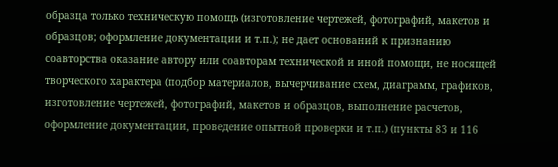образца только техническую помощь (изготовление чертежей, фотографий, макетов и образцов; оформление документации и т.п.); не дает оснований к признанию соавторства оказание автору или соавторам технической и иной помощи, не носящей творческого характера (подбор материалов, вычерчивание схем, диаграмм, графиков, изготовление чертежей, фотографий, макетов и образцов, выполнение расчетов, оформление документации, проведение опытной проверки и т.п.) (пункты 83 и 116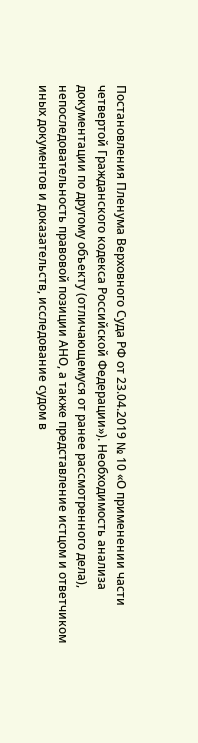Постановления Пленума Верховного Суда РФ от 23.04.2019 № 10 «О применении части четвертой Гражданского кодекса Российской Федерации»). Необходимость анализа документации по другому объекту (отличающемуся от ранее рассмотренного дела), непоследовательность правовой позиции АНО, а также представление истцом и ответчиком иных документов и доказательств, исследование судом в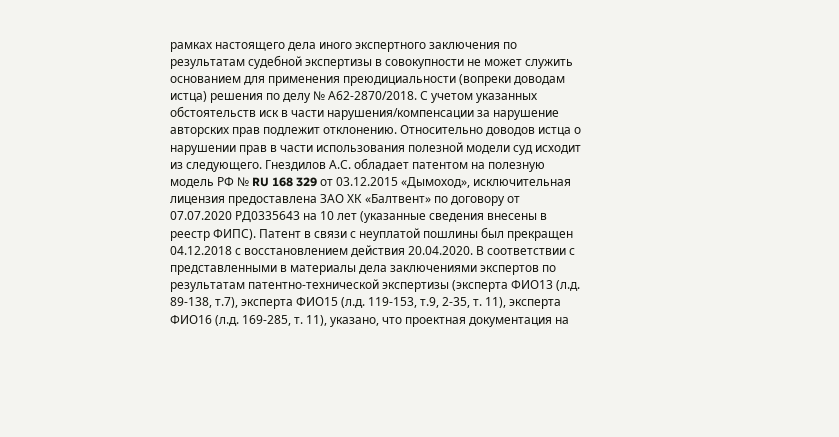рамках настоящего дела иного экспертного заключения по результатам судебной экспертизы в совокупности не может служить основанием для применения преюдициальности (вопреки доводам истца) решения по делу № А62-2870/2018. С учетом указанных обстоятельств иск в части нарушения/компенсации за нарушение авторских прав подлежит отклонению. Относительно доводов истца о нарушении прав в части использования полезной модели суд исходит из следующего. Гнездилов А.С. обладает патентом на полезную модель РФ № RU 168 329 от 03.12.2015 «Дымоход», исключительная лицензия предоставлена ЗАО ХК «Балтвент» по договору от 07.07.2020 РД0335643 на 10 лет (указанные сведения внесены в реестр ФИПС). Патент в связи с неуплатой пошлины был прекращен 04.12.2018 с восстановлением действия 20.04.2020. В соответствии с представленными в материалы дела заключениями экспертов по результатам патентно-технической экспертизы (эксперта ФИО13 (л.д. 89-138, т.7), эксперта ФИО15 (л.д. 119-153, т.9, 2-35, т. 11), эксперта ФИО16 (л.д. 169-285, т. 11), указано, что проектная документация на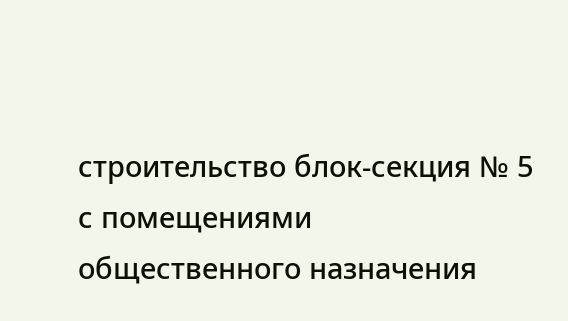строительство блок-секция № 5 с помещениями общественного назначения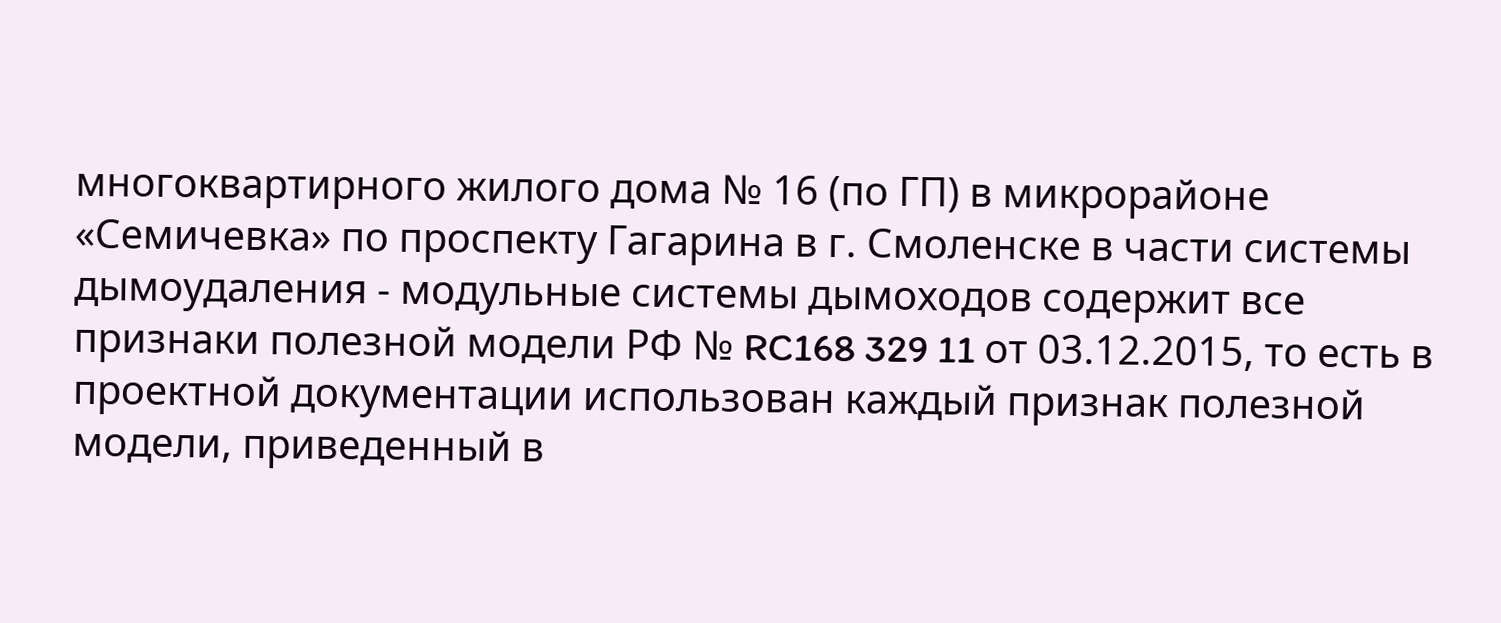многоквартирного жилого дома № 16 (по ГП) в микрорайоне «Семичевка» по проспекту Гагарина в г. Смоленске в части системы дымоудаления - модульные системы дымоходов содержит все признаки полезной модели РФ № RC168 329 11 от 03.12.2015, то есть в проектной документации использован каждый признак полезной модели, приведенный в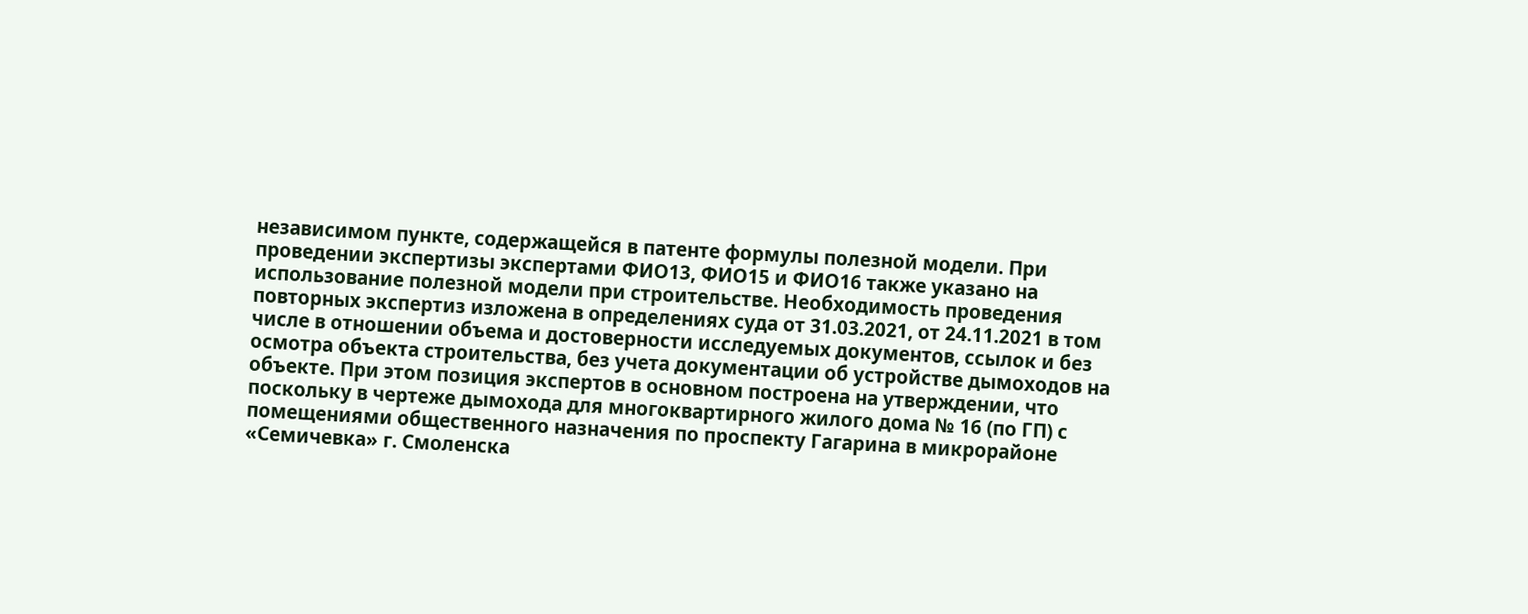независимом пункте, содержащейся в патенте формулы полезной модели. При проведении экспертизы экспертами ФИО13, ФИО15 и ФИО16 также указано на использование полезной модели при строительстве. Необходимость проведения повторных экспертиз изложена в определениях суда от 31.03.2021, от 24.11.2021 в том числе в отношении объема и достоверности исследуемых документов, ссылок и без осмотра объекта строительства, без учета документации об устройстве дымоходов на объекте. При этом позиция экспертов в основном построена на утверждении, что поскольку в чертеже дымохода для многоквартирного жилого дома № 16 (по ГП) с помещениями общественного назначения по проспекту Гагарина в микрорайоне «Семичевка» г. Смоленска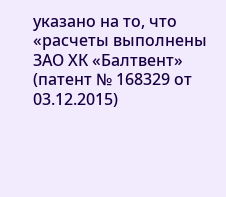указано на то, что «расчеты выполнены ЗАО ХК «Балтвент» (патент № 168329 от 03.12.2015)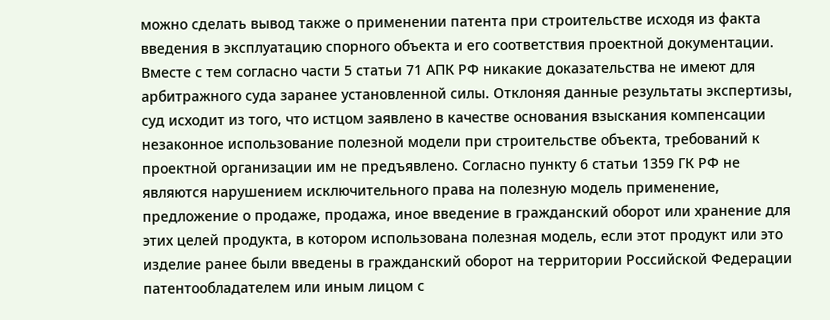можно сделать вывод также о применении патента при строительстве исходя из факта введения в эксплуатацию спорного объекта и его соответствия проектной документации. Вместе с тем согласно части 5 статьи 71 АПК РФ никакие доказательства не имеют для арбитражного суда заранее установленной силы. Отклоняя данные результаты экспертизы, суд исходит из того, что истцом заявлено в качестве основания взыскания компенсации незаконное использование полезной модели при строительстве объекта, требований к проектной организации им не предъявлено. Согласно пункту 6 статьи 1359 ГК РФ не являются нарушением исключительного права на полезную модель применение, предложение о продаже, продажа, иное введение в гражданский оборот или хранение для этих целей продукта, в котором использована полезная модель, если этот продукт или это изделие ранее были введены в гражданский оборот на территории Российской Федерации патентообладателем или иным лицом с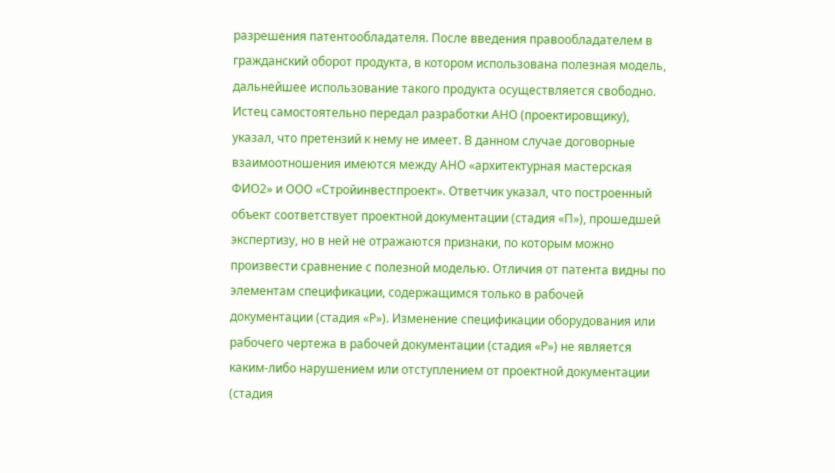разрешения патентообладателя. После введения правообладателем в гражданский оборот продукта, в котором использована полезная модель, дальнейшее использование такого продукта осуществляется свободно. Истец самостоятельно передал разработки АНО (проектировщику), указал, что претензий к нему не имеет. В данном случае договорные взаимоотношения имеются между АНО «архитектурная мастерская ФИО2» и ООО «Стройинвестпроект». Ответчик указал, что построенный объект соответствует проектной документации (стадия «П»), прошедшей экспертизу, но в ней не отражаются признаки, по которым можно произвести сравнение с полезной моделью. Отличия от патента видны по элементам спецификации, содержащимся только в рабочей документации (стадия «Р»). Изменение спецификации оборудования или рабочего чертежа в рабочей документации (стадия «Р») не является каким-либо нарушением или отступлением от проектной документации (стадия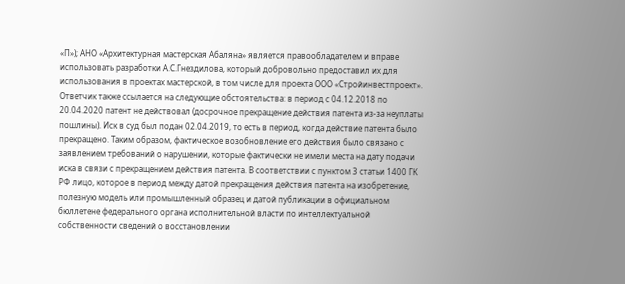«П»); АНО «Архитектурная мастерская Абаляна» является правообладателем и вправе использовать разработки А.С.Гнездилова, который добровольно предоставил их для использования в проектах мастерской, в том числе для проекта ООО «Стройинвестпроект». Ответчик также ссылается на следующие обстоятельства: в период с 04.12.2018 по 20.04.2020 патент не действовал (досрочное прекращение действия патента из-за неуплаты пошлины). Иск в суд был подан 02.04.2019, то есть в период, когда действие патента было прекращено. Таким образом, фактическое возобновление его действия было связано с заявлением требований о нарушении, которые фактически не имели места на дату подачи иска в связи с прекращением действия патента. В соответствии с пунктом 3 статьи 1400 ГК РФ лицо, которое в период между датой прекращения действия патента на изобретение, полезную модель или промышленный образец и датой публикации в официальном бюллетене федерального органа исполнительной власти по интеллектуальной собственности сведений о восстановлении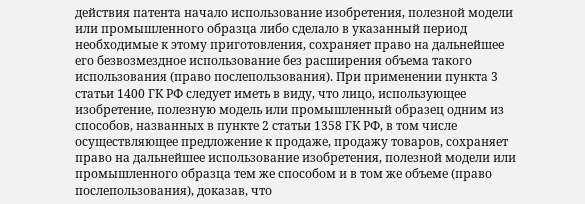действия патента начало использование изобретения, полезной модели или промышленного образца либо сделало в указанный период необходимые к этому приготовления, сохраняет право на дальнейшее его безвозмездное использование без расширения объема такого использования (право послепользования). При применении пункта 3 статьи 1400 ГК РФ следует иметь в виду, что лицо, использующее изобретение, полезную модель или промышленный образец одним из способов, названных в пункте 2 статьи 1358 ГК РФ, в том числе осуществляющее предложение к продаже, продажу товаров, сохраняет право на дальнейшее использование изобретения, полезной модели или промышленного образца тем же способом и в том же объеме (право послепользования), доказав, что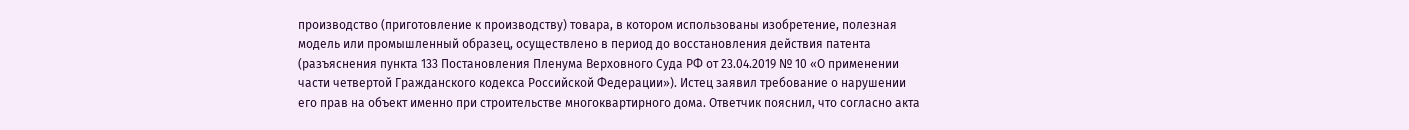производство (приготовление к производству) товара, в котором использованы изобретение, полезная модель или промышленный образец, осуществлено в период до восстановления действия патента (разъяснения пункта 133 Постановления Пленума Верховного Суда РФ от 23.04.2019 № 10 «О применении части четвертой Гражданского кодекса Российской Федерации»). Истец заявил требование о нарушении его прав на объект именно при строительстве многоквартирного дома. Ответчик пояснил, что согласно акта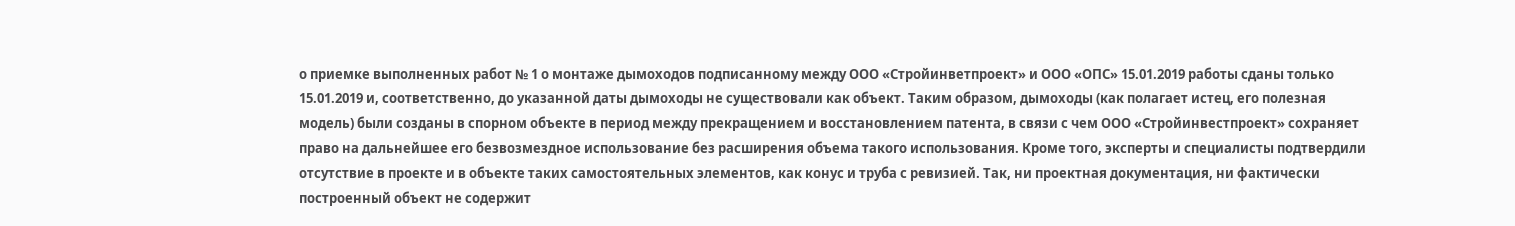о приемке выполненных работ № 1 о монтаже дымоходов подписанному между ООО «Стройинветпроект» и ООО «ОПС» 15.01.2019 работы сданы только 15.01.2019 и, соответственно, до указанной даты дымоходы не существовали как объект. Таким образом, дымоходы (как полагает истец, его полезная модель) были созданы в спорном объекте в период между прекращением и восстановлением патента, в связи с чем ООО «Стройинвестпроект» сохраняет право на дальнейшее его безвозмездное использование без расширения объема такого использования. Кроме того, эксперты и специалисты подтвердили отсутствие в проекте и в объекте таких самостоятельных элементов, как конус и труба с ревизией. Так, ни проектная документация, ни фактически построенный объект не содержит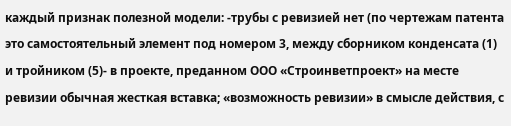каждый признак полезной модели: -трубы с ревизией нет (по чертежам патента это самостоятельный элемент под номером 3, между сборником конденсата (1) и тройником (5)- в проекте, преданном ООО «Строинветпроект» на месте ревизии обычная жесткая вставка; «возможность ревизии» в смысле действия, с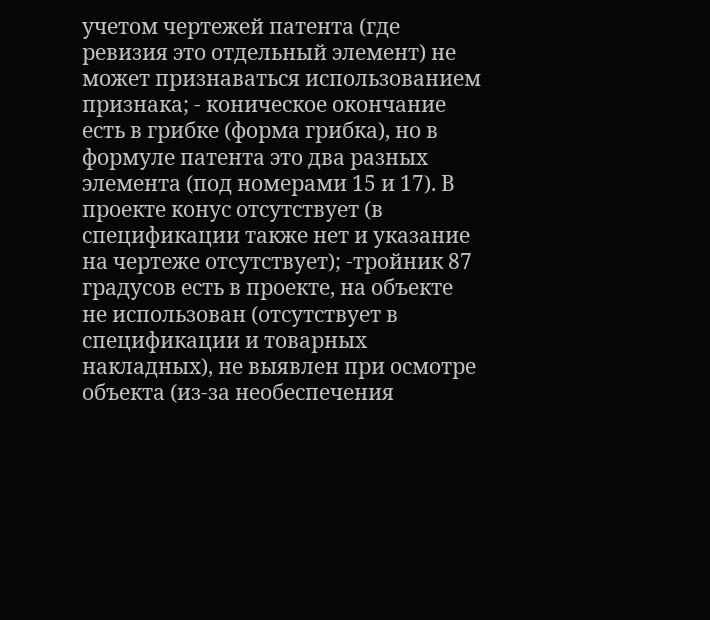учетом чертежей патента (где ревизия это отдельный элемент) не может признаваться использованием признака; - коническое окончание есть в грибке (форма грибка), но в формуле патента это два разных элемента (под номерами 15 и 17). В проекте конус отсутствует (в спецификации также нет и указание на чертеже отсутствует); -тройник 87 градусов есть в проекте, на объекте не использован (отсутствует в спецификации и товарных накладных), не выявлен при осмотре объекта (из-за необеспечения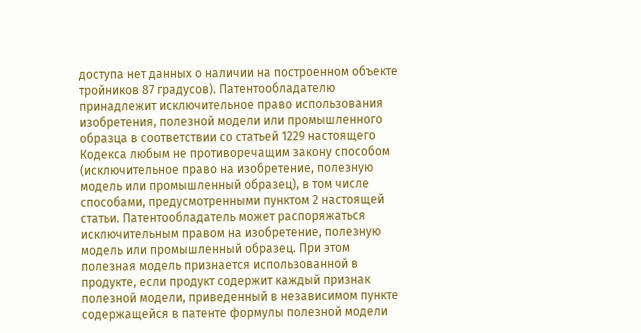доступа нет данных о наличии на построенном объекте тройников 87 градусов). Патентообладателю принадлежит исключительное право использования изобретения, полезной модели или промышленного образца в соответствии со статьей 1229 настоящего Кодекса любым не противоречащим закону способом (исключительное право на изобретение, полезную модель или промышленный образец), в том числе способами, предусмотренными пунктом 2 настоящей статьи. Патентообладатель может распоряжаться исключительным правом на изобретение, полезную модель или промышленный образец. При этом полезная модель признается использованной в продукте, если продукт содержит каждый признак полезной модели, приведенный в независимом пункте содержащейся в патенте формулы полезной модели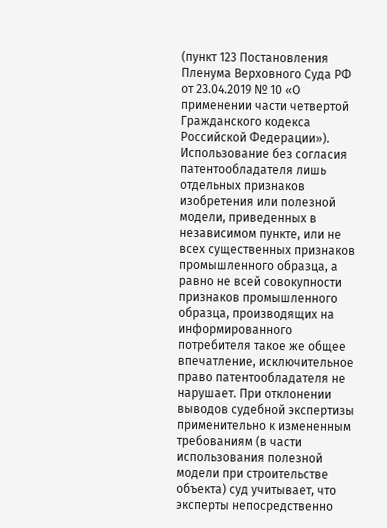(пункт 123 Постановления Пленума Верховного Суда РФ от 23.04.2019 № 10 «О применении части четвертой Гражданского кодекса Российской Федерации»). Использование без согласия патентообладателя лишь отдельных признаков изобретения или полезной модели, приведенных в независимом пункте, или не всех существенных признаков промышленного образца, а равно не всей совокупности признаков промышленного образца, производящих на информированного потребителя такое же общее впечатление, исключительное право патентообладателя не нарушает. При отклонении выводов судебной экспертизы применительно к измененным требованиям (в части использования полезной модели при строительстве объекта) суд учитывает, что эксперты непосредственно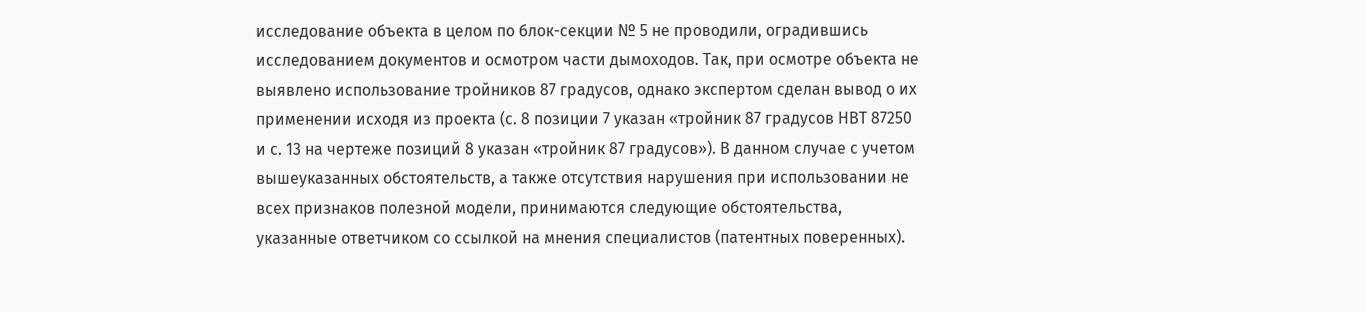исследование объекта в целом по блок-секции № 5 не проводили, оградившись исследованием документов и осмотром части дымоходов. Так, при осмотре объекта не выявлено использование тройников 87 градусов, однако экспертом сделан вывод о их применении исходя из проекта (с. 8 позиции 7 указан «тройник 87 градусов НВТ 87250 и с. 13 на чертеже позиций 8 указан «тройник 87 градусов»). В данном случае с учетом вышеуказанных обстоятельств, а также отсутствия нарушения при использовании не всех признаков полезной модели, принимаются следующие обстоятельства, указанные ответчиком со ссылкой на мнения специалистов (патентных поверенных).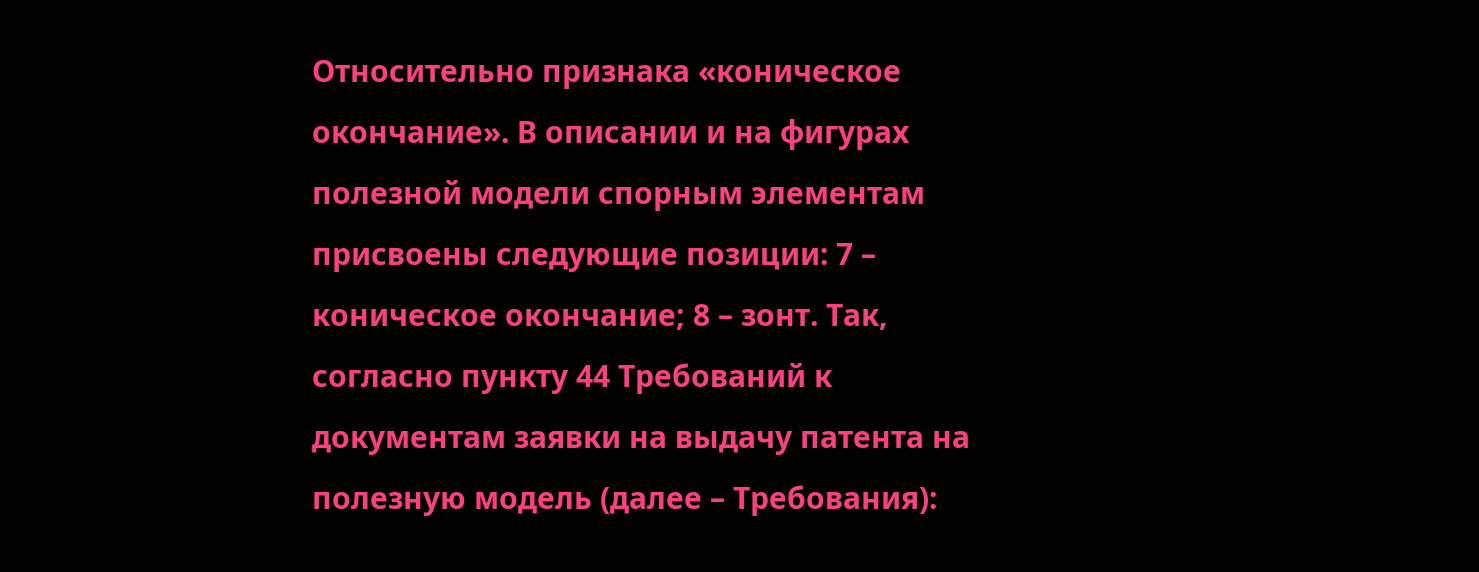Относительно признака «коническое окончание». В описании и на фигурах полезной модели спорным элементам присвоены следующие позиции: 7 – коническое окончание; 8 – зонт. Так, согласно пункту 44 Требований к документам заявки на выдачу патента на полезную модель (далее – Требования):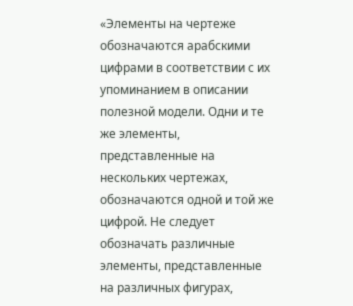«Элементы на чертеже обозначаются арабскими цифрами в соответствии с их упоминанием в описании полезной модели. Одни и те же элементы, представленные на нескольких чертежах, обозначаются одной и той же цифрой. Не следует обозначать различные элементы, представленные на различных фигурах,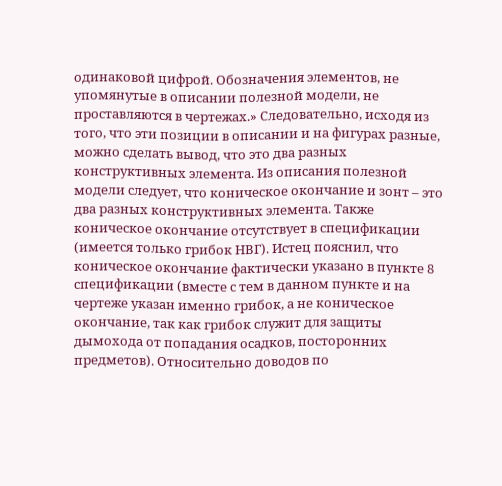одинаковой цифрой. Обозначения элементов, не упомянутые в описании полезной модели, не проставляются в чертежах.» Следовательно, исходя из того, что эти позиции в описании и на фигурах разные, можно сделать вывод, что это два разных конструктивных элемента. Из описания полезной модели следует, что коническое окончание и зонт – это два разных конструктивных элемента. Также коническое окончание отсутствует в спецификации (имеется только грибок НВГ). Истец пояснил, что коническое окончание фактически указано в пункте 8 спецификации (вместе с тем в данном пункте и на чертеже указан именно грибок, а не коническое окончание, так как грибок служит для защиты дымохода от попадания осадков, посторонних предметов). Относительно доводов по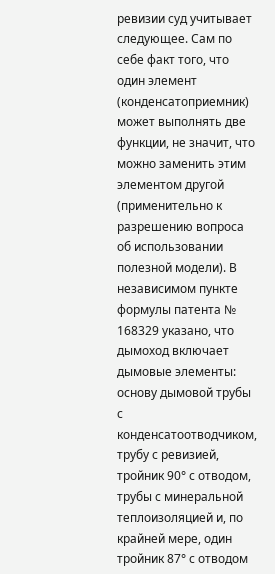ревизии суд учитывает следующее. Сам по себе факт того, что один элемент (конденсатоприемник) может выполнять две функции, не значит, что можно заменить этим элементом другой (применительно к разрешению вопроса об использовании полезной модели). В независимом пункте формулы патента № 168329 указано, что дымоход включает дымовые элементы: основу дымовой трубы с конденсатоотводчиком, трубу с ревизией, тройник 90° с отводом, трубы с минеральной теплоизоляцией и, по крайней мере, один тройник 87° с отводом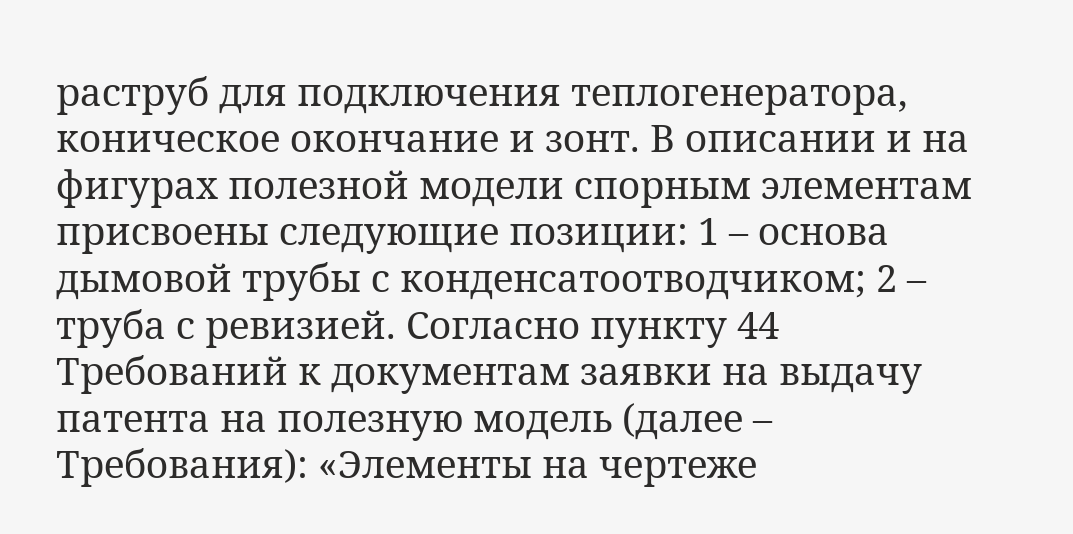раструб для подключения теплогенератора, коническое окончание и зонт. В описании и на фигурах полезной модели спорным элементам присвоены следующие позиции: 1 – основа дымовой трубы с конденсатоотводчиком; 2 – труба с ревизией. Согласно пункту 44 Требований к документам заявки на выдачу патента на полезную модель (далее – Требования): «Элементы на чертеже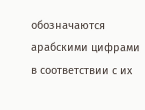обозначаются арабскими цифрами в соответствии с их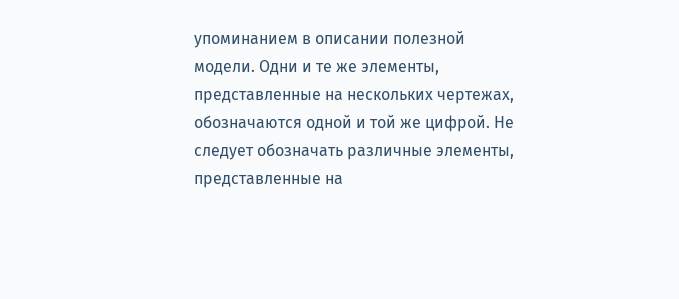упоминанием в описании полезной модели. Одни и те же элементы, представленные на нескольких чертежах, обозначаются одной и той же цифрой. Не следует обозначать различные элементы, представленные на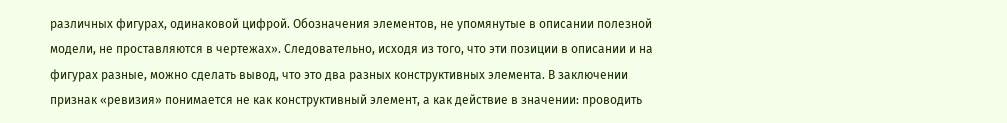различных фигурах, одинаковой цифрой. Обозначения элементов, не упомянутые в описании полезной модели, не проставляются в чертежах». Следовательно, исходя из того, что эти позиции в описании и на фигурах разные, можно сделать вывод, что это два разных конструктивных элемента. В заключении признак «ревизия» понимается не как конструктивный элемент, а как действие в значении: проводить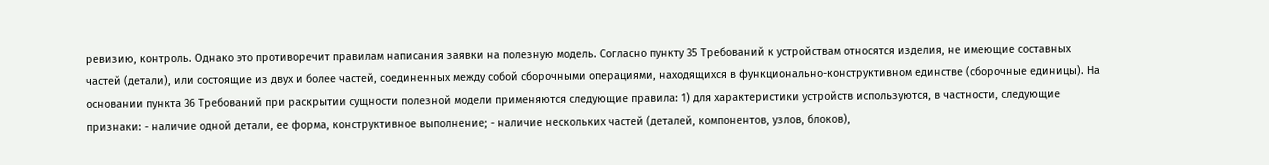ревизию, контроль. Однако это противоречит правилам написания заявки на полезную модель. Согласно пункту 35 Требований к устройствам относятся изделия, не имеющие составных частей (детали), или состоящие из двух и более частей, соединенных между собой сборочными операциями, находящихся в функционально-конструктивном единстве (сборочные единицы). На основании пункта 36 Требований при раскрытии сущности полезной модели применяются следующие правила: 1) для характеристики устройств используются, в частности, следующие признаки: - наличие одной детали, ее форма, конструктивное выполнение; - наличие нескольких частей (деталей, компонентов, узлов, блоков),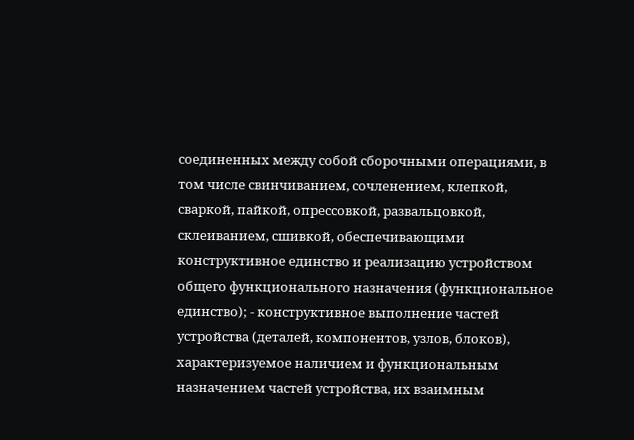соединенных между собой сборочными операциями, в том числе свинчиванием, сочленением, клепкой, сваркой, пайкой, опрессовкой, развальцовкой, склеиванием, сшивкой, обеспечивающими конструктивное единство и реализацию устройством общего функционального назначения (функциональное единство); - конструктивное выполнение частей устройства (деталей, компонентов, узлов, блоков), характеризуемое наличием и функциональным назначением частей устройства, их взаимным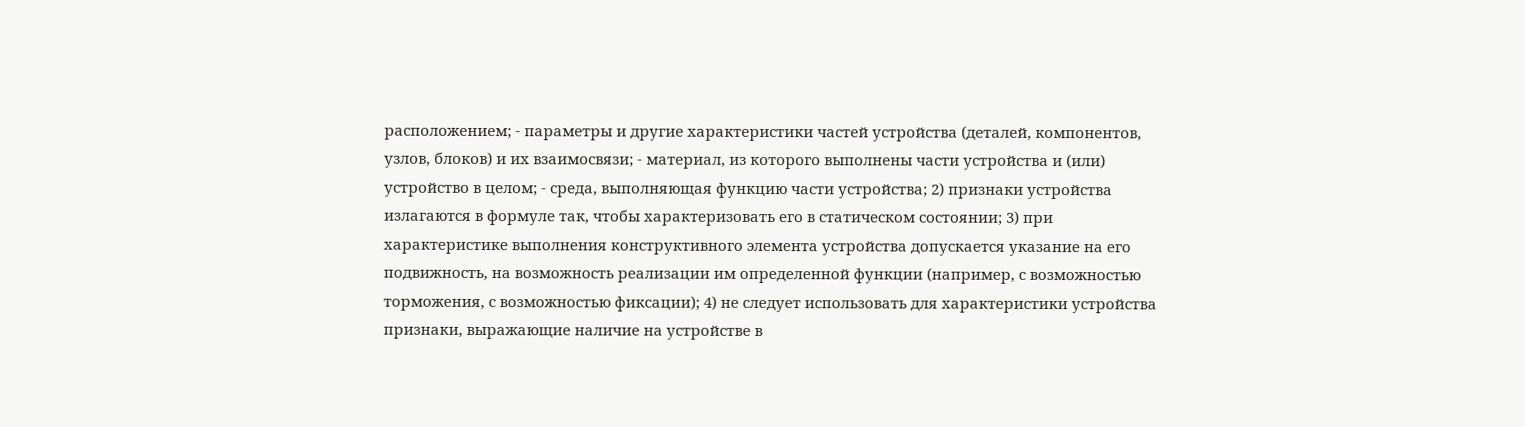расположением; - параметры и другие характеристики частей устройства (деталей, компонентов, узлов, блоков) и их взаимосвязи; - материал, из которого выполнены части устройства и (или) устройство в целом; - среда, выполняющая функцию части устройства; 2) признаки устройства излагаются в формуле так, чтобы характеризовать его в статическом состоянии; 3) при характеристике выполнения конструктивного элемента устройства допускается указание на его подвижность, на возможность реализации им определенной функции (например, с возможностью торможения, с возможностью фиксации); 4) не следует использовать для характеристики устройства признаки, выражающие наличие на устройстве в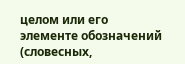целом или его элементе обозначений (словесных,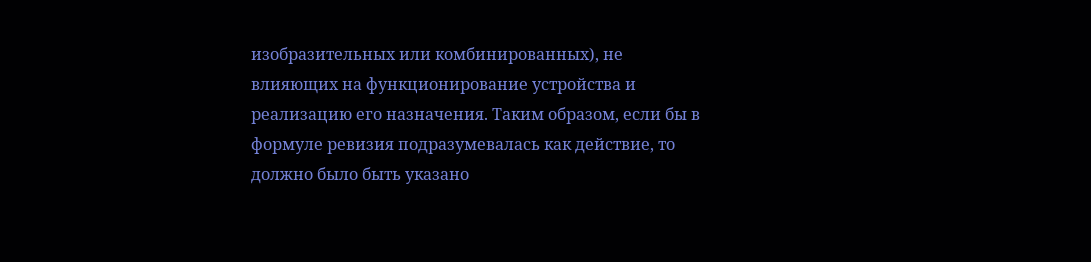изобразительных или комбинированных), не влияющих на функционирование устройства и реализацию его назначения. Таким образом, если бы в формуле ревизия подразумевалась как действие, то должно было быть указано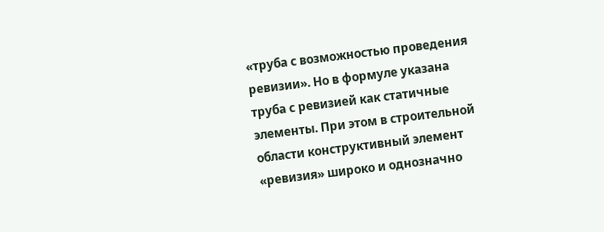«труба с возможностью проведения ревизии». Но в формуле указана труба с ревизией как статичные элементы. При этом в строительной области конструктивный элемент «ревизия» широко и однозначно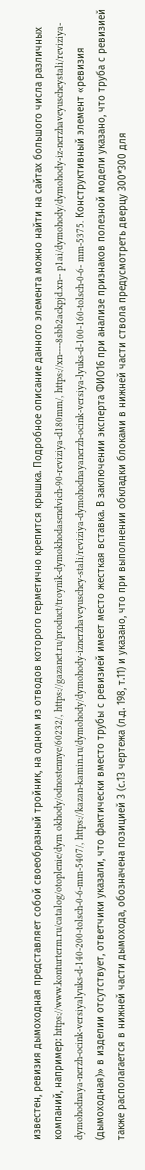известен, ревизия дымоходная представляет собой своеобразный тройник, на одном из отводов которого герметично крепится крышка. Подробное описание данного элемента можно найти на сайтах большого числа различных компаний, например: https://www.konturterm.ru/catalog/otoplenie/dym okhody/odnostennye/60232/, https://gazanet.ru/product/troynik-dymokhodasendvich-90-reviziya-d180mm/, https://xn----8sbb2ackpjd.xn-- p1ai/dymohody/dymohody-iz-nerzhaveyuscheystali/reviziya-dymohodnaya-nerzh-ocink-versiyalyuks-d-140-200-tolsch-0-6-mm-5407/, https://kazan-kamin.ru/dymohody/dymohody-iznerzhaveyuschey-stali/reviziya-dymohodnayanerzh-ocink-versiya-lyuks-d-100-160-tolsch-0-6- mm-5375. Конструктивный элемент «ревизия (дымоходная)» в изделии отсутствует, ответчики указали, что фактически вместо трубы с ревизией имеет место жесткая вставка. В заключении эксперта ФИО16 при анализе признаков полезной модели указано, что труба с ревизией также располагается в нижней части дымохода, обозначена позицией 3 (с.13 чертежа (л.д. 198, т.11) и указано, что при выполнении обкладки блоками в нижней части ствола предусмотреть дверцу 300*300 для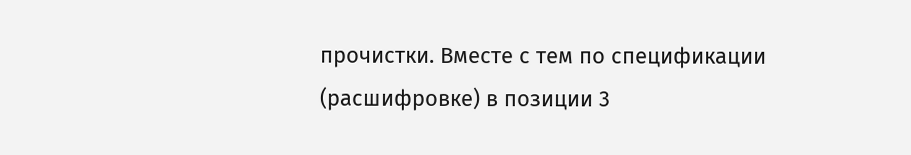прочистки. Вместе с тем по спецификации (расшифровке) в позиции 3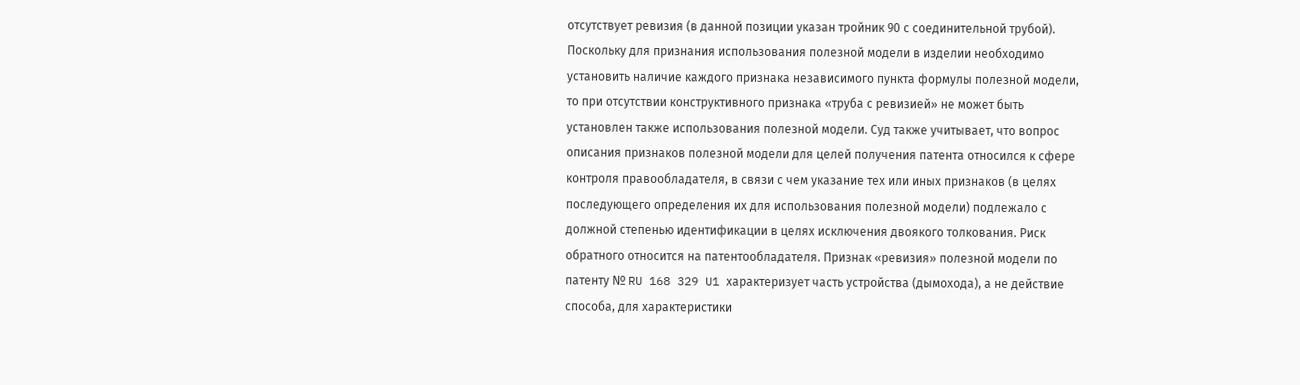отсутствует ревизия (в данной позиции указан тройник 90 с соединительной трубой). Поскольку для признания использования полезной модели в изделии необходимо установить наличие каждого признака независимого пункта формулы полезной модели, то при отсутствии конструктивного признака «труба с ревизией» не может быть установлен также использования полезной модели. Суд также учитывает, что вопрос описания признаков полезной модели для целей получения патента относился к сфере контроля правообладателя, в связи с чем указание тех или иных признаков (в целях последующего определения их для использования полезной модели) подлежало с должной степенью идентификации в целях исключения двоякого толкования. Риск обратного относится на патентообладателя. Признак «ревизия» полезной модели по патенту № RU 168 329 U1 характеризует часть устройства (дымохода), а не действие способа, для характеристики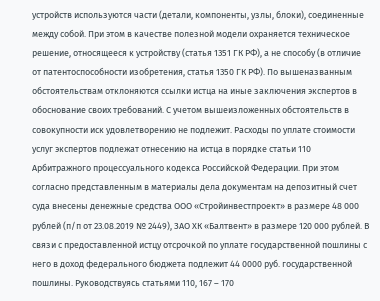устройств используются части (детали, компоненты, узлы, блоки), соединенные между собой. При этом в качестве полезной модели охраняется техническое решение, относящееся к устройству (статья 1351 ГК РФ), а не способу (в отличие от патентоспособности изобретения, статья 1350 ГК РФ). По вышеназванным обстоятельствам отклоняются ссылки истца на иные заключения экспертов в обоснование своих требований. С учетом вышеизложенных обстоятельств в совокупности иск удовлетворению не подлежит. Расходы по уплате стоимости услуг экспертов подлежат отнесению на истца в порядке статьи 110 Арбитражного процессуального кодекса Российской Федерации. При этом согласно представленным в материалы дела документам на депозитный счет суда внесены денежные средства ООО «Стройинвестпроект» в размере 48 000 рублей (п/п от 23.08.2019 № 2449), ЗАО ХК «Балтвент» в размере 120 000 рублей. В связи с предоставленной истцу отсрочкой по уплате государственной пошлины с него в доход федерального бюджета подлежит 44 0000 руб. государственной пошлины. Руководствуясь статьями 110, 167 – 170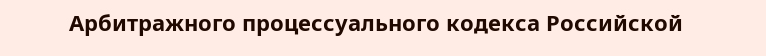Арбитражного процессуального кодекса Российской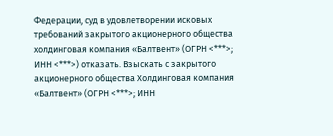Федерации, суд в удовлетворении исковых требований закрытого акционерного общества холдинговая компания «Балтвент» (ОГРН <***>; ИНН <***>) отказать. Взыскать с закрытого акционерного общества Холдинговая компания «Балтвент» (ОГРН <***>; ИНН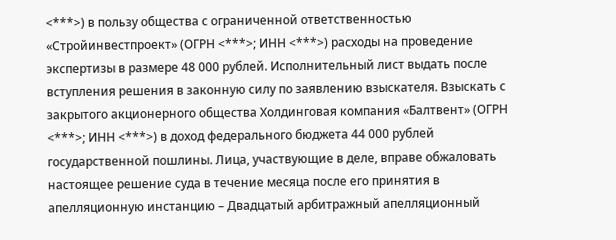<***>) в пользу общества с ограниченной ответственностью «Стройинвестпроект» (ОГРН <***>; ИНН <***>) расходы на проведение экспертизы в размере 48 000 рублей. Исполнительный лист выдать после вступления решения в законную силу по заявлению взыскателя. Взыскать с закрытого акционерного общества Холдинговая компания «Балтвент» (ОГРН <***>; ИНН <***>) в доход федерального бюджета 44 000 рублей государственной пошлины. Лица, участвующие в деле, вправе обжаловать настоящее решение суда в течение месяца после его принятия в апелляционную инстанцию – Двадцатый арбитражный апелляционный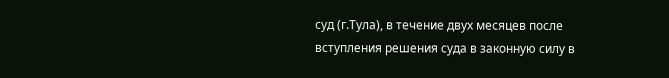суд (г.Тула), в течение двух месяцев после вступления решения суда в законную силу в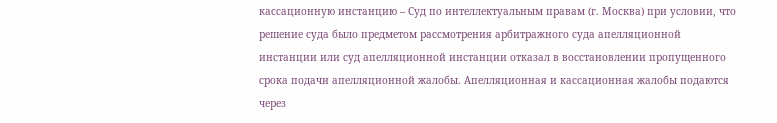кассационную инстанцию – Суд по интеллектуальным правам (г. Москва) при условии, что решение суда было предметом рассмотрения арбитражного суда апелляционной инстанции или суд апелляционной инстанции отказал в восстановлении пропущенного срока подачи апелляционной жалобы. Апелляционная и кассационная жалобы подаются через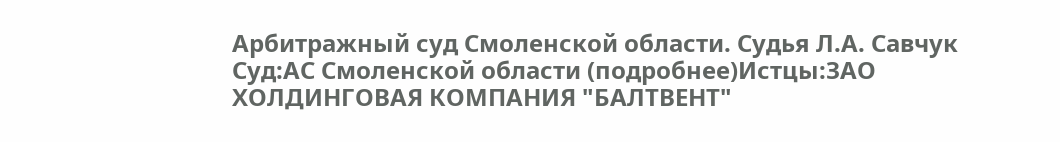Арбитражный суд Смоленской области. Судья Л.А. Савчук Суд:АС Смоленской области (подробнее)Истцы:ЗАО ХОЛДИНГОВАЯ КОМПАНИЯ "БАЛТВЕНТ"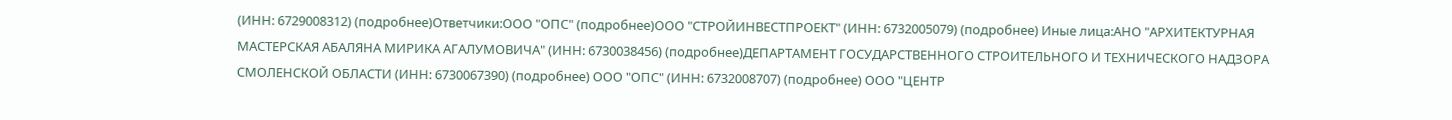(ИНН: 6729008312) (подробнее)Ответчики:ООО "ОПС" (подробнее)ООО "СТРОЙИНВЕСТПРОЕКТ" (ИНН: 6732005079) (подробнее) Иные лица:АНО "АРХИТЕКТУРНАЯ МАСТЕРСКАЯ АБАЛЯНА МИРИКА АГАЛУМОВИЧА" (ИНН: 6730038456) (подробнее)ДЕПАРТАМЕНТ ГОСУДАРСТВЕННОГО СТРОИТЕЛЬНОГО И ТЕХНИЧЕСКОГО НАДЗОРА СМОЛЕНСКОЙ ОБЛАСТИ (ИНН: 6730067390) (подробнее) ООО "ОПС" (ИНН: 6732008707) (подробнее) ООО "ЦЕНТР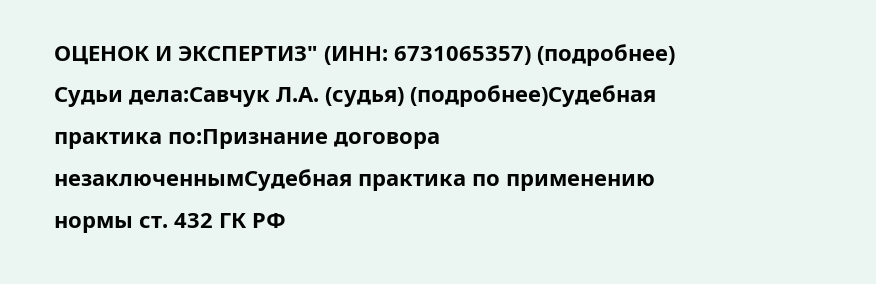ОЦЕНОК И ЭКСПЕРТИЗ" (ИНН: 6731065357) (подробнее) Судьи дела:Савчук Л.А. (судья) (подробнее)Судебная практика по:Признание договора незаключеннымСудебная практика по применению нормы ст. 432 ГК РФ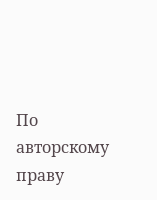По авторскому праву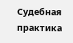Судебная практика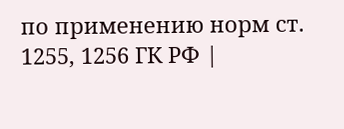по применению норм ст. 1255, 1256 ГК РФ |